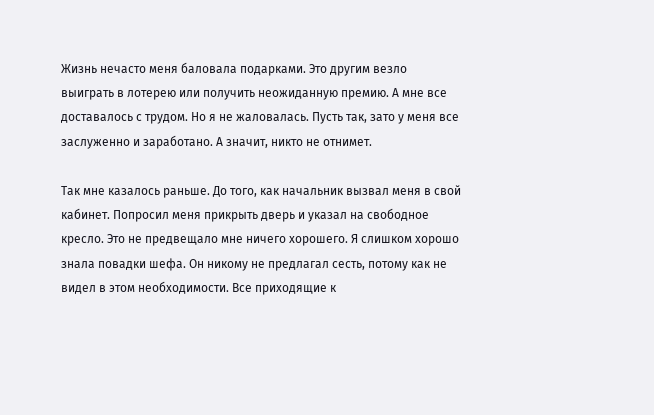Жизнь нечасто меня баловала подарками. Это другим везло выиграть в лотерею или получить неожиданную премию. А мне все доставалось с трудом. Но я не жаловалась. Пусть так, зато у меня все заслуженно и заработано. А значит, никто не отнимет.

Так мне казалось раньше. До того, как начальник вызвал меня в свой кабинет. Попросил меня прикрыть дверь и указал на свободное кресло. Это не предвещало мне ничего хорошего. Я слишком хорошо знала повадки шефа. Он никому не предлагал сесть, потому как не видел в этом необходимости. Все приходящие к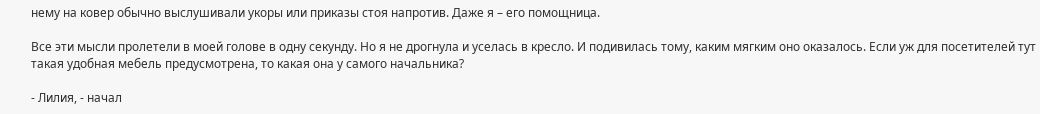нему на ковер обычно выслушивали укоры или приказы стоя напротив. Даже я – его помощница.

Все эти мысли пролетели в моей голове в одну секунду. Но я не дрогнула и уселась в кресло. И подивилась тому, каким мягким оно оказалось. Если уж для посетителей тут такая удобная мебель предусмотрена, то какая она у самого начальника?

- Лилия, - начал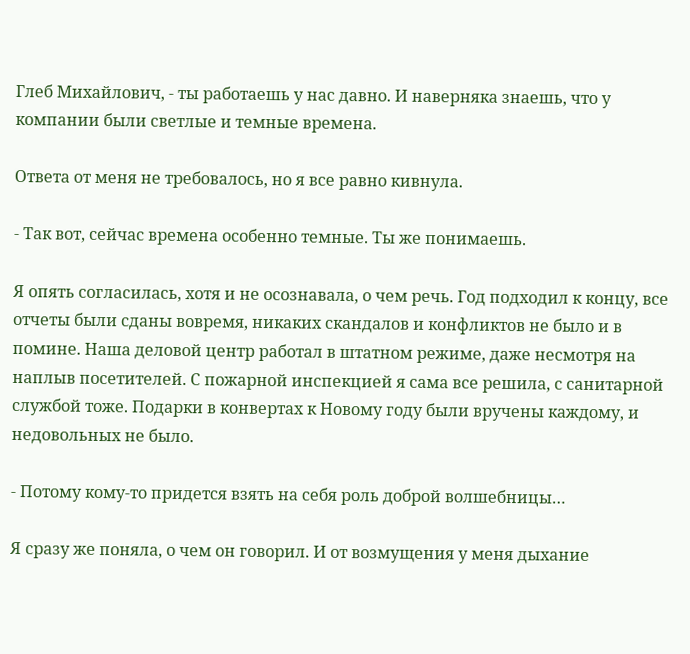Глеб Михайлович, - ты работаешь у нас давно. И наверняка знаешь, что у компании были светлые и темные времена.

Ответа от меня не требовалось, но я все равно кивнула.

- Так вот, сейчас времена особенно темные. Ты же понимаешь.

Я опять согласилась, хотя и не осознавала, о чем речь. Год подходил к концу, все отчеты были сданы вовремя, никаких скандалов и конфликтов не было и в помине. Наша деловой центр работал в штатном режиме, даже несмотря на наплыв посетителей. С пожарной инспекцией я сама все решила, с санитарной службой тоже. Подарки в конвертах к Новому году были вручены каждому, и недовольных не было.

- Потому кому-то придется взять на себя роль доброй волшебницы…

Я сразу же поняла, о чем он говорил. И от возмущения у меня дыхание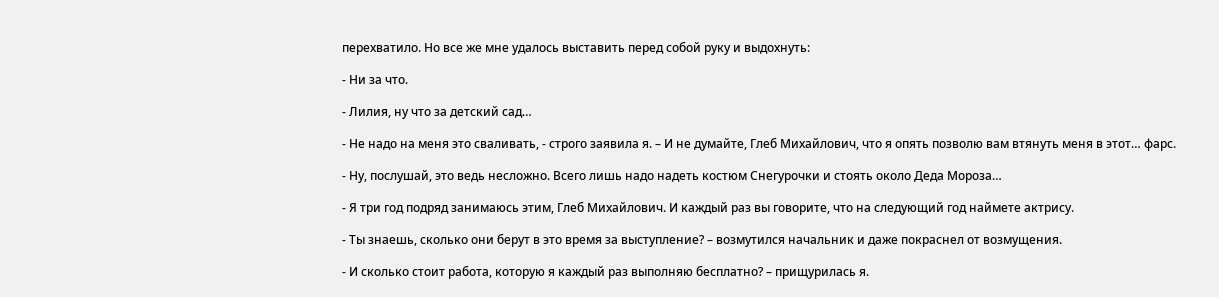перехватило. Но все же мне удалось выставить перед собой руку и выдохнуть:

- Ни за что.

- Лилия, ну что за детский сад…

- Не надо на меня это сваливать, - строго заявила я. – И не думайте, Глеб Михайлович, что я опять позволю вам втянуть меня в этот… фарс.

- Ну, послушай, это ведь несложно. Всего лишь надо надеть костюм Снегурочки и стоять около Деда Мороза…

- Я три год подряд занимаюсь этим, Глеб Михайлович. И каждый раз вы говорите, что на следующий год наймете актрису.

- Ты знаешь, сколько они берут в это время за выступление? – возмутился начальник и даже покраснел от возмущения.

- И сколько стоит работа, которую я каждый раз выполняю бесплатно? – прищурилась я.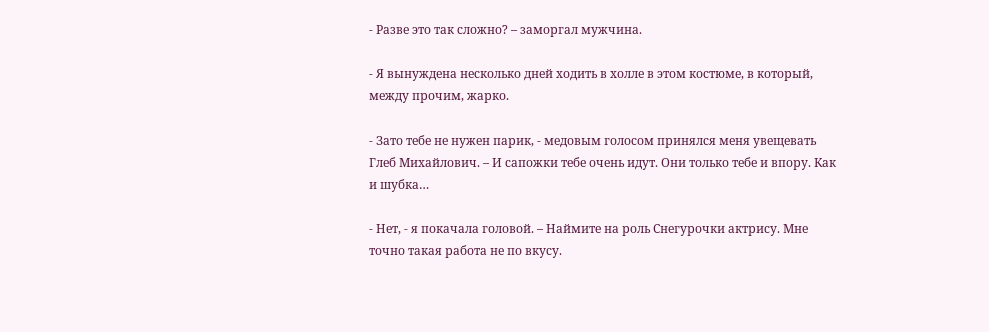- Разве это так сложно? – заморгал мужчина.

- Я вынуждена несколько дней ходить в холле в этом костюме, в который, между прочим, жарко.

- Зато тебе не нужен парик, - медовым голосом принялся меня увещевать Глеб Михайлович. – И сапожки тебе очень идут. Они только тебе и впору. Как и шубка…

- Нет, - я покачала головой. – Наймите на роль Снегурочки актрису. Мне точно такая работа не по вкусу.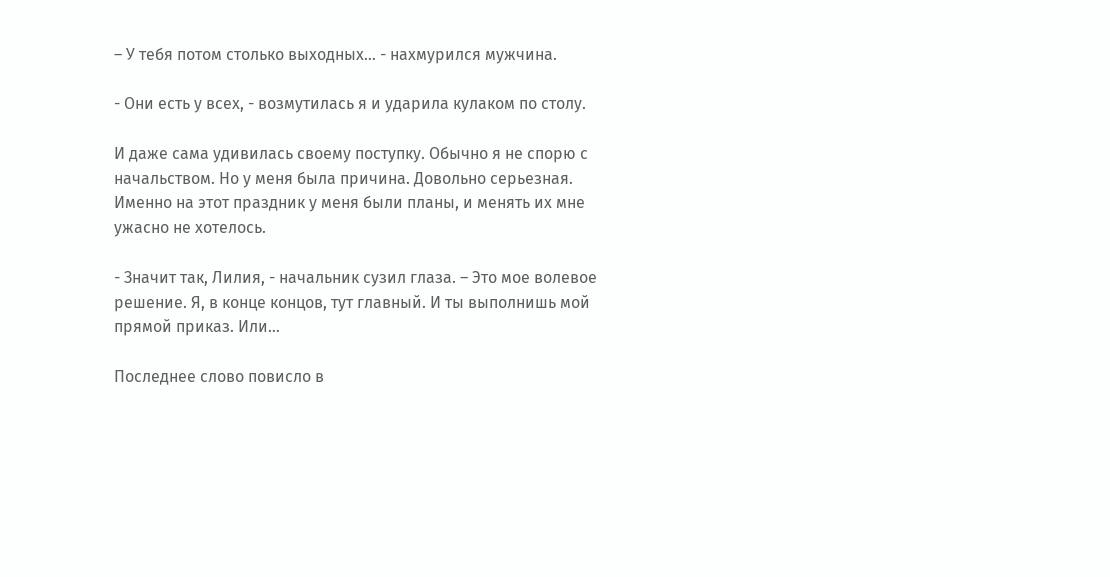– У тебя потом столько выходных… - нахмурился мужчина.

- Они есть у всех, - возмутилась я и ударила кулаком по столу.

И даже сама удивилась своему поступку. Обычно я не спорю с начальством. Но у меня была причина. Довольно серьезная. Именно на этот праздник у меня были планы, и менять их мне ужасно не хотелось.

- Значит так, Лилия, - начальник сузил глаза. – Это мое волевое решение. Я, в конце концов, тут главный. И ты выполнишь мой прямой приказ. Или…

Последнее слово повисло в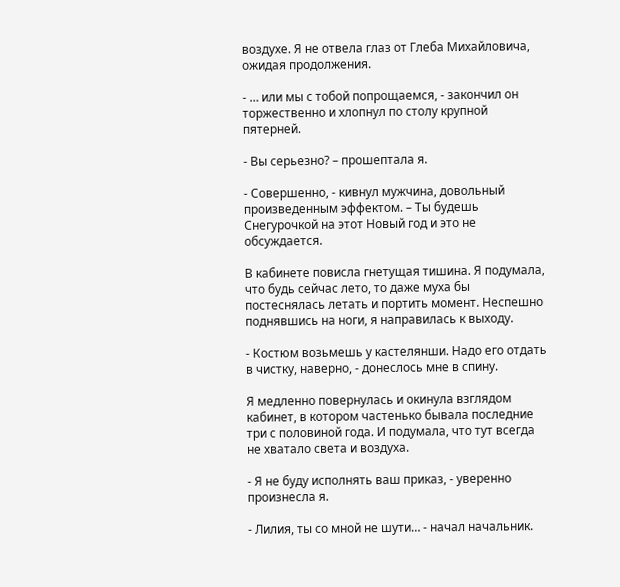воздухе. Я не отвела глаз от Глеба Михайловича, ожидая продолжения.

- … или мы с тобой попрощаемся, - закончил он торжественно и хлопнул по столу крупной пятерней.

- Вы серьезно? – прошептала я.

- Совершенно, - кивнул мужчина, довольный произведенным эффектом. – Ты будешь Снегурочкой на этот Новый год и это не обсуждается.

В кабинете повисла гнетущая тишина. Я подумала, что будь сейчас лето, то даже муха бы постеснялась летать и портить момент. Неспешно поднявшись на ноги, я направилась к выходу.

- Костюм возьмешь у кастелянши. Надо его отдать в чистку, наверно, - донеслось мне в спину.

Я медленно повернулась и окинула взглядом кабинет, в котором частенько бывала последние три с половиной года. И подумала, что тут всегда не хватало света и воздуха.

- Я не буду исполнять ваш приказ, - уверенно произнесла я.

- Лилия, ты со мной не шути… - начал начальник.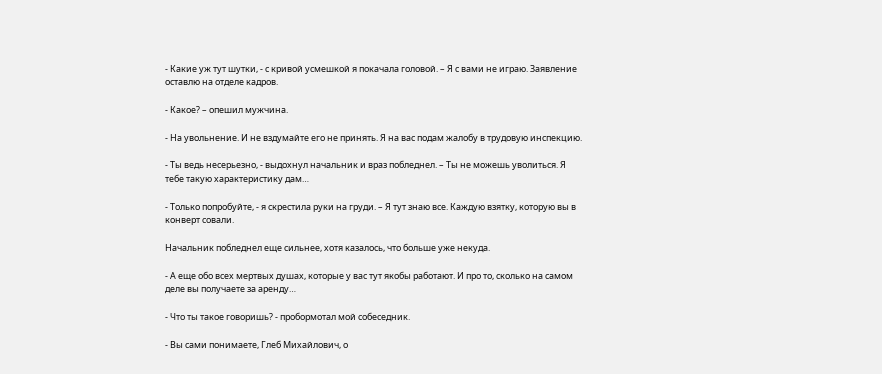- Какие уж тут шутки, - с кривой усмешкой я покачала головой. – Я с вами не играю. Заявление оставлю на отделе кадров.

- Какое? – опешил мужчина.

- На увольнение. И не вздумайте его не принять. Я на вас подам жалобу в трудовую инспекцию.

- Ты ведь несерьезно, - выдохнул начальник и враз побледнел. – Ты не можешь уволиться. Я тебе такую характеристику дам…

- Только попробуйте, - я скрестила руки на груди. – Я тут знаю все. Каждую взятку, которую вы в конверт совали.

Начальник побледнел еще сильнее, хотя казалось, что больше уже некуда.

- А еще обо всех мертвых душах, которые у вас тут якобы работают. И про то, сколько на самом деле вы получаете за аренду…

- Что ты такое говоришь? - пробормотал мой собеседник.

- Вы сами понимаете, Глеб Михайлович, о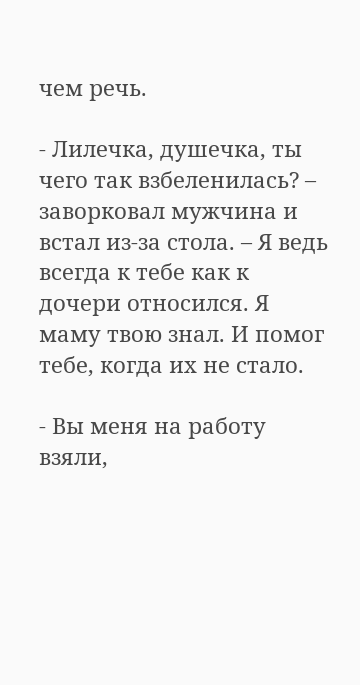чем речь.

- Лилечка, душечка, ты чего так взбеленилась? – заворковал мужчина и встал из-за стола. – Я ведь всегда к тебе как к дочери относился. Я маму твою знал. И помог тебе, когда их не стало.

- Вы меня на работу взяли,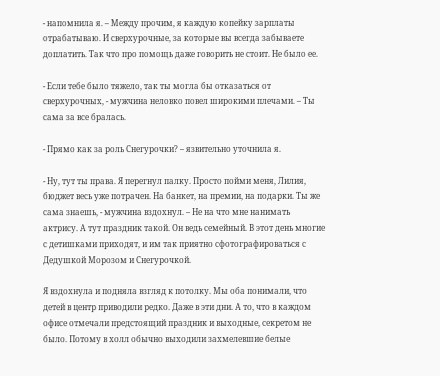- напомнила я. – Между прочим, я каждую копейку зарплаты отрабатываю. И сверхурочные, за которые вы всегда забываете доплатить. Так что про помощь даже говорить не стоит. Не было ее.

- Если тебе было тяжело, так ты могла бы отказаться от сверхурочных, - мужчина неловко повел широкими плечами. – Ты сама за все бралась.

- Прямо как за роль Снегурочки? – язвительно уточнила я.

- Ну, тут ты права. Я перегнул палку. Просто пойми меня, Лилия, бюджет весь уже потрачен. На банкет, на премии, на подарки. Ты же сама знаешь, - мужчина вздохнул. – Не на что мне нанимать актрису. А тут праздник такой. Он ведь семейный. В этот день многие с детишками приходят, и им так приятно сфотографироваться с Дедушкой Морозом и Снегурочкой.

Я вздохнула и подняла взгляд к потолку. Мы оба понимали, что детей в центр приводили редко. Даже в эти дни. А то, что в каждом офисе отмечали предстоящий праздник и выходные, секретом не было. Потому в холл обычно выходили захмелевшие белые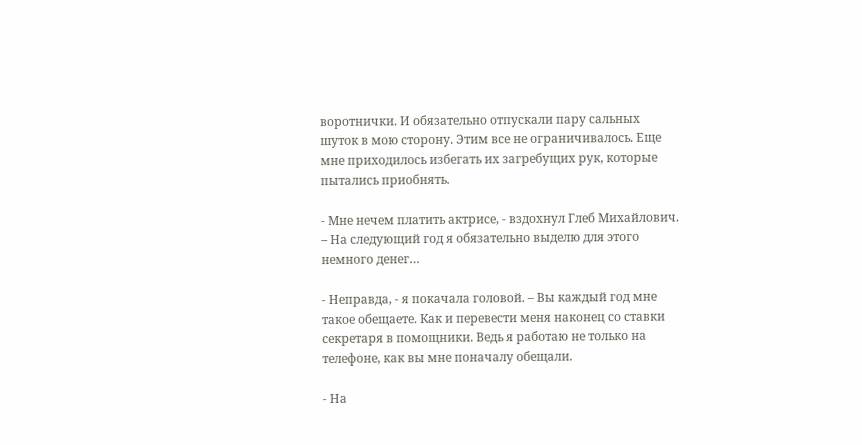воротнички. И обязательно отпускали пару сальных шуток в мою сторону. Этим все не ограничивалось. Еще мне приходилось избегать их загребущих рук, которые пытались приобнять.

- Мне нечем платить актрисе, - вздохнул Глеб Михайлович. – На следующий год я обязательно выделю для этого немного денег…

- Неправда, - я покачала головой. – Вы каждый год мне такое обещаете. Как и перевести меня наконец со ставки секретаря в помощники. Ведь я работаю не только на телефоне, как вы мне поначалу обещали.

- На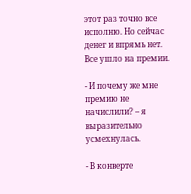этот раз точно все исполню. Но сейчас денег и впрямь нет. Все ушло на премии.

- И почему же мне премию не начислили? – я выразительно усмехнулась.

- В конверте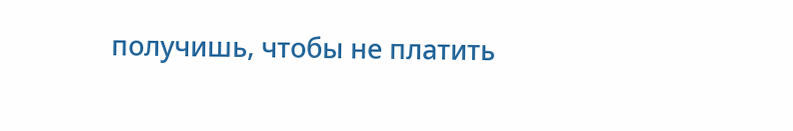получишь, чтобы не платить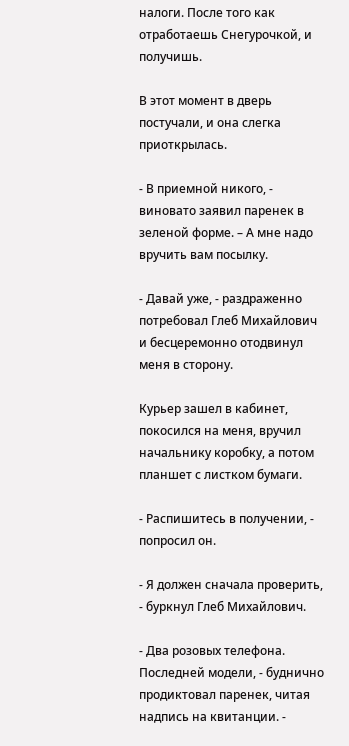налоги. После того как отработаешь Снегурочкой, и получишь.

В этот момент в дверь постучали, и она слегка приоткрылась.

- В приемной никого, - виновато заявил паренек в зеленой форме. – А мне надо вручить вам посылку.

- Давай уже, - раздраженно потребовал Глеб Михайлович и бесцеремонно отодвинул меня в сторону.

Курьер зашел в кабинет, покосился на меня, вручил начальнику коробку, а потом планшет с листком бумаги.

- Распишитесь в получении, - попросил он.

- Я должен сначала проверить, - буркнул Глеб Михайлович.

- Два розовых телефона. Последней модели, - буднично продиктовал паренек, читая надпись на квитанции. -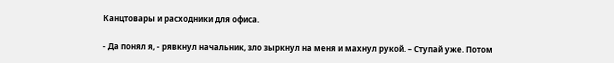Канцтовары и расходники для офиса.

- Да понял я, - рявкнул начальник, зло зыркнул на меня и махнул рукой. – Ступай уже. Потом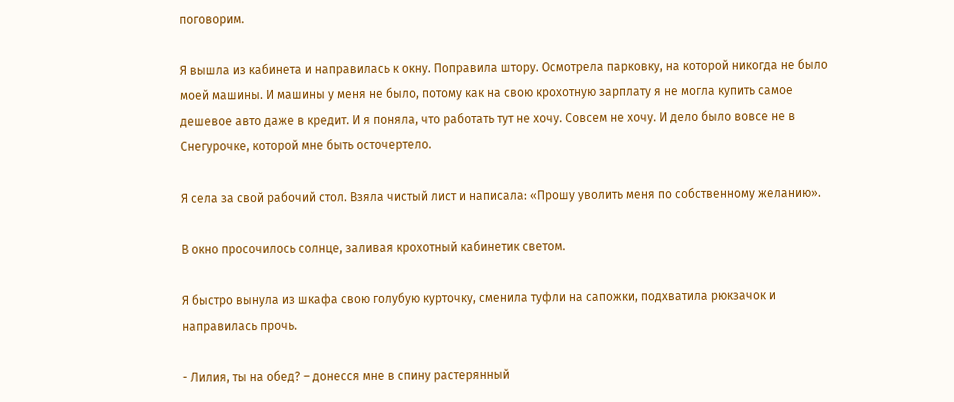поговорим.

Я вышла из кабинета и направилась к окну. Поправила штору. Осмотрела парковку, на которой никогда не было моей машины. И машины у меня не было, потому как на свою крохотную зарплату я не могла купить самое дешевое авто даже в кредит. И я поняла, что работать тут не хочу. Совсем не хочу. И дело было вовсе не в Снегурочке, которой мне быть осточертело.

Я села за свой рабочий стол. Взяла чистый лист и написала: «Прошу уволить меня по собственному желанию».

В окно просочилось солнце, заливая крохотный кабинетик светом.

Я быстро вынула из шкафа свою голубую курточку, сменила туфли на сапожки, подхватила рюкзачок и направилась прочь.

- Лилия, ты на обед? – донесся мне в спину растерянный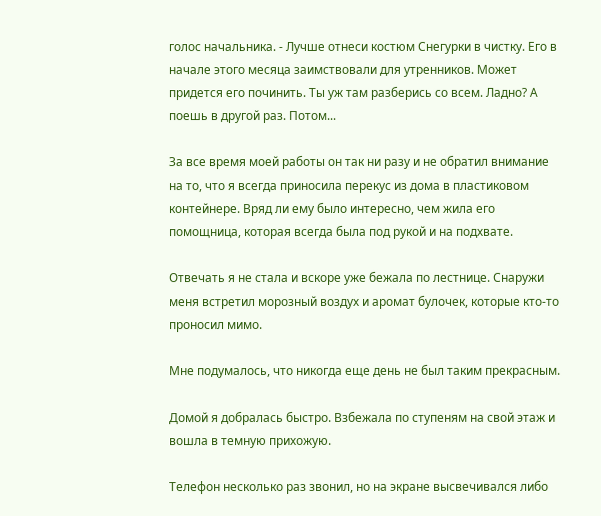голос начальника. - Лучше отнеси костюм Снегурки в чистку. Его в начале этого месяца заимствовали для утренников. Может придется его починить. Ты уж там разберись со всем. Ладно? А поешь в другой раз. Потом...

За все время моей работы он так ни разу и не обратил внимание на то, что я всегда приносила перекус из дома в пластиковом контейнере. Вряд ли ему было интересно, чем жила его помощница, которая всегда была под рукой и на подхвате.

Отвечать я не стала и вскоре уже бежала по лестнице. Снаружи меня встретил морозный воздух и аромат булочек, которые кто-то проносил мимо.

Мне подумалось, что никогда еще день не был таким прекрасным.

Домой я добралась быстро. Взбежала по ступеням на свой этаж и вошла в темную прихожую.

Телефон несколько раз звонил, но на экране высвечивался либо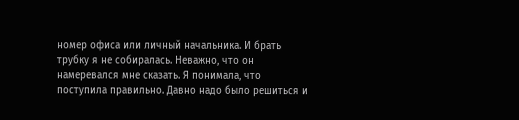номер офиса или личный начальника. И брать трубку я не собиралась. Неважно, что он намеревался мне сказать. Я понимала, что поступила правильно. Давно надо было решиться и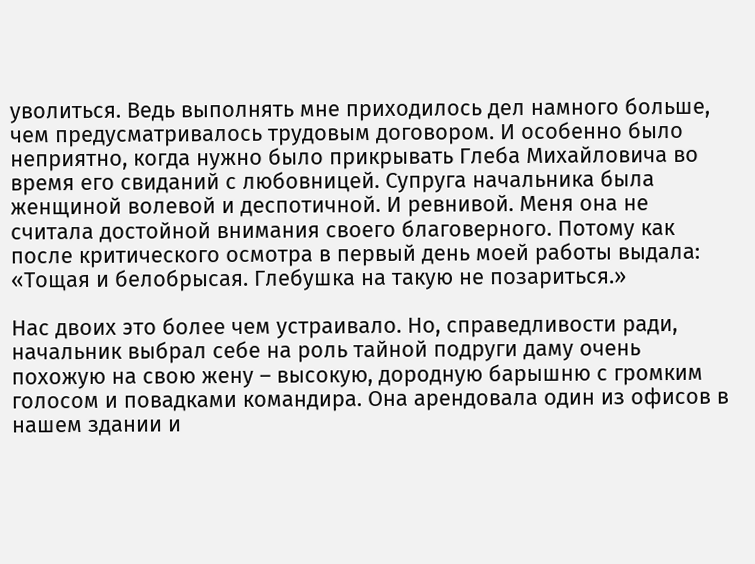уволиться. Ведь выполнять мне приходилось дел намного больше, чем предусматривалось трудовым договором. И особенно было неприятно, когда нужно было прикрывать Глеба Михайловича во время его свиданий с любовницей. Супруга начальника была женщиной волевой и деспотичной. И ревнивой. Меня она не считала достойной внимания своего благоверного. Потому как после критического осмотра в первый день моей работы выдала: «Тощая и белобрысая. Глебушка на такую не позариться.»

Нас двоих это более чем устраивало. Но, справедливости ради, начальник выбрал себе на роль тайной подруги даму очень похожую на свою жену – высокую, дородную барышню с громким голосом и повадками командира. Она арендовала один из офисов в нашем здании и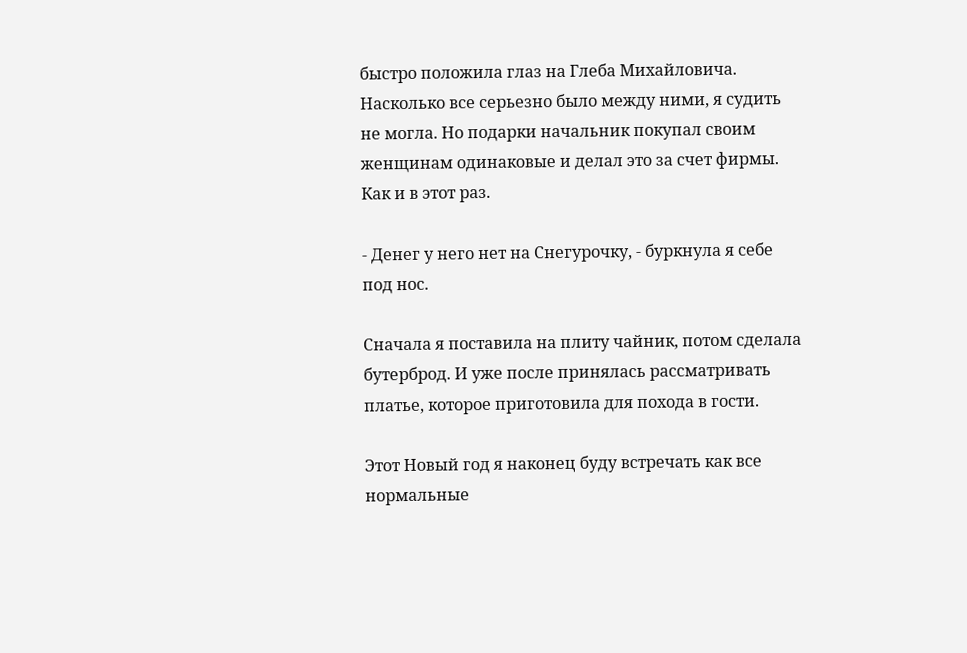быстро положила глаз на Глеба Михайловича. Насколько все серьезно было между ними, я судить не могла. Но подарки начальник покупал своим женщинам одинаковые и делал это за счет фирмы. Как и в этот раз.

- Денег у него нет на Снегурочку, - буркнула я себе под нос.

Сначала я поставила на плиту чайник, потом сделала бутерброд. И уже после принялась рассматривать платье, которое приготовила для похода в гости.

Этот Новый год я наконец буду встречать как все нормальные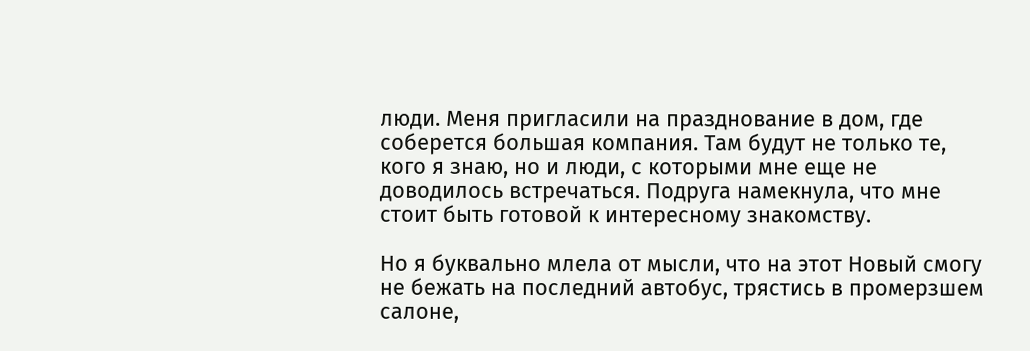люди. Меня пригласили на празднование в дом, где соберется большая компания. Там будут не только те, кого я знаю, но и люди, с которыми мне еще не доводилось встречаться. Подруга намекнула, что мне стоит быть готовой к интересному знакомству.

Но я буквально млела от мысли, что на этот Новый смогу не бежать на последний автобус, трястись в промерзшем салоне,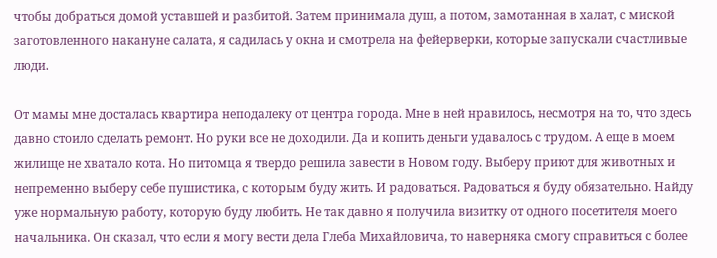чтобы добраться домой уставшей и разбитой. Затем принимала душ, а потом, замотанная в халат, с миской заготовленного накануне салата, я садилась у окна и смотрела на фейерверки, которые запускали счастливые люди.

От мамы мне досталась квартира неподалеку от центра города. Мне в ней нравилось, несмотря на то, что здесь давно стоило сделать ремонт. Но руки все не доходили. Да и копить деньги удавалось с трудом. А еще в моем жилище не хватало кота. Но питомца я твердо решила завести в Новом году. Выберу приют для животных и непременно выберу себе пушистика, с которым буду жить. И радоваться. Радоваться я буду обязательно. Найду уже нормальную работу, которую буду любить. Не так давно я получила визитку от одного посетителя моего начальника. Он сказал, что если я могу вести дела Глеба Михайловича, то наверняка смогу справиться с более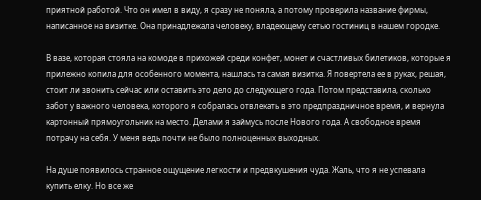приятной работой. Что он имел в виду, я сразу не поняла, а потому проверила название фирмы, написанное на визитке. Она принадлежала человеку, владеющему сетью гостиниц в нашем городке.

В вазе, которая стояла на комоде в прихожей среди конфет, монет и счастливых билетиков, которые я прилежно копила для особенного момента, нашлась та самая визитка. Я повертела ее в руках, решая, стоит ли звонить сейчас или оставить это дело до следующего года. Потом представила, сколько забот у важного человека, которого я собралась отвлекать в это предпраздничное время, и вернула картонный прямоугольник на место. Делами я займусь после Нового года. А свободное время потрачу на себя. У меня ведь почти не было полноценных выходных.

На душе появилось странное ощущение легкости и предвкушения чуда. Жаль, что я не успевала купить елку. Но все же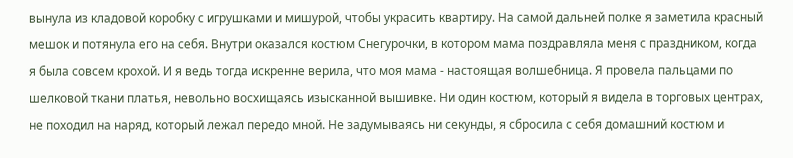вынула из кладовой коробку с игрушками и мишурой, чтобы украсить квартиру. На самой дальней полке я заметила красный мешок и потянула его на себя. Внутри оказался костюм Снегурочки, в котором мама поздравляла меня с праздником, когда я была совсем крохой. И я ведь тогда искренне верила, что моя мама - настоящая волшебница. Я провела пальцами по шелковой ткани платья, невольно восхищаясь изысканной вышивке. Ни один костюм, который я видела в торговых центрах, не походил на наряд, который лежал передо мной. Не задумываясь ни секунды, я сбросила с себя домашний костюм и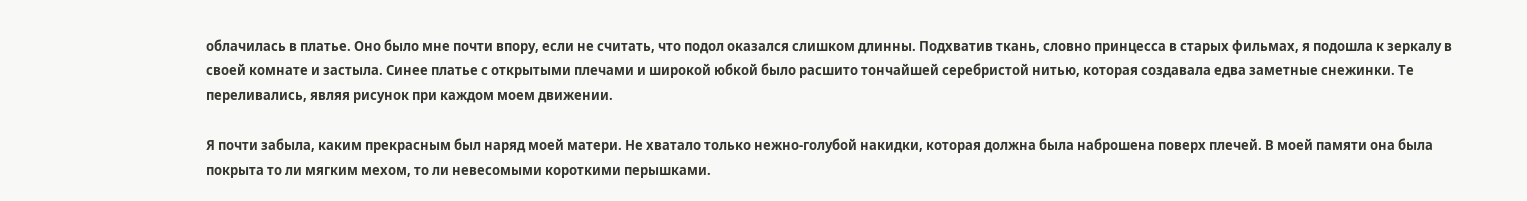облачилась в платье. Оно было мне почти впору, если не считать, что подол оказался слишком длинны. Подхватив ткань, словно принцесса в старых фильмах, я подошла к зеркалу в своей комнате и застыла. Синее платье с открытыми плечами и широкой юбкой было расшито тончайшей серебристой нитью, которая создавала едва заметные снежинки. Те переливались, являя рисунок при каждом моем движении.

Я почти забыла, каким прекрасным был наряд моей матери. Не хватало только нежно-голубой накидки, которая должна была наброшена поверх плечей. В моей памяти она была покрыта то ли мягким мехом, то ли невесомыми короткими перышками.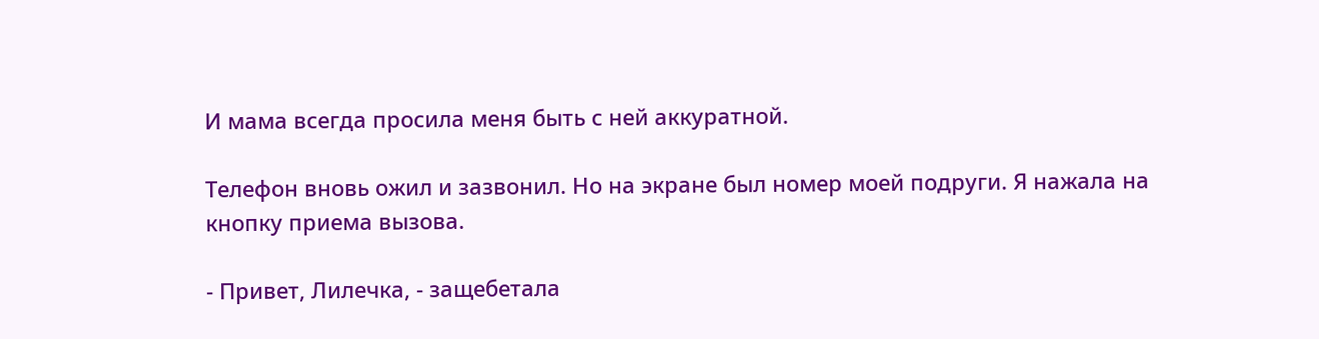И мама всегда просила меня быть с ней аккуратной.

Телефон вновь ожил и зазвонил. Но на экране был номер моей подруги. Я нажала на кнопку приема вызова.

- Привет, Лилечка, - защебетала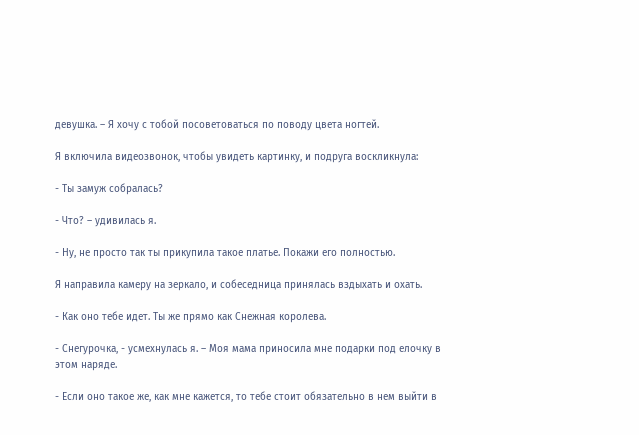девушка. – Я хочу с тобой посоветоваться по поводу цвета ногтей.

Я включила видеозвонок, чтобы увидеть картинку, и подруга воскликнула:

- Ты замуж собралась?

- Что? – удивилась я.

- Ну, не просто так ты прикупила такое платье. Покажи его полностью.

Я направила камеру на зеркало, и собеседница принялась вздыхать и охать.

- Как оно тебе идет. Ты же прямо как Снежная королева.

- Снегурочка, - усмехнулась я. – Моя мама приносила мне подарки под елочку в этом наряде.

- Если оно такое же, как мне кажется, то тебе стоит обязательно в нем выйти в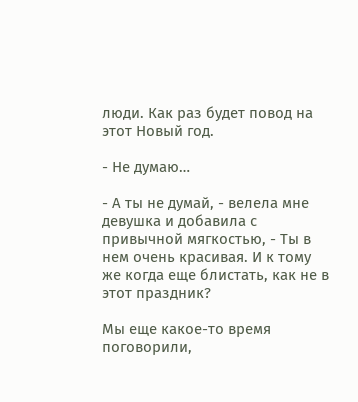люди. Как раз будет повод на этот Новый год.

- Не думаю…

- А ты не думай, - велела мне девушка и добавила с привычной мягкостью, - Ты в нем очень красивая. И к тому же когда еще блистать, как не в этот праздник?

Мы еще какое-то время поговорили,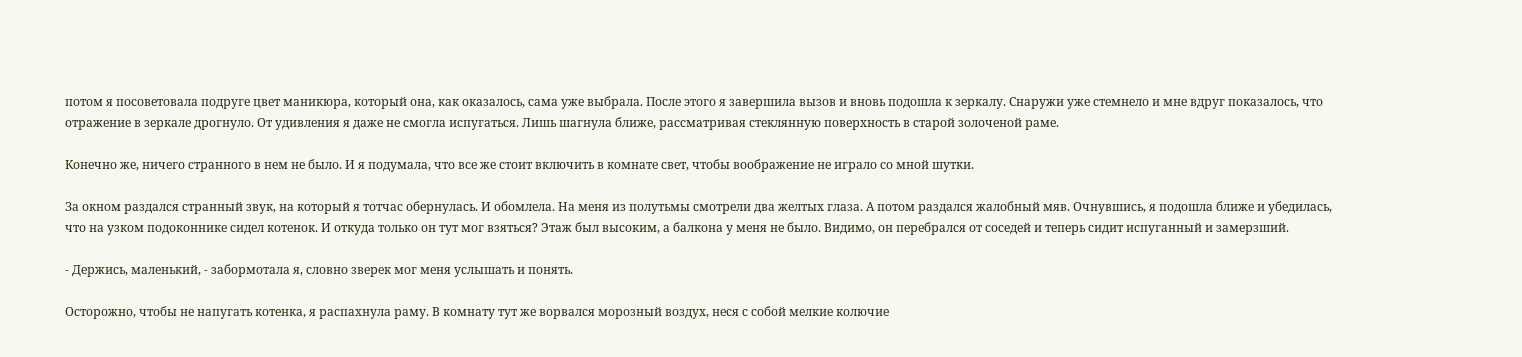потом я посоветовала подруге цвет маникюра, который она, как оказалось, сама уже выбрала. После этого я завершила вызов и вновь подошла к зеркалу. Снаружи уже стемнело и мне вдруг показалось, что отражение в зеркале дрогнуло. От удивления я даже не смогла испугаться. Лишь шагнула ближе, рассматривая стеклянную поверхность в старой золоченой раме.

Конечно же, ничего странного в нем не было. И я подумала, что все же стоит включить в комнате свет, чтобы воображение не играло со мной шутки.

За окном раздался странный звук, на который я тотчас обернулась. И обомлела. На меня из полутьмы смотрели два желтых глаза. А потом раздался жалобный мяв. Очнувшись, я подошла ближе и убедилась, что на узком подоконнике сидел котенок. И откуда только он тут мог взяться? Этаж был высоким, а балкона у меня не было. Видимо, он перебрался от соседей и теперь сидит испуганный и замерзший.

- Держись, маленький, - забормотала я, словно зверек мог меня услышать и понять.

Осторожно, чтобы не напугать котенка, я распахнула раму. В комнату тут же ворвался морозный воздух, неся с собой мелкие колючие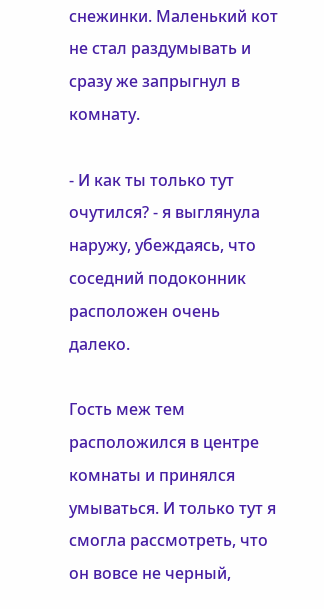снежинки. Маленький кот не стал раздумывать и сразу же запрыгнул в комнату.

- И как ты только тут очутился? - я выглянула наружу, убеждаясь, что соседний подоконник расположен очень далеко.

Гость меж тем расположился в центре комнаты и принялся умываться. И только тут я смогла рассмотреть, что он вовсе не черный,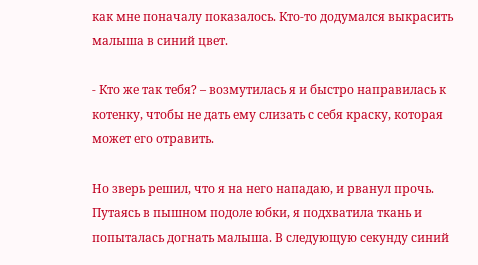как мне поначалу показалось. Кто-то додумался выкрасить малыша в синий цвет.

- Кто же так тебя? – возмутилась я и быстро направилась к котенку, чтобы не дать ему слизать с себя краску, которая может его отравить.

Но зверь решил, что я на него нападаю, и рванул прочь. Путаясь в пышном подоле юбки, я подхватила ткань и попыталась догнать малыша. В следующую секунду синий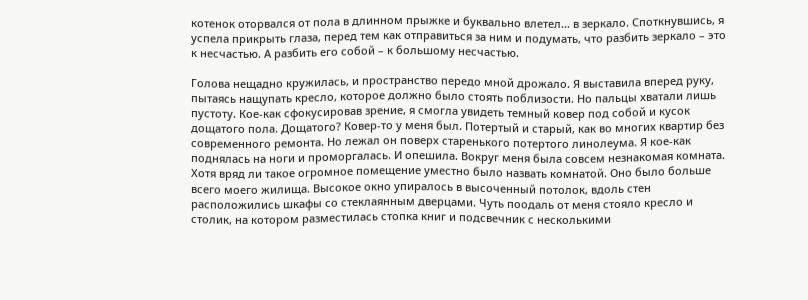котенок оторвался от пола в длинном прыжке и буквально влетел… в зеркало. Споткнувшись, я успела прикрыть глаза, перед тем как отправиться за ним и подумать, что разбить зеркало – это к несчастью. А разбить его собой – к большому несчастью.

Голова нещадно кружилась, и пространство передо мной дрожало. Я выставила вперед руку, пытаясь нащупать кресло, которое должно было стоять поблизости. Но пальцы хватали лишь пустоту. Кое-как сфокусировав зрение, я смогла увидеть темный ковер под собой и кусок дощатого пола. Дощатого? Ковер-то у меня был. Потертый и старый, как во многих квартир без современного ремонта. Но лежал он поверх старенького потертого линолеума. Я кое-как поднялась на ноги и проморгалась. И опешила. Вокруг меня была совсем незнакомая комната. Хотя вряд ли такое огромное помещение уместно было назвать комнатой. Оно было больше всего моего жилища. Высокое окно упиралось в высоченный потолок, вдоль стен расположились шкафы со стеклаянным дверцами. Чуть поодаль от меня стояло кресло и столик, на котором разместилась стопка книг и подсвечник с несколькими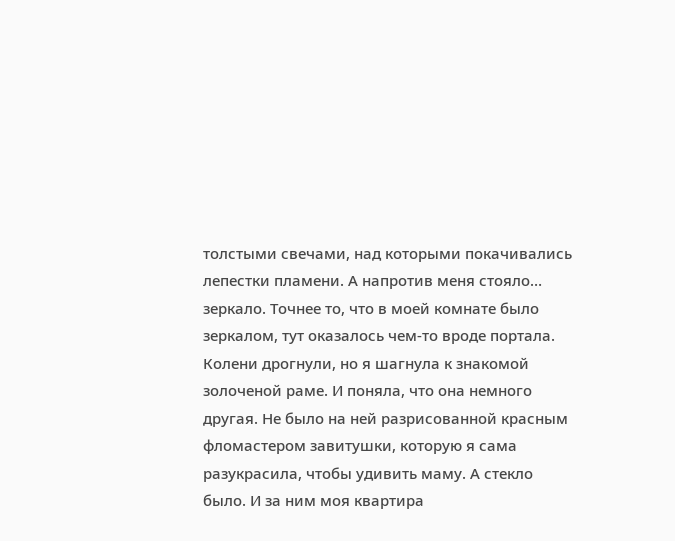толстыми свечами, над которыми покачивались лепестки пламени. А напротив меня стояло… зеркало. Точнее то, что в моей комнате было зеркалом, тут оказалось чем-то вроде портала. Колени дрогнули, но я шагнула к знакомой золоченой раме. И поняла, что она немного другая. Не было на ней разрисованной красным фломастером завитушки, которую я сама разукрасила, чтобы удивить маму. А стекло было. И за ним моя квартира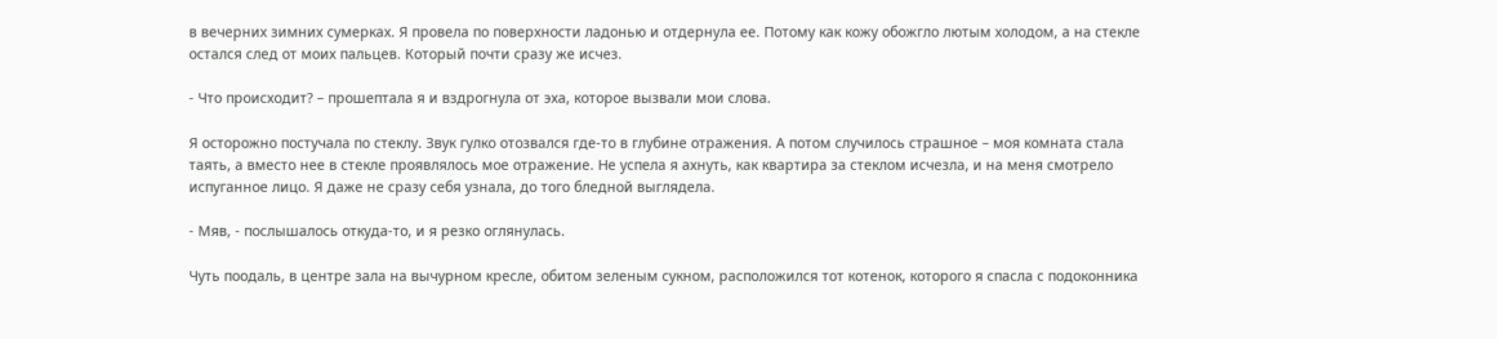в вечерних зимних сумерках. Я провела по поверхности ладонью и отдернула ее. Потому как кожу обожгло лютым холодом, а на стекле остался след от моих пальцев. Который почти сразу же исчез.

- Что происходит? – прошептала я и вздрогнула от эха, которое вызвали мои слова.

Я осторожно постучала по стеклу. Звук гулко отозвался где-то в глубине отражения. А потом случилось страшное – моя комната стала таять, а вместо нее в стекле проявлялось мое отражение. Не успела я ахнуть, как квартира за стеклом исчезла, и на меня смотрело испуганное лицо. Я даже не сразу себя узнала, до того бледной выглядела.

- Мяв, - послышалось откуда-то, и я резко оглянулась.

Чуть поодаль, в центре зала на вычурном кресле, обитом зеленым сукном, расположился тот котенок, которого я спасла с подоконника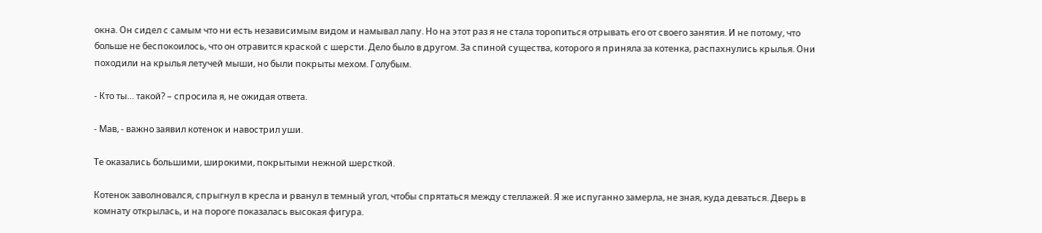окна. Он сидел с самым что ни есть независимым видом и намывал лапу. Но на этот раз я не стала торопиться отрывать его от своего занятия. И не потому, что больше не беспокоилось, что он отравится краской с шерсти. Дело было в другом. За спиной существа, которого я приняла за котенка, распахнулись крылья. Они походили на крылья летучей мыши, но были покрыты мехом. Голубым.

- Кто ты… такой? – спросила я, не ожидая ответа.

- Мав, - важно заявил котенок и навострил уши.

Те оказались большими, широкими, покрытыми нежной шерсткой.

Котенок заволновался, спрыгнул в кресла и рванул в темный угол, чтобы спрятаться между стеллажей. Я же испуганно замерла, не зная, куда деваться. Дверь в комнату открылась, и на пороге показалась высокая фигура.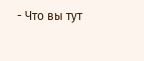- Что вы тут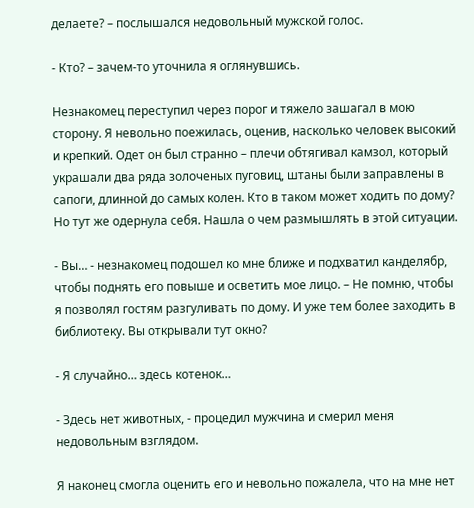делаете? – послышался недовольный мужской голос.

- Кто? – зачем-то уточнила я оглянувшись.

Незнакомец переступил через порог и тяжело зашагал в мою сторону. Я невольно поежилась, оценив, насколько человек высокий и крепкий. Одет он был странно – плечи обтягивал камзол, который украшали два ряда золоченых пуговиц, штаны были заправлены в сапоги, длинной до самых колен. Кто в таком может ходить по дому? Но тут же одернула себя. Нашла о чем размышлять в этой ситуации.

- Вы… - незнакомец подошел ко мне ближе и подхватил канделябр, чтобы поднять его повыше и осветить мое лицо. – Не помню, чтобы я позволял гостям разгуливать по дому. И уже тем более заходить в библиотеку. Вы открывали тут окно?

- Я случайно… здесь котенок…

- Здесь нет животных, - процедил мужчина и смерил меня недовольным взглядом.

Я наконец смогла оценить его и невольно пожалела, что на мне нет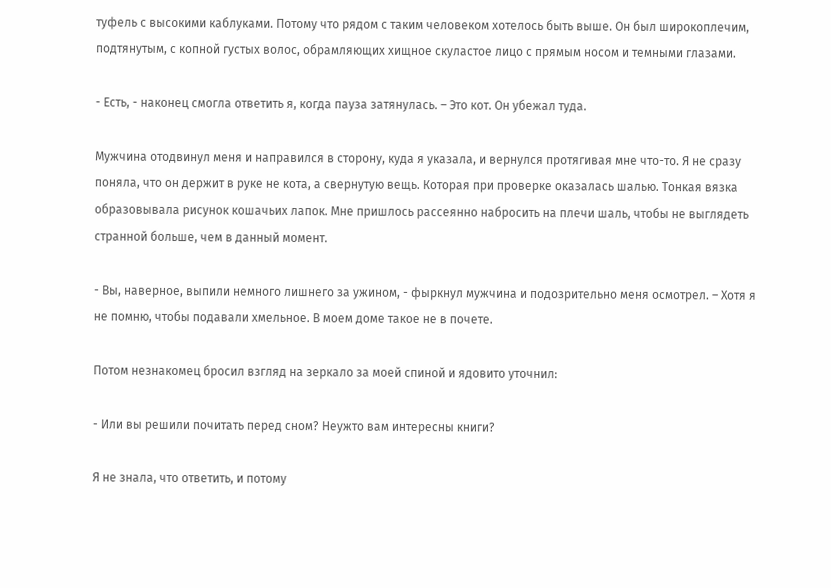туфель с высокими каблуками. Потому что рядом с таким человеком хотелось быть выше. Он был широкоплечим, подтянутым, с копной густых волос, обрамляющих хищное скуластое лицо с прямым носом и темными глазами.

- Есть, - наконец смогла ответить я, когда пауза затянулась. – Это кот. Он убежал туда.

Мужчина отодвинул меня и направился в сторону, куда я указала, и вернулся протягивая мне что-то. Я не сразу поняла, что он держит в руке не кота, а свернутую вещь. Которая при проверке оказалась шалью. Тонкая вязка образовывала рисунок кошачьих лапок. Мне пришлось рассеянно набросить на плечи шаль, чтобы не выглядеть странной больше, чем в данный момент.

- Вы, наверное, выпили немного лишнего за ужином, - фыркнул мужчина и подозрительно меня осмотрел. – Хотя я не помню, чтобы подавали хмельное. В моем доме такое не в почете.

Потом незнакомец бросил взгляд на зеркало за моей спиной и ядовито уточнил:

- Или вы решили почитать перед сном? Неужто вам интересны книги?

Я не знала, что ответить, и потому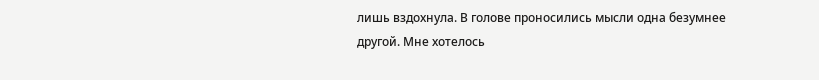лишь вздохнула. В голове проносились мысли одна безумнее другой. Мне хотелось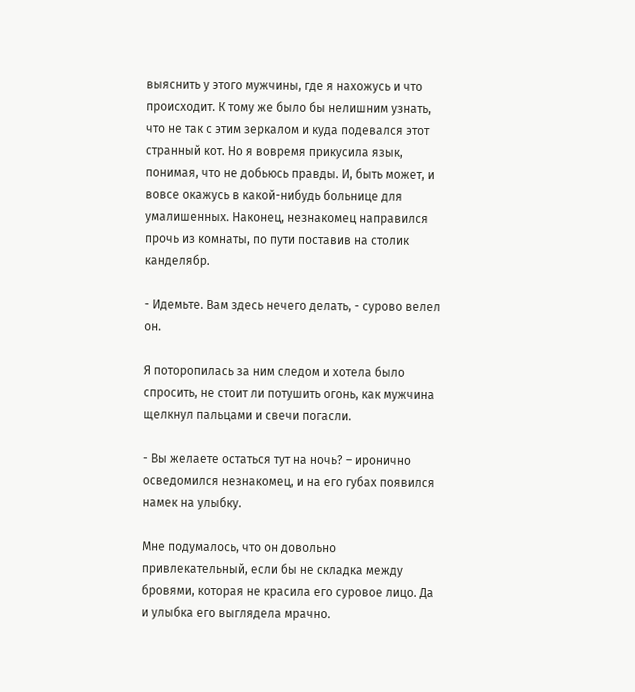выяснить у этого мужчины, где я нахожусь и что происходит. К тому же было бы нелишним узнать, что не так с этим зеркалом и куда подевался этот странный кот. Но я вовремя прикусила язык, понимая, что не добьюсь правды. И, быть может, и вовсе окажусь в какой-нибудь больнице для умалишенных. Наконец, незнакомец направился прочь из комнаты, по пути поставив на столик канделябр.

- Идемьте. Вам здесь нечего делать, - сурово велел он.

Я поторопилась за ним следом и хотела было спросить, не стоит ли потушить огонь, как мужчина щелкнул пальцами и свечи погасли.

- Вы желаете остаться тут на ночь? – иронично осведомился незнакомец, и на его губах появился намек на улыбку.

Мне подумалось, что он довольно привлекательный, если бы не складка между бровями, которая не красила его суровое лицо. Да и улыбка его выглядела мрачно.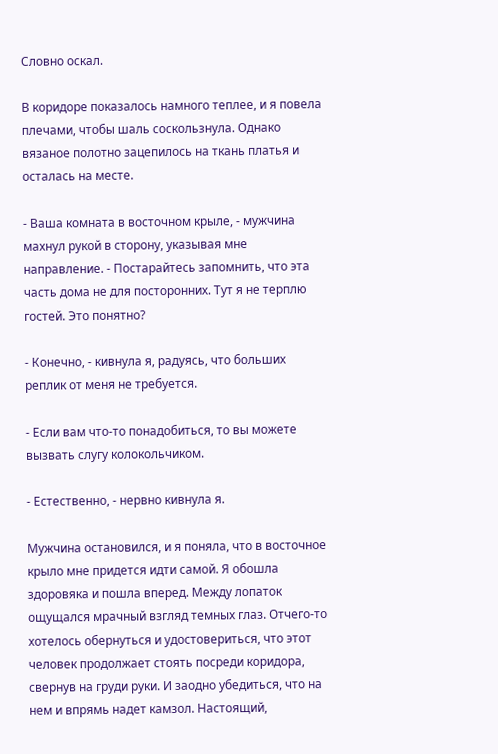Словно оскал.

В коридоре показалось намного теплее, и я повела плечами, чтобы шаль соскользнула. Однако вязаное полотно зацепилось на ткань платья и осталась на месте.

- Ваша комната в восточном крыле, - мужчина махнул рукой в сторону, указывая мне направление. - Постарайтесь запомнить, что эта часть дома не для посторонних. Тут я не терплю гостей. Это понятно?

- Конечно, - кивнула я, радуясь, что больших реплик от меня не требуется.

- Если вам что-то понадобиться, то вы можете вызвать слугу колокольчиком.

- Естественно, - нервно кивнула я.

Мужчина остановился, и я поняла, что в восточное крыло мне придется идти самой. Я обошла здоровяка и пошла вперед. Между лопаток ощущался мрачный взгляд темных глаз. Отчего-то хотелось обернуться и удостовериться, что этот человек продолжает стоять посреди коридора, свернув на груди руки. И заодно убедиться, что на нем и впрямь надет камзол. Настоящий,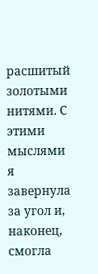расшитый золотыми нитями. С этими мыслями я завернула за угол и, наконец, смогла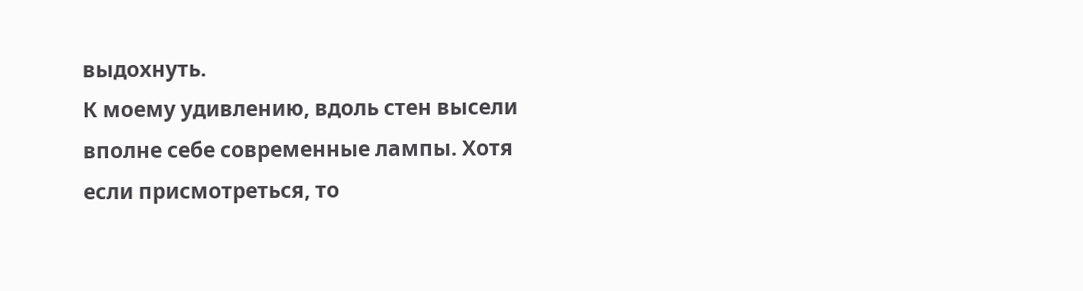выдохнуть.
К моему удивлению, вдоль стен высели вполне себе современные лампы. Хотя если присмотреться, то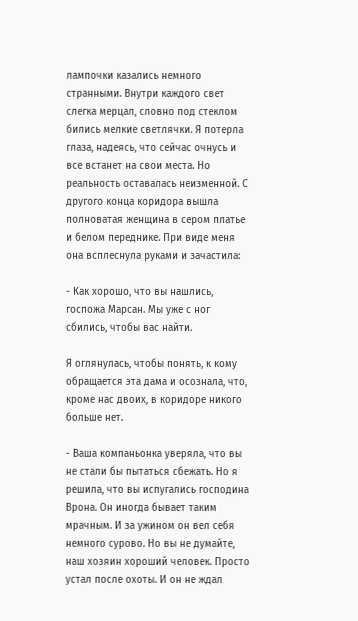лампочки казались немного странными. Внутри каждого свет слегка мерцал, словно под стеклом бились мелкие светлячки. Я потерла глаза, надеясь, что сейчас очнусь и все встанет на свои места. Но реальность оставалась неизменной. С другого конца коридора вышла полноватая женщина в сером платье и белом переднике. При виде меня она всплеснула руками и зачастила:

- Как хорошо, что вы нашлись, госпожа Марсан. Мы уже с ног сбились, чтобы вас найти.

Я оглянулась, чтобы понять, к кому обращается эта дама и осознала, что, кроме нас двоих, в коридоре никого больше нет.

- Ваша компаньонка уверяла, что вы не стали бы пытаться сбежать. Но я решила, что вы испугались господина Врона. Он иногда бывает таким мрачным. И за ужином он вел себя немного сурово. Но вы не думайте, наш хозяин хороший человек. Просто устал после охоты. И он не ждал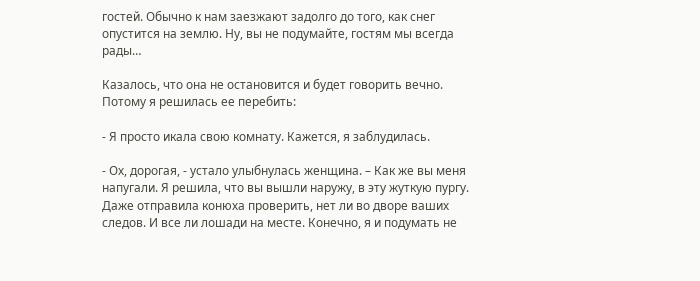гостей. Обычно к нам заезжают задолго до того, как снег опустится на землю. Ну, вы не подумайте, гостям мы всегда рады…

Казалось, что она не остановится и будет говорить вечно. Потому я решилась ее перебить:

- Я просто икала свою комнату. Кажется, я заблудилась.

- Ох, дорогая, - устало улыбнулась женщина. – Как же вы меня напугали. Я решила, что вы вышли наружу, в эту жуткую пургу. Даже отправила конюха проверить, нет ли во дворе ваших следов. И все ли лошади на месте. Конечно, я и подумать не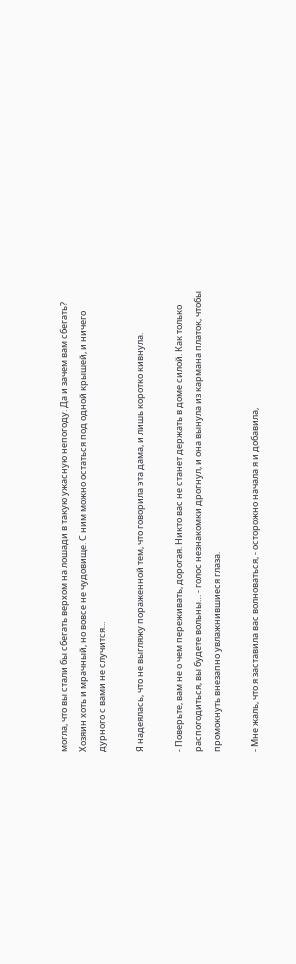могла, что вы стали бы сбегать верхом на лошади в такую ужасную непогоду. Да и зачем вам сбегать? Хозяин хоть и мрачный, но вовсе не чудовище. С ним можно остаться под одной крышей, и ничего дурного с вами не случится...

Я надеялась, что не выгляжу пораженной тем, что говорила эта дама, и лишь коротко кивнула.

- Поверьте, вам не о чем переживать, дорогая. Никто вас не станет держать в доме силой. Как только распогодиться, вы будете вольны… - голос незнакомки дрогнул, и она вынула из кармана платок, чтобы промокнуть внезапно увлажнившиеся глаза.

- Мне жаль, что я заставила вас волноваться, - осторожно начала я и добавила,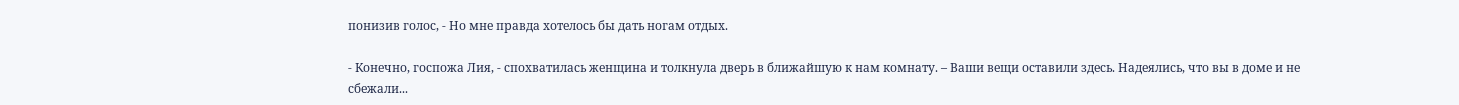понизив голос, - Но мне правда хотелось бы дать ногам отдых.

- Конечно, госпожа Лия, - спохватилась женщина и толкнула дверь в ближайшую к нам комнату. – Ваши вещи оставили здесь. Надеялись, что вы в доме и не сбежали...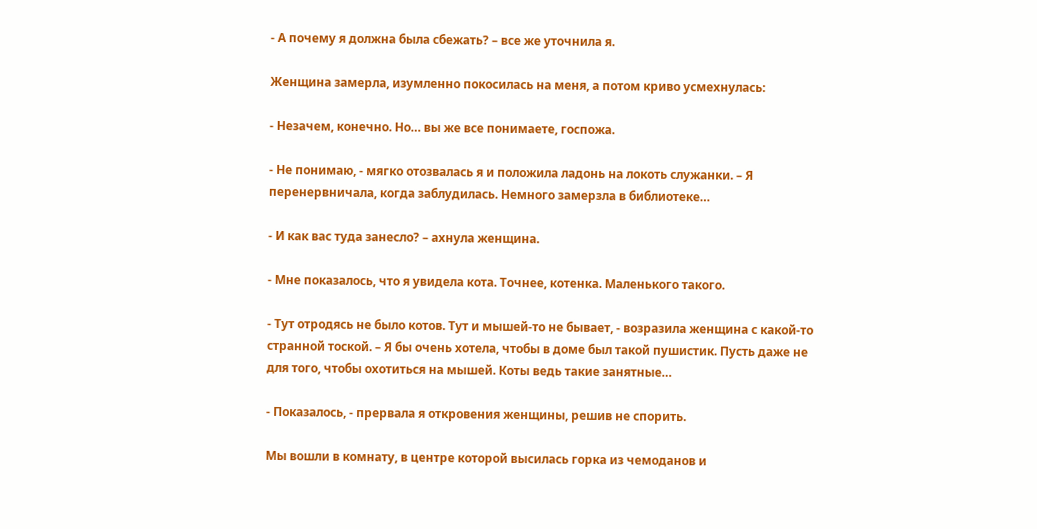- А почему я должна была сбежать? – все же уточнила я.

Женщина замерла, изумленно покосилась на меня, а потом криво усмехнулась:

- Незачем, конечно. Но… вы же все понимаете, госпожа.

- Не понимаю, - мягко отозвалась я и положила ладонь на локоть служанки. – Я перенервничала, когда заблудилась. Немного замерзла в библиотеке…

- И как вас туда занесло? – ахнула женщина.

- Мне показалось, что я увидела кота. Точнее, котенка. Маленького такого.

- Тут отродясь не было котов. Тут и мышей-то не бывает, - возразила женщина с какой-то странной тоской. – Я бы очень хотела, чтобы в доме был такой пушистик. Пусть даже не для того, чтобы охотиться на мышей. Коты ведь такие занятные…

- Показалось, - прервала я откровения женщины, решив не спорить.

Мы вошли в комнату, в центре которой высилась горка из чемоданов и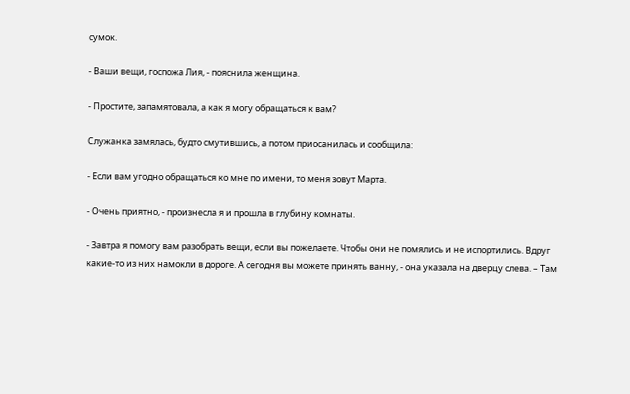сумок.

- Ваши вещи, госпожа Лия, - пояснила женщина.

- Простите, запамятовала, а как я могу обращаться к вам?

Служанка замялась, будто смутившись, а потом приосанилась и сообщила:

- Если вам угодно обращаться ко мне по имени, то меня зовут Марта.

- Очень приятно, - произнесла я и прошла в глубину комнаты.

- Завтра я помогу вам разобрать вещи, если вы пожелаете. Чтобы они не помялись и не испортились. Вдруг какие-то из них намокли в дороге. А сегодня вы можете принять ванну, - она указала на дверцу слева. – Там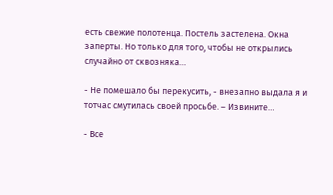есть свежие полотенца. Постель застелена. Окна заперты. Но только для того, чтобы не открылись случайно от сквозняка…

- Не помешало бы перекусить, - внезапно выдала я и тотчас смутилась своей просьбе. – Извините…

- Все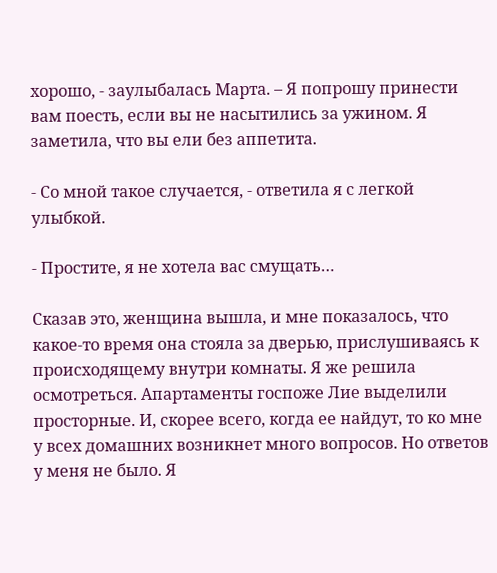хорошо, - заулыбалась Марта. – Я попрошу принести вам поесть, если вы не насытились за ужином. Я заметила, что вы ели без аппетита.

- Со мной такое случается, - ответила я с легкой улыбкой.

- Простите, я не хотела вас смущать…

Сказав это, женщина вышла, и мне показалось, что какое-то время она стояла за дверью, прислушиваясь к происходящему внутри комнаты. Я же решила осмотреться. Апартаменты госпоже Лие выделили просторные. И, скорее всего, когда ее найдут, то ко мне у всех домашних возникнет много вопросов. Но ответов у меня не было. Я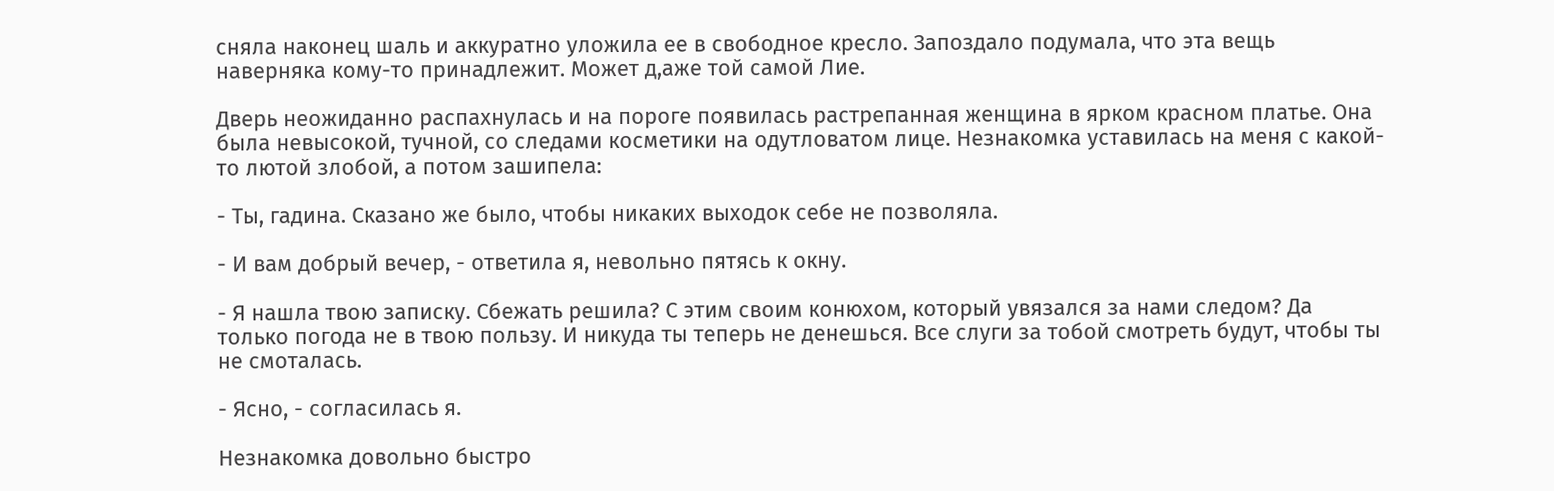сняла наконец шаль и аккуратно уложила ее в свободное кресло. Запоздало подумала, что эта вещь наверняка кому-то принадлежит. Может д,аже той самой Лие.

Дверь неожиданно распахнулась и на пороге появилась растрепанная женщина в ярком красном платье. Она была невысокой, тучной, со следами косметики на одутловатом лице. Незнакомка уставилась на меня с какой-то лютой злобой, а потом зашипела:

- Ты, гадина. Сказано же было, чтобы никаких выходок себе не позволяла.

- И вам добрый вечер, - ответила я, невольно пятясь к окну.

- Я нашла твою записку. Сбежать решила? С этим своим конюхом, который увязался за нами следом? Да только погода не в твою пользу. И никуда ты теперь не денешься. Все слуги за тобой смотреть будут, чтобы ты не смоталась.

- Ясно, - согласилась я.

Незнакомка довольно быстро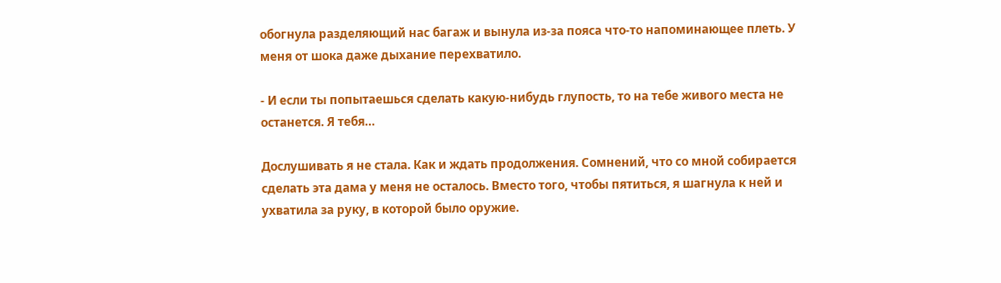обогнула разделяющий нас багаж и вынула из-за пояса что-то напоминающее плеть. У меня от шока даже дыхание перехватило.

- И если ты попытаешься сделать какую-нибудь глупость, то на тебе живого места не останется. Я тебя…

Дослушивать я не стала. Как и ждать продолжения. Сомнений, что со мной собирается сделать эта дама у меня не осталось. Вместо того, чтобы пятиться, я шагнула к ней и ухватила за руку, в которой было оружие.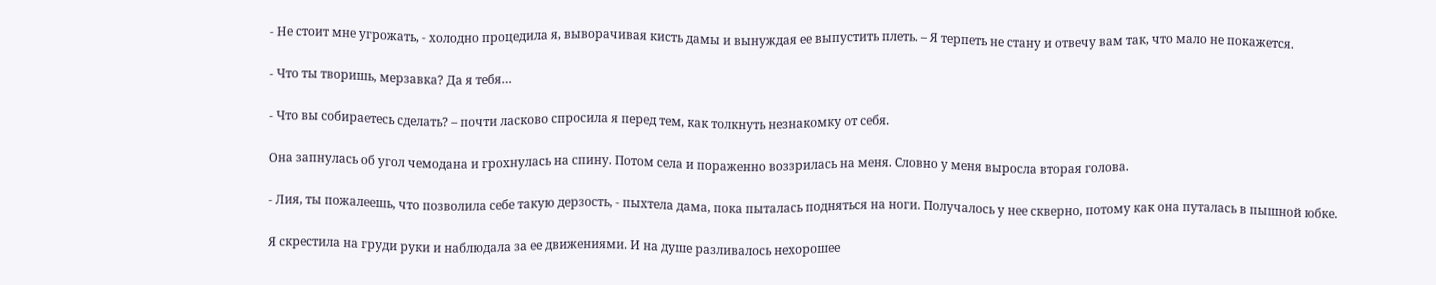- Не стоит мне угрожать, - холодно процедила я, выворачивая кисть дамы и вынуждая ее выпустить плеть. – Я терпеть не стану и отвечу вам так, что мало не покажется.

- Что ты творишь, мерзавка? Да я тебя…

- Что вы собираетесь сделать? – почти ласково спросила я перед тем, как толкнуть незнакомку от себя.

Она запнулась об угол чемодана и грохнулась на спину. Потом села и пораженно воззрилась на меня. Словно у меня выросла вторая голова.

- Лия, ты пожалеешь, что позволила себе такую дерзость, - пыхтела дама, пока пыталась подняться на ноги. Получалось у нее скверно, потому как она путалась в пышной юбке.

Я скрестила на груди руки и наблюдала за ее движениями. И на душе разливалось нехорошее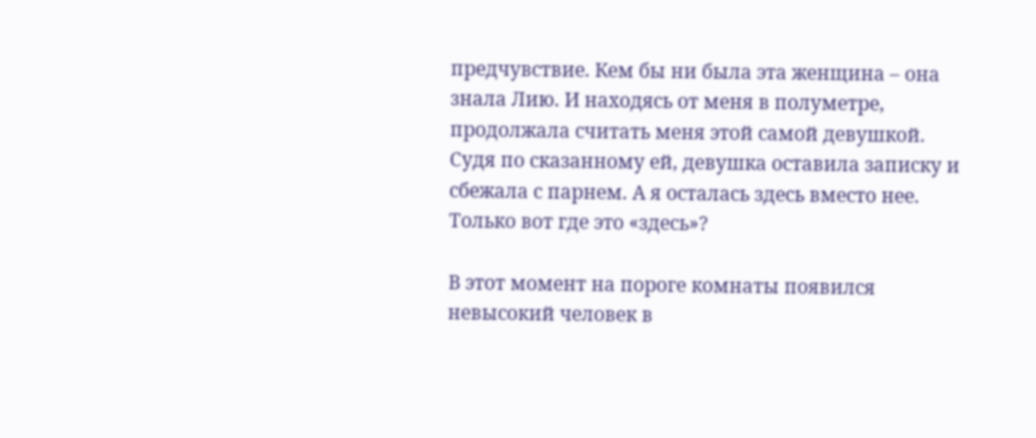предчувствие. Кем бы ни была эта женщина – она знала Лию. И находясь от меня в полуметре, продолжала считать меня этой самой девушкой. Судя по сказанному ей, девушка оставила записку и сбежала с парнем. А я осталась здесь вместо нее. Только вот где это «здесь»?

В этот момент на пороге комнаты появился невысокий человек в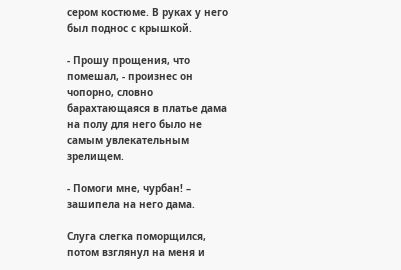сером костюме. В руках у него был поднос с крышкой.

- Прошу прощения, что помешал, - произнес он чопорно, словно барахтающаяся в платье дама на полу для него было не самым увлекательным зрелищем.

- Помоги мне, чурбан! – зашипела на него дама.

Слуга слегка поморщился, потом взглянул на меня и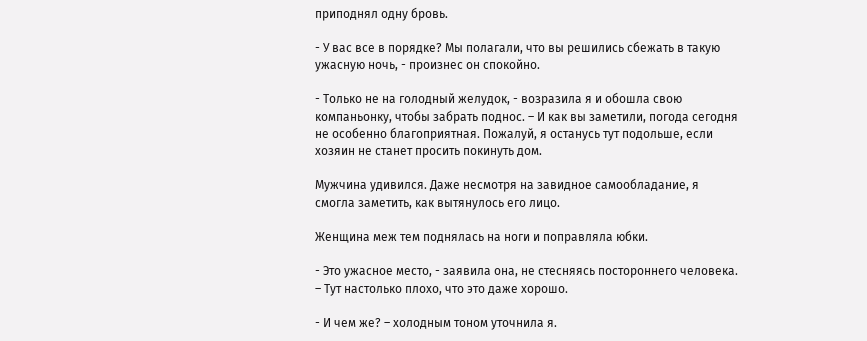приподнял одну бровь.

- У вас все в порядке? Мы полагали, что вы решились сбежать в такую ужасную ночь, - произнес он спокойно.

- Только не на голодный желудок, - возразила я и обошла свою компаньонку, чтобы забрать поднос. – И как вы заметили, погода сегодня не особенно благоприятная. Пожалуй, я останусь тут подольше, если хозяин не станет просить покинуть дом.

Мужчина удивился. Даже несмотря на завидное самообладание, я смогла заметить, как вытянулось его лицо.

Женщина меж тем поднялась на ноги и поправляла юбки.

- Это ужасное место, - заявила она, не стесняясь постороннего человека. – Тут настолько плохо, что это даже хорошо.

- И чем же? – холодным тоном уточнила я.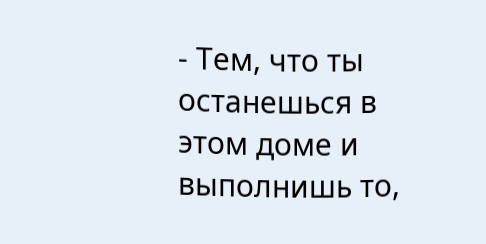- Тем, что ты останешься в этом доме и выполнишь то,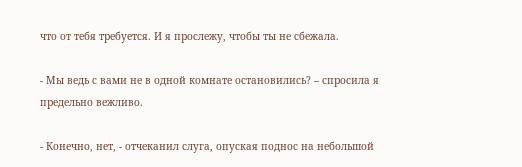что от тебя требуется. И я прослежу, чтобы ты не сбежала.

- Мы ведь с вами не в одной комнате остановились? – спросила я предельно вежливо.

- Конечно, нет, - отчеканил слуга, опуская поднос на небольшой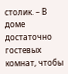столик. – В доме достаточно гостевых комнат, чтобы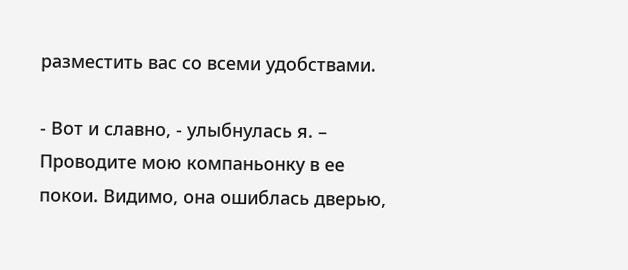разместить вас со всеми удобствами.

- Вот и славно, - улыбнулась я. – Проводите мою компаньонку в ее покои. Видимо, она ошиблась дверью,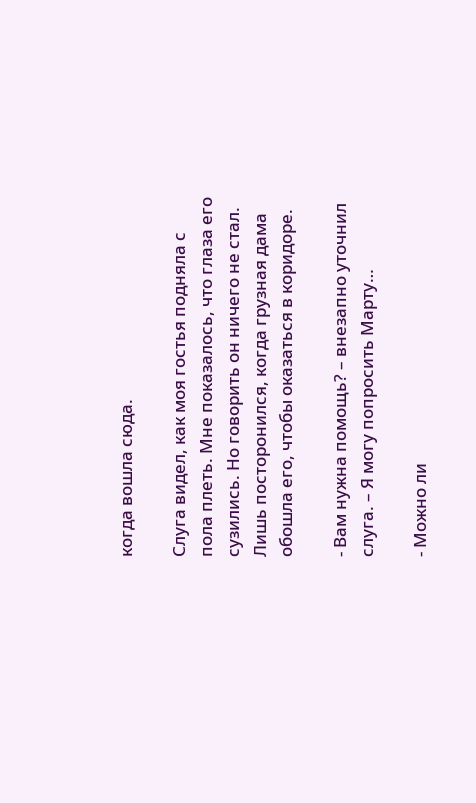когда вошла сюда.

Слуга видел, как моя гостья подняла с пола плеть. Мне показалось, что глаза его сузились. Но говорить он ничего не стал. Лишь посторонился, когда грузная дама обошла его, чтобы оказаться в коридоре.

- Вам нужна помощь? – внезапно уточнил слуга. – Я могу попросить Марту…

- Можно ли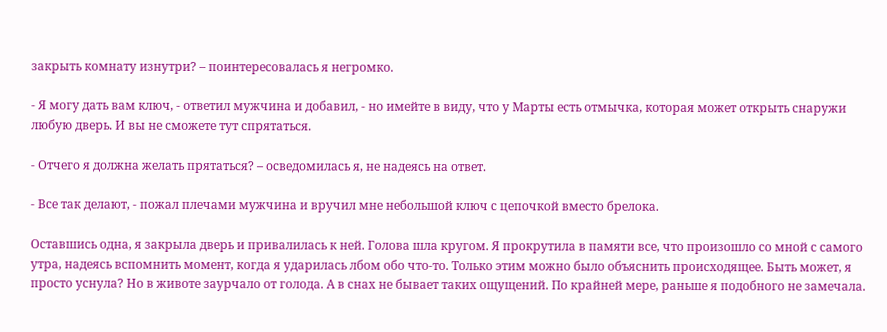закрыть комнату изнутри? – поинтересовалась я негромко.

- Я могу дать вам ключ, - ответил мужчина и добавил, - но имейте в виду, что у Марты есть отмычка, которая может открыть снаружи любую дверь. И вы не сможете тут спрятаться.

- Отчего я должна желать прятаться? – осведомилась я, не надеясь на ответ.

- Все так делают, - пожал плечами мужчина и вручил мне небольшой ключ с цепочкой вместо брелока.

Оставшись одна, я закрыла дверь и привалилась к ней. Голова шла кругом. Я прокрутила в памяти все, что произошло со мной с самого утра, надеясь вспомнить момент, когда я ударилась лбом обо что-то. Только этим можно было объяснить происходящее. Быть может, я просто уснула? Но в животе заурчало от голода. А в снах не бывает таких ощущений. По крайней мере, раньше я подобного не замечала.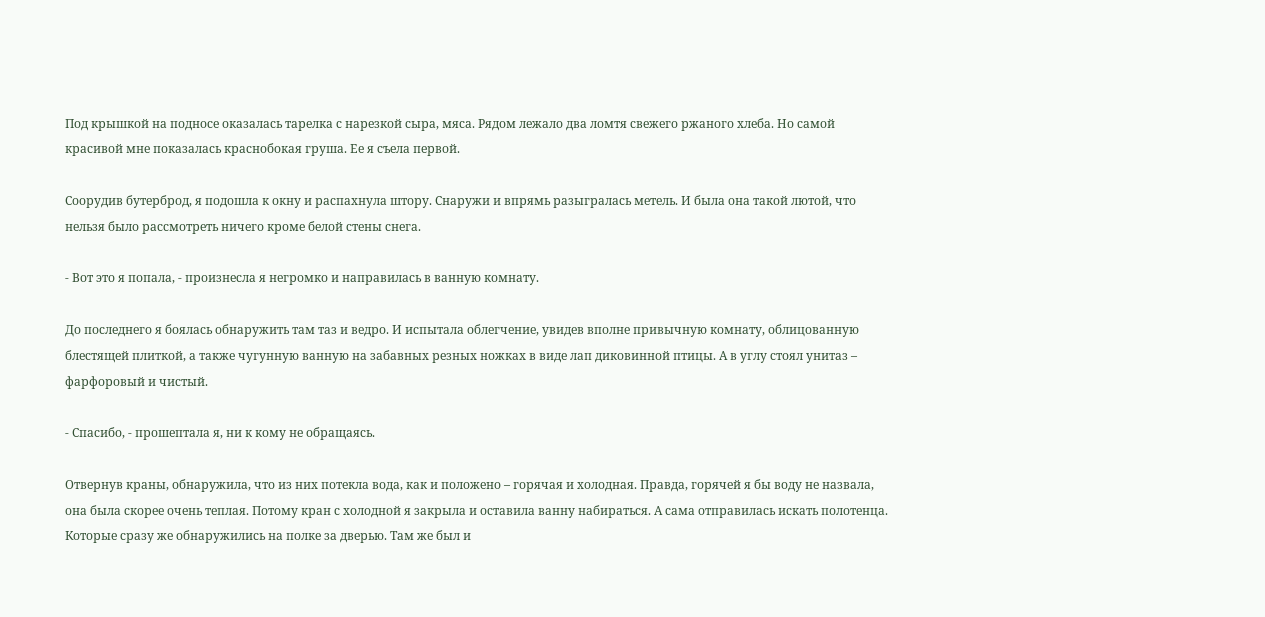Под крышкой на подносе оказалась тарелка с нарезкой сыра, мяса. Рядом лежало два ломтя свежего ржаного хлеба. Но самой красивой мне показалась краснобокая груша. Ее я съела первой.

Соорудив бутерброд, я подошла к окну и распахнула штору. Снаружи и впрямь разыгралась метель. И была она такой лютой, что нельзя было рассмотреть ничего кроме белой стены снега.

- Вот это я попала, - произнесла я негромко и направилась в ванную комнату.

До последнего я боялась обнаружить там таз и ведро. И испытала облегчение, увидев вполне привычную комнату, облицованную блестящей плиткой, а также чугунную ванную на забавных резных ножках в виде лап диковинной птицы. А в углу стоял унитаз – фарфоровый и чистый.

- Спасибо, - прошептала я, ни к кому не обращаясь.

Отвернув краны, обнаружила, что из них потекла вода, как и положено – горячая и холодная. Правда, горячей я бы воду не назвала, она была скорее очень теплая. Потому кран с холодной я закрыла и оставила ванну набираться. А сама отправилась искать полотенца. Которые сразу же обнаружились на полке за дверью. Там же был и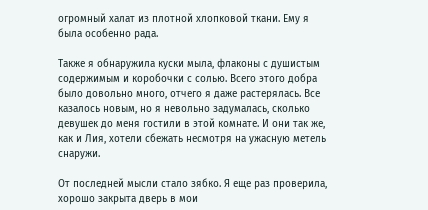огромный халат из плотной хлопковой ткани. Ему я была особенно рада.

Также я обнаружила куски мыла, флаконы с душистым содержимым и коробочки с солью. Всего этого добра было довольно много, отчего я даже растерялась. Все казалось новым, но я невольно задумалась, сколько девушек до меня гостили в этой комнате. И они так же, как и Лия, хотели сбежать несмотря на ужасную метель снаружи.

От последней мысли стало зябко. Я еще раз проверила, хорошо закрыта дверь в мои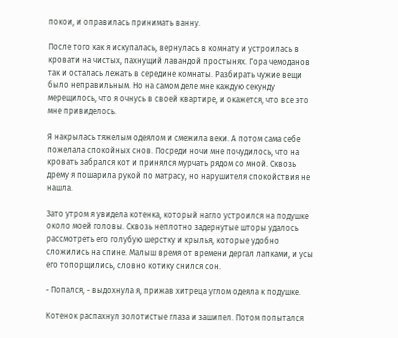покои, и оправилась принимать ванну.

После того как я искупалась, вернулась в комнату и устроилась в кровати на чистых, пахнущий лавандой простынях. Гора чемоданов так и осталась лежать в середине комнаты. Разбирать чужие вещи было неправильным. Но на самом деле мне каждую секунду мерещилось, что я очнусь в своей квартире, и окажется, что все это мне привиделось.

Я накрылась тяжелым одеялом и смежила веки. А потом сама себе пожелала спокойных снов. Посреди ночи мне почудилось, что на кровать забрался кот и принялся мурчать рядом со мной. Сквозь дрему я пошарила рукой по матрасу, но нарушителя спокойствия не нашла.

Зато утром я увидела котенка, который нагло устроился на подушке около моей головы. Сквозь неплотно задернутые шторы удалось рассмотреть его голубую шерстку и крылья, которые удобно сложились на спине. Малыш время от времени дергал лапками, и усы его топорщились, словно котику снился сон.

- Попался, - выдохнула я, прижав хитреца углом одеяла к подушке.

Котенок распахнул золотистые глаза и зашипел. Потом попытался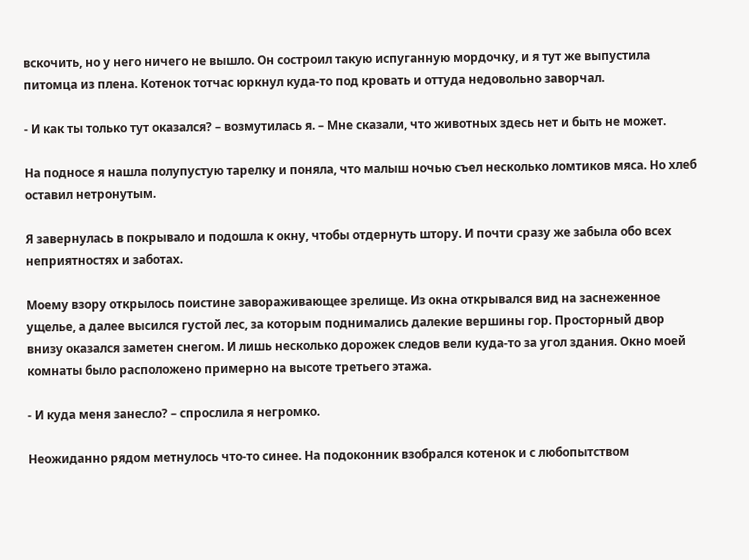вскочить, но у него ничего не вышло. Он состроил такую испуганную мордочку, и я тут же выпустила питомца из плена. Котенок тотчас юркнул куда-то под кровать и оттуда недовольно заворчал.

- И как ты только тут оказался? – возмутилась я. – Мне сказали, что животных здесь нет и быть не может.

На подносе я нашла полупустую тарелку и поняла, что малыш ночью съел несколько ломтиков мяса. Но хлеб оставил нетронутым.

Я завернулась в покрывало и подошла к окну, чтобы отдернуть штору. И почти сразу же забыла обо всех неприятностях и заботах.

Моему взору открылось поистине завораживающее зрелище. Из окна открывался вид на заснеженное ущелье, а далее высился густой лес, за которым поднимались далекие вершины гор. Просторный двор внизу оказался заметен снегом. И лишь несколько дорожек следов вели куда-то за угол здания. Окно моей комнаты было расположено примерно на высоте третьего этажа.

- И куда меня занесло? – спрослила я негромко.

Неожиданно рядом метнулось что-то синее. На подоконник взобрался котенок и с любопытством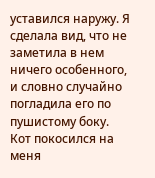уставился наружу. Я сделала вид, что не заметила в нем ничего особенного, и словно случайно погладила его по пушистому боку. Кот покосился на меня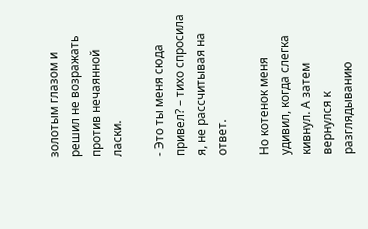золотым глазом и решил не возражать против нечаянной ласки.

- Это ты меня сюда привел? – тихо спросила я, не рассчитывая на ответ.

Но котенок меня удивил, когда слегка кивнул. А затем вернулся к разглядыванию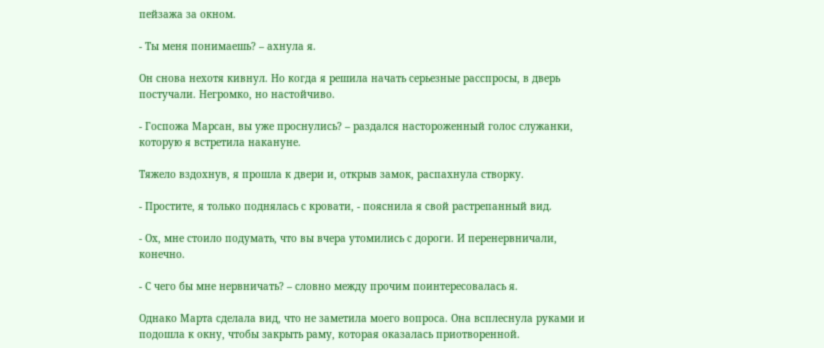пейзажа за окном.

- Ты меня понимаешь? – ахнула я.

Он снова нехотя кивнул. Но когда я решила начать серьезные расспросы, в дверь постучали. Негромко, но настойчиво.

- Госпожа Марсан, вы уже проснулись? – раздался настороженный голос служанки, которую я встретила накануне.

Тяжело вздохнув, я прошла к двери и, открыв замок, распахнула створку.

- Простите, я только поднялась с кровати, - пояснила я свой растрепанный вид.

- Ох, мне стоило подумать, что вы вчера утомились с дороги. И перенервничали, конечно.

- С чего бы мне нервничать? – словно между прочим поинтересовалась я.

Однако Марта сделала вид, что не заметила моего вопроса. Она всплеснула руками и подошла к окну, чтобы закрыть раму, которая оказалась приотворенной.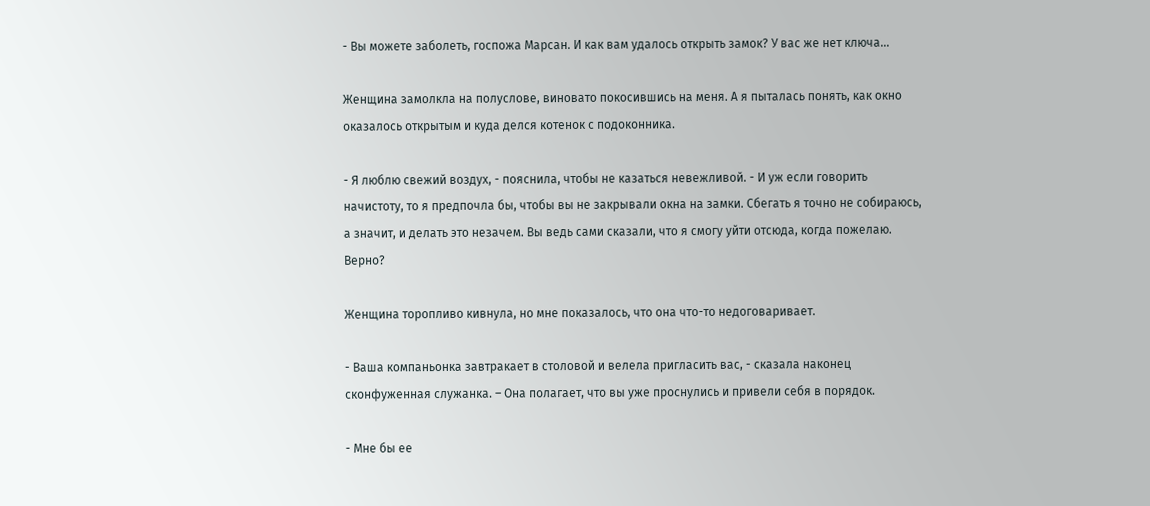- Вы можете заболеть, госпожа Марсан. И как вам удалось открыть замок? У вас же нет ключа…

Женщина замолкла на полуслове, виновато покосившись на меня. А я пыталась понять, как окно оказалось открытым и куда делся котенок с подоконника.

- Я люблю свежий воздух, - пояснила, чтобы не казаться невежливой. - И уж если говорить начистоту, то я предпочла бы, чтобы вы не закрывали окна на замки. Сбегать я точно не собираюсь, а значит, и делать это незачем. Вы ведь сами сказали, что я смогу уйти отсюда, когда пожелаю. Верно?

Женщина торопливо кивнула, но мне показалось, что она что-то недоговаривает.

- Ваша компаньонка завтракает в столовой и велела пригласить вас, - сказала наконец сконфуженная служанка. – Она полагает, что вы уже проснулись и привели себя в порядок.

- Мне бы ее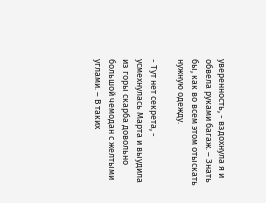уверенность, - вздохнула я и обвела руками багаж. – Знать бы, как во всем этом отыскать нужную одежду.

- Тут нет секрета, - усмехнулась Марта и выудила из горы скарба довольно большой чемодан с желтыми углами. – В таких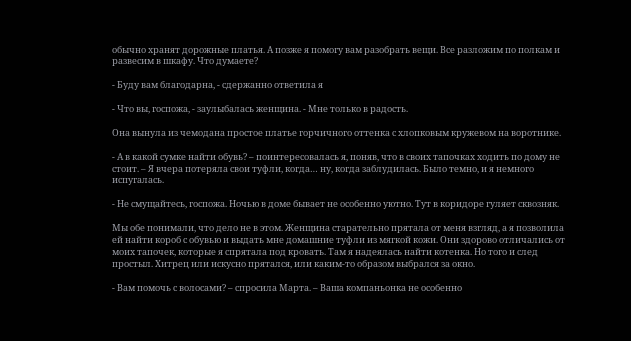обычно хранят дорожные платья. А позже я помогу вам разобрать вещи. Все разложим по полкам и развесим в шкафу. Что думаете?

- Буду вам благодарна, - сдержанно ответила я

- Что вы, госпожа, - заулыбалась женщина. - Мне только в радость.

Она вынула из чемодана простое платье горчичного оттенка с хлопковым кружевом на воротнике.

- А в какой сумке найти обувь? – поинтересовалась я, поняв, что в своих тапочках ходить по дому не стоит. – Я вчера потеряла свои туфли, когда… ну, когда заблудилась. Было темно, и я немного испугалась.

- Не смущайтесь, госпожа. Ночью в доме бывает не особенно уютно. Тут в коридоре гуляет сквозняк.

Мы обе понимали, что дело не в этом. Женщина старательно прятала от меня взгляд, а я позволила ей найти короб с обувью и выдать мне домашние туфли из мягкой кожи. Они здорово отличались от моих тапочек, которые я спрятала под кровать. Там я надеялась найти котенка. Но того и след простыл. Хитрец или искусно прятался, или каким-то образом выбрался за окно.

- Вам помочь с волосами? – спросила Марта. – Ваша компаньонка не особенно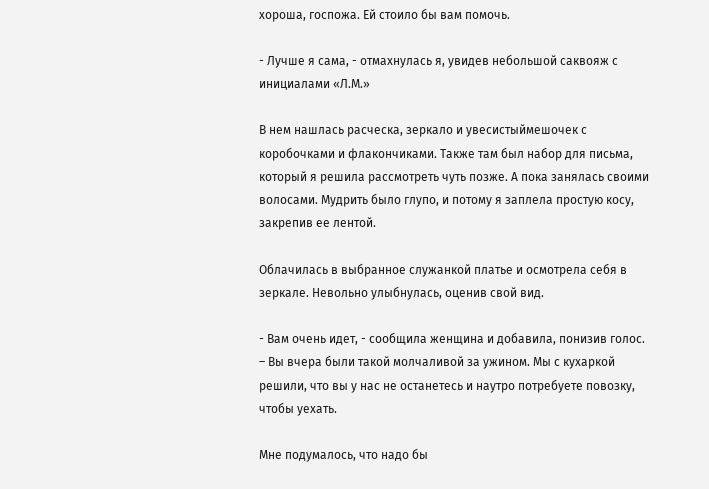хороша, госпожа. Ей стоило бы вам помочь.

- Лучше я сама, - отмахнулась я, увидев небольшой саквояж с инициалами «Л.М.»

В нем нашлась расческа, зеркало и увесистыймешочек с коробочками и флакончиками. Также там был набор для письма, который я решила рассмотреть чуть позже. А пока занялась своими волосами. Мудрить было глупо, и потому я заплела простую косу, закрепив ее лентой.

Облачилась в выбранное служанкой платье и осмотрела себя в зеркале. Невольно улыбнулась, оценив свой вид.

- Вам очень идет, - сообщила женщина и добавила, понизив голос. – Вы вчера были такой молчаливой за ужином. Мы с кухаркой решили, что вы у нас не останетесь и наутро потребуете повозку, чтобы уехать.

Мне подумалось, что надо бы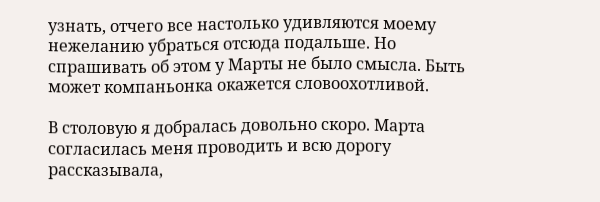узнать, отчего все настолько удивляются моему нежеланию убраться отсюда подальше. Но спрашивать об этом у Марты не было смысла. Быть может компаньонка окажется словоохотливой.

В столовую я добралась довольно скоро. Марта согласилась меня проводить и всю дорогу рассказывала,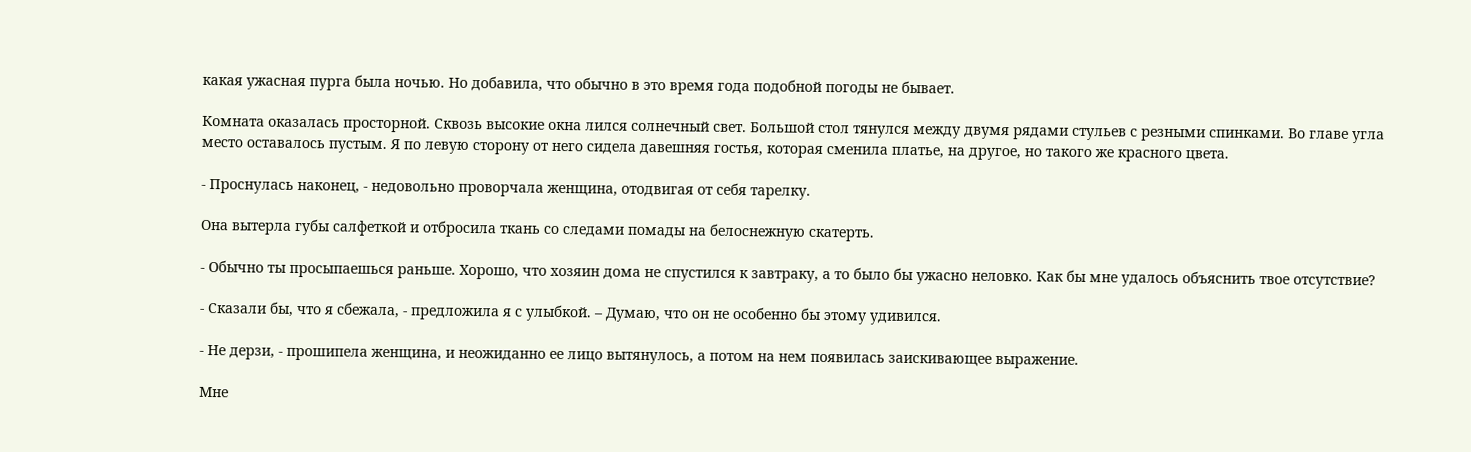какая ужасная пурга была ночью. Но добавила, что обычно в это время года подобной погоды не бывает.

Комната оказалась просторной. Сквозь высокие окна лился солнечный свет. Большой стол тянулся между двумя рядами стульев с резными спинками. Во главе угла место оставалось пустым. Я по левую сторону от него сидела давешняя гостья, которая сменила платье, на другое, но такого же красного цвета.

- Проснулась наконец, - недовольно проворчала женщина, отодвигая от себя тарелку.

Она вытерла губы салфеткой и отбросила ткань со следами помады на белоснежную скатерть.

- Обычно ты просыпаешься раньше. Хорошо, что хозяин дома не спустился к завтраку, а то было бы ужасно неловко. Как бы мне удалось объяснить твое отсутствие?

- Сказали бы, что я сбежала, - предложила я с улыбкой. – Думаю, что он не особенно бы этому удивился.

- Не дерзи, - прошипела женщина, и неожиданно ее лицо вытянулось, а потом на нем появилась заискивающее выражение.

Мне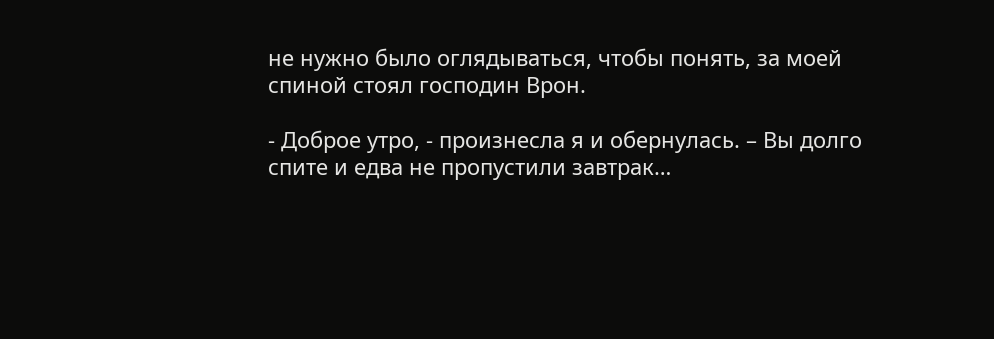не нужно было оглядываться, чтобы понять, за моей спиной стоял господин Врон.

- Доброе утро, - произнесла я и обернулась. – Вы долго спите и едва не пропустили завтрак…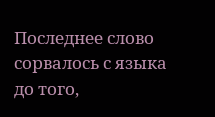Последнее слово сорвалось с языка до того,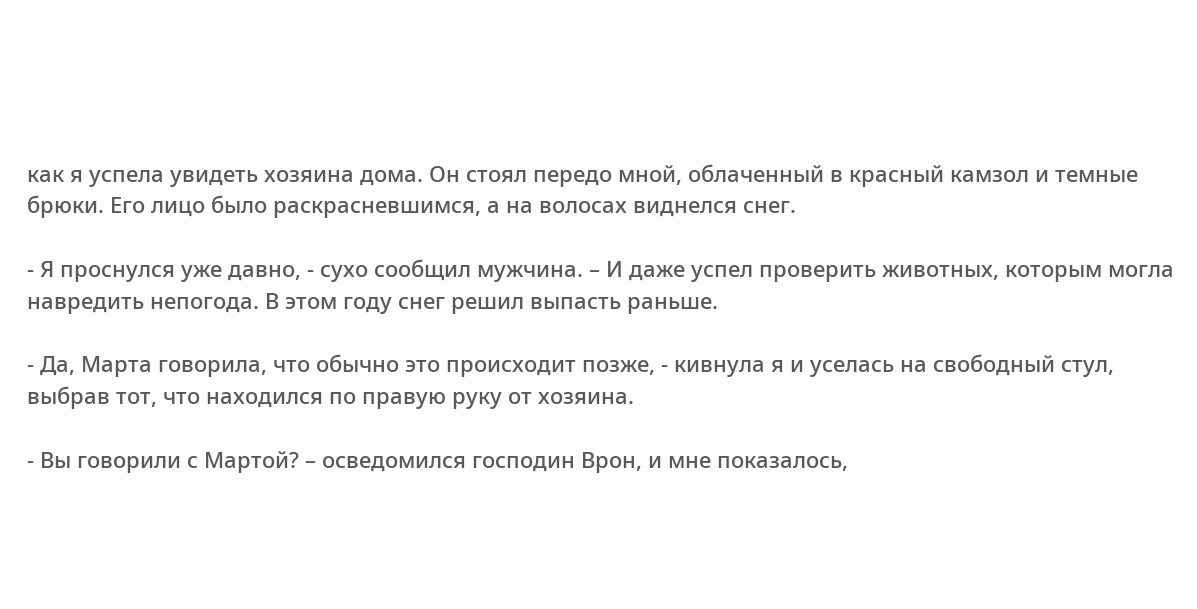как я успела увидеть хозяина дома. Он стоял передо мной, облаченный в красный камзол и темные брюки. Его лицо было раскрасневшимся, а на волосах виднелся снег.

- Я проснулся уже давно, - сухо сообщил мужчина. – И даже успел проверить животных, которым могла навредить непогода. В этом году снег решил выпасть раньше.

- Да, Марта говорила, что обычно это происходит позже, - кивнула я и уселась на свободный стул, выбрав тот, что находился по правую руку от хозяина.

- Вы говорили с Мартой? – осведомился господин Врон, и мне показалось,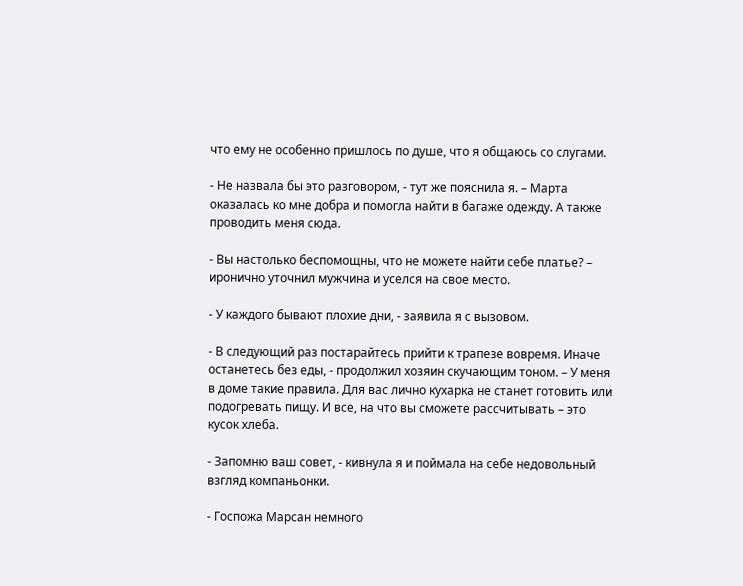что ему не особенно пришлось по душе, что я общаюсь со слугами.

- Не назвала бы это разговором, - тут же пояснила я. – Марта оказалась ко мне добра и помогла найти в багаже одежду. А также проводить меня сюда.

- Вы настолько беспомощны, что не можете найти себе платье? – иронично уточнил мужчина и уселся на свое место.

- У каждого бывают плохие дни, - заявила я с вызовом.

- В следующий раз постарайтесь прийти к трапезе вовремя. Иначе останетесь без еды, - продолжил хозяин скучающим тоном. – У меня в доме такие правила. Для вас лично кухарка не станет готовить или подогревать пищу. И все, на что вы сможете рассчитывать – это кусок хлеба.

- Запомню ваш совет, - кивнула я и поймала на себе недовольный взгляд компаньонки.

- Госпожа Марсан немного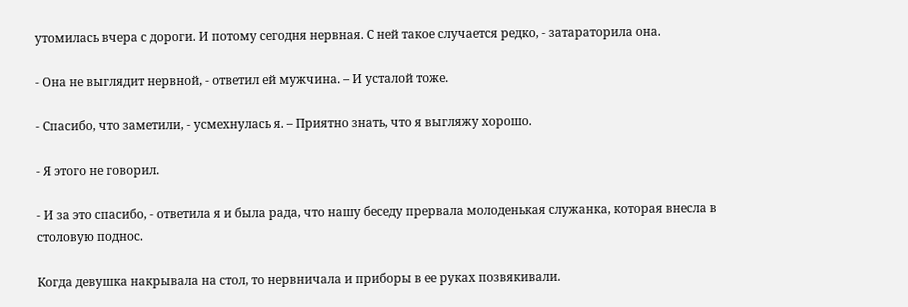утомилась вчера с дороги. И потому сегодня нервная. С ней такое случается редко, - затараторила она.

- Она не выглядит нервной, - ответил ей мужчина. – И усталой тоже.

- Спасибо, что заметили, - усмехнулась я. – Приятно знать, что я выгляжу хорошо.

- Я этого не говорил.

- И за это спасибо, - ответила я и была рада, что нашу беседу прервала молоденькая служанка, которая внесла в столовую поднос.

Когда девушка накрывала на стол, то нервничала и приборы в ее руках позвякивали.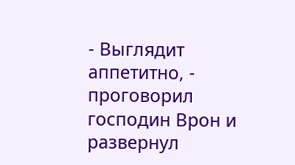- Выглядит аппетитно, - проговорил господин Врон и развернул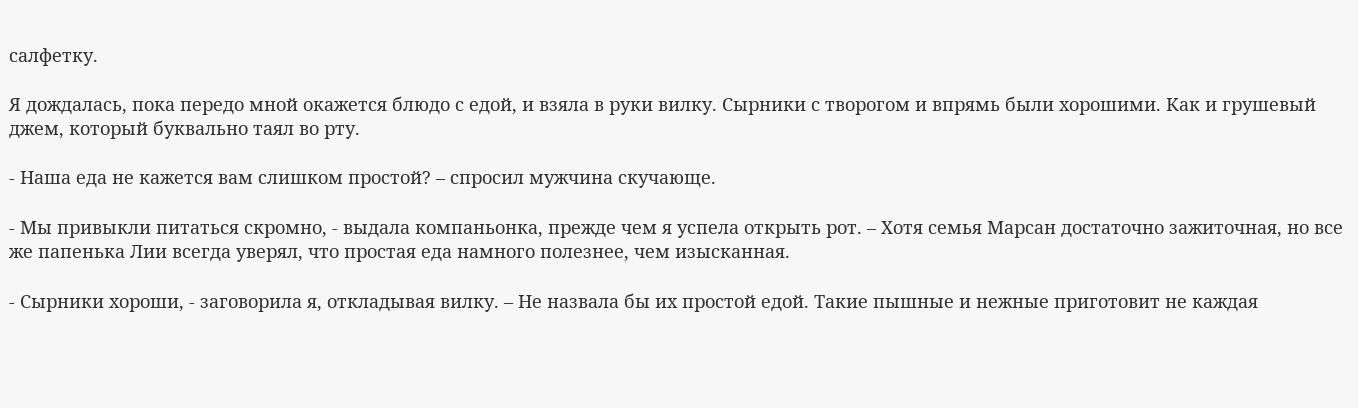салфетку.

Я дождалась, пока передо мной окажется блюдо с едой, и взяла в руки вилку. Сырники с творогом и впрямь были хорошими. Как и грушевый джем, который буквально таял во рту.

- Наша еда не кажется вам слишком простой? – спросил мужчина скучающе.

- Мы привыкли питаться скромно, - выдала компаньонка, прежде чем я успела открыть рот. – Хотя семья Марсан достаточно зажиточная, но все же папенька Лии всегда уверял, что простая еда намного полезнее, чем изысканная.

- Сырники хороши, - заговорила я, откладывая вилку. – Не назвала бы их простой едой. Такие пышные и нежные приготовит не каждая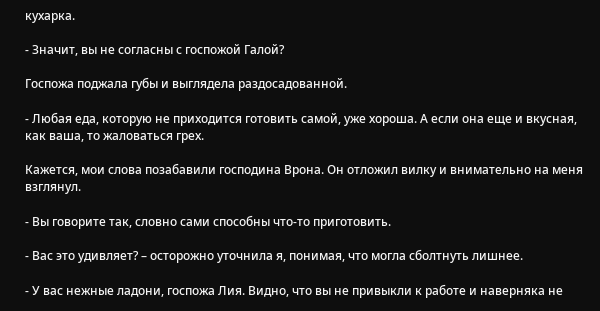кухарка.

- Значит, вы не согласны с госпожой Галой?

Госпожа поджала губы и выглядела раздосадованной.

- Любая еда, которую не приходится готовить самой, уже хороша. А если она еще и вкусная, как ваша, то жаловаться грех.

Кажется, мои слова позабавили господина Врона. Он отложил вилку и внимательно на меня взглянул.

- Вы говорите так, словно сами способны что-то приготовить.

- Вас это удивляет? – осторожно уточнила я, понимая, что могла сболтнуть лишнее.

- У вас нежные ладони, госпожа Лия. Видно, что вы не привыкли к работе и наверняка не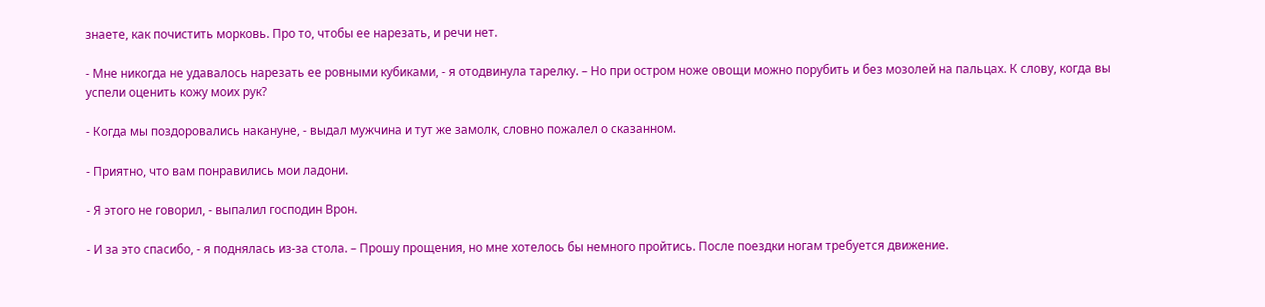знаете, как почистить морковь. Про то, чтобы ее нарезать, и речи нет.

- Мне никогда не удавалось нарезать ее ровными кубиками, - я отодвинула тарелку. – Но при остром ноже овощи можно порубить и без мозолей на пальцах. К слову, когда вы успели оценить кожу моих рук?

- Когда мы поздоровались накануне, - выдал мужчина и тут же замолк, словно пожалел о сказанном.

- Приятно, что вам понравились мои ладони.

- Я этого не говорил, - выпалил господин Врон.

- И за это спасибо, - я поднялась из-за стола. – Прошу прощения, но мне хотелось бы немного пройтись. После поездки ногам требуется движение.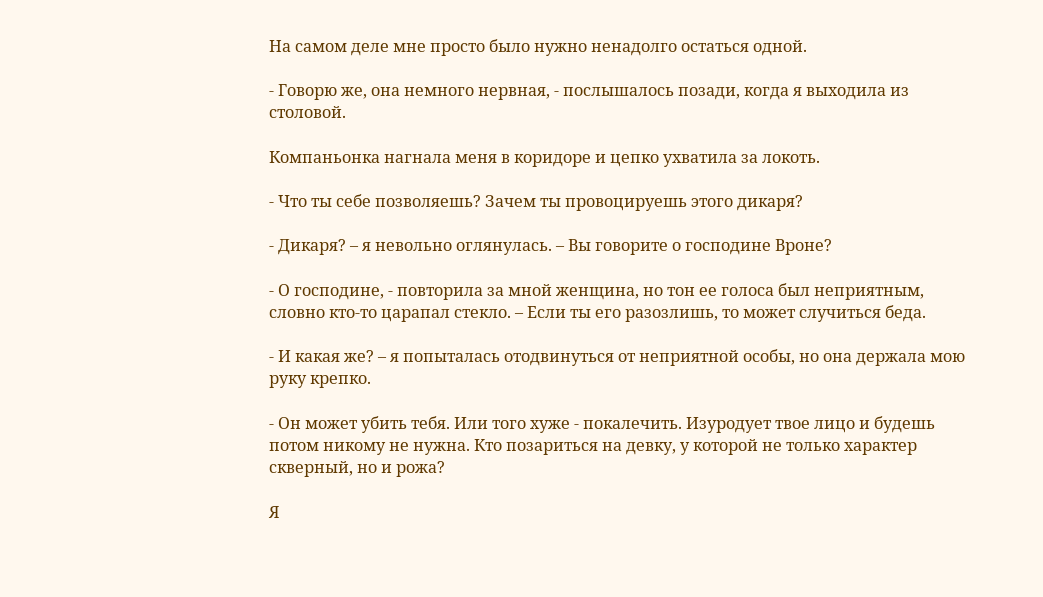На самом деле мне просто было нужно ненадолго остаться одной.

- Говорю же, она немного нервная, - послышалось позади, когда я выходила из столовой.

Компаньонка нагнала меня в коридоре и цепко ухватила за локоть.

- Что ты себе позволяешь? Зачем ты провоцируешь этого дикаря?

- Дикаря? – я невольно оглянулась. – Вы говорите о господине Вроне?

- О господине, - повторила за мной женщина, но тон ее голоса был неприятным, словно кто-то царапал стекло. – Если ты его разозлишь, то может случиться беда.

- И какая же? – я попыталась отодвинуться от неприятной особы, но она держала мою руку крепко.

- Он может убить тебя. Или того хуже - покалечить. Изуродует твое лицо и будешь потом никому не нужна. Кто позариться на девку, у которой не только характер скверный, но и рожа?

Я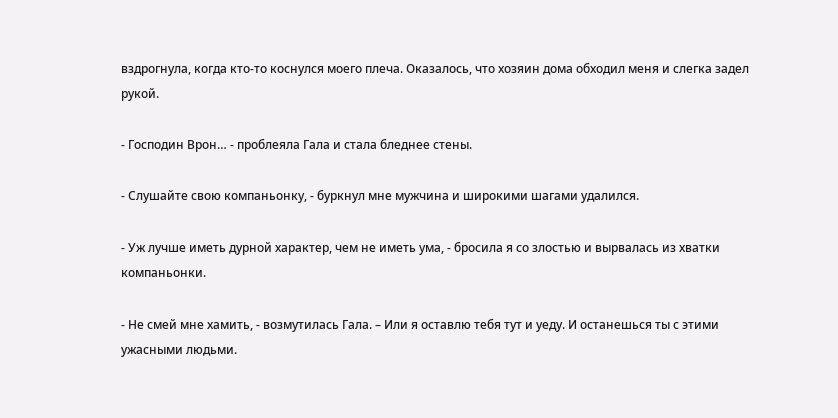вздрогнула, когда кто-то коснулся моего плеча. Оказалось, что хозяин дома обходил меня и слегка задел рукой.

- Господин Врон… - проблеяла Гала и стала бледнее стены.

- Слушайте свою компаньонку, - буркнул мне мужчина и широкими шагами удалился.

- Уж лучше иметь дурной характер, чем не иметь ума, - бросила я со злостью и вырвалась из хватки компаньонки.

- Не смей мне хамить, - возмутилась Гала. – Или я оставлю тебя тут и уеду. И останешься ты с этими ужасными людьми.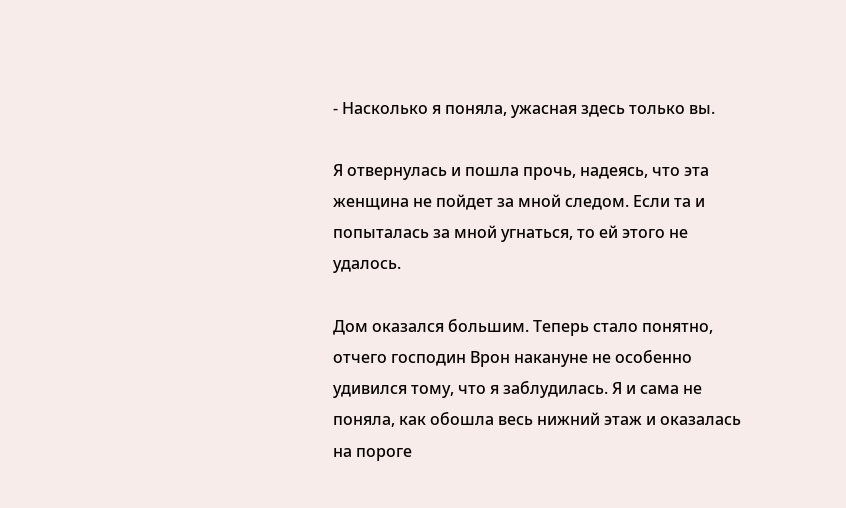- Насколько я поняла, ужасная здесь только вы.

Я отвернулась и пошла прочь, надеясь, что эта женщина не пойдет за мной следом. Если та и попыталась за мной угнаться, то ей этого не удалось.

Дом оказался большим. Теперь стало понятно, отчего господин Врон накануне не особенно удивился тому, что я заблудилась. Я и сама не поняла, как обошла весь нижний этаж и оказалась на пороге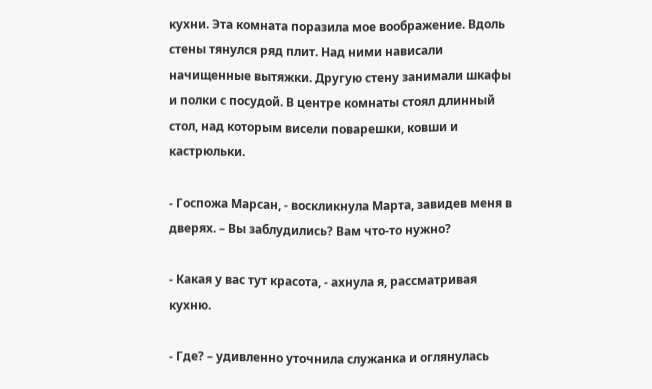кухни. Эта комната поразила мое воображение. Вдоль стены тянулся ряд плит. Над ними нависали начищенные вытяжки. Другую стену занимали шкафы и полки с посудой. В центре комнаты стоял длинный стол, над которым висели поварешки, ковши и кастрюльки.

- Госпожа Марсан, - воскликнула Марта, завидев меня в дверях. – Вы заблудились? Вам что-то нужно?

- Какая у вас тут красота, - ахнула я, рассматривая кухню.

- Где? – удивленно уточнила служанка и оглянулась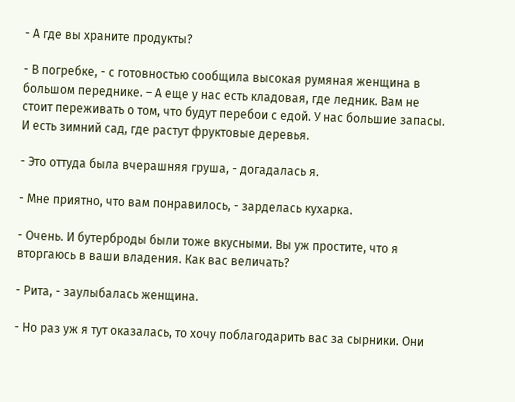- А где вы храните продукты?

- В погребке, - с готовностью сообщила высокая румяная женщина в большом переднике. – А еще у нас есть кладовая, где ледник. Вам не стоит переживать о том, что будут перебои с едой. У нас большие запасы. И есть зимний сад, где растут фруктовые деревья.

- Это оттуда была вчерашняя груша, - догадалась я.

- Мне приятно, что вам понравилось, - зарделась кухарка.

- Очень. И бутерброды были тоже вкусными. Вы уж простите, что я вторгаюсь в ваши владения. Как вас величать?

- Рита, - заулыбалась женщина.

- Но раз уж я тут оказалась, то хочу поблагодарить вас за сырники. Они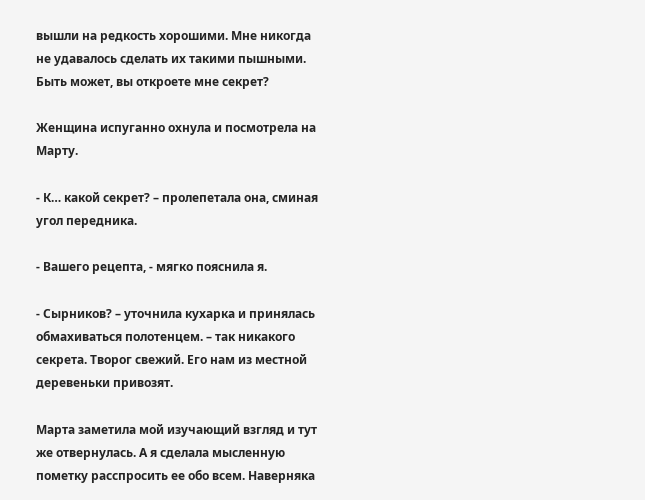вышли на редкость хорошими. Мне никогда не удавалось сделать их такими пышными. Быть может, вы откроете мне секрет?

Женщина испуганно охнула и посмотрела на Марту.

- К… какой секрет? – пролепетала она, сминая угол передника.

- Вашего рецепта, - мягко пояснила я.

- Сырников? – уточнила кухарка и принялась обмахиваться полотенцем. – так никакого секрета. Творог свежий. Его нам из местной деревеньки привозят.

Марта заметила мой изучающий взгляд и тут же отвернулась. А я сделала мысленную пометку расспросить ее обо всем. Наверняка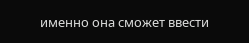именно она сможет ввести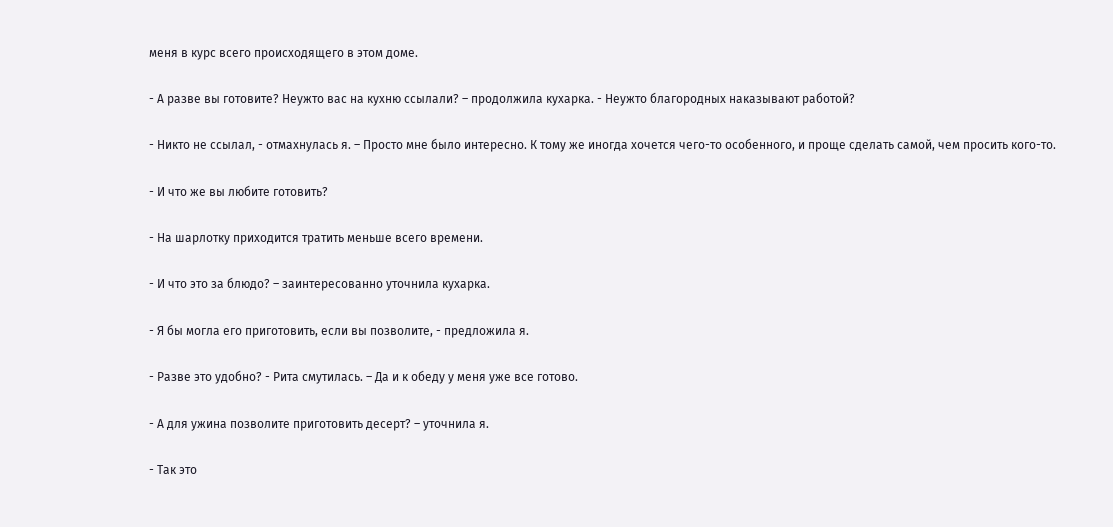меня в курс всего происходящего в этом доме.

- А разве вы готовите? Неужто вас на кухню ссылали? – продолжила кухарка. - Неужто благородных наказывают работой?

- Никто не ссылал, - отмахнулась я. – Просто мне было интересно. К тому же иногда хочется чего-то особенного, и проще сделать самой, чем просить кого-то.

- И что же вы любите готовить?

- На шарлотку приходится тратить меньше всего времени.

- И что это за блюдо? – заинтересованно уточнила кухарка.

- Я бы могла его приготовить, если вы позволите, - предложила я.

- Разве это удобно? - Рита смутилась. – Да и к обеду у меня уже все готово.

- А для ужина позволите приготовить десерт? – уточнила я.

- Так это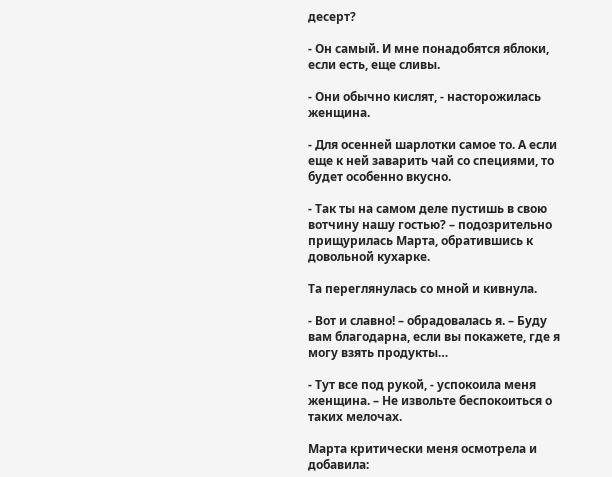десерт?

- Он самый. И мне понадобятся яблоки, если есть, еще сливы.

- Они обычно кислят, - насторожилась женщина.

- Для осенней шарлотки самое то. А если еще к ней заварить чай со специями, то будет особенно вкусно.

- Так ты на самом деле пустишь в свою вотчину нашу гостью? – подозрительно прищурилась Марта, обратившись к довольной кухарке.

Та переглянулась со мной и кивнула.

- Вот и славно! – обрадовалась я. – Буду вам благодарна, если вы покажете, где я могу взять продукты…

- Тут все под рукой, - успокоила меня женщина. – Не извольте беспокоиться о таких мелочах.

Марта критически меня осмотрела и добавила: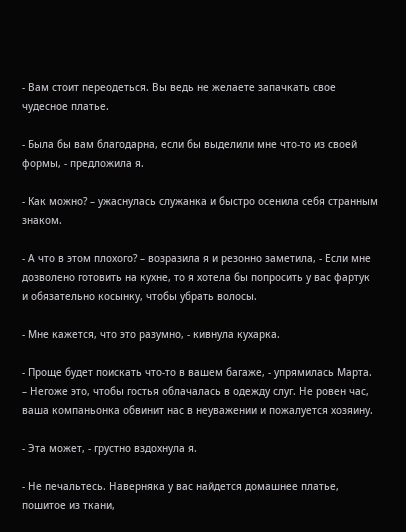- Вам стоит переодеться. Вы ведь не желаете запачкать свое чудесное платье.

- Была бы вам благодарна, если бы выделили мне что-то из своей формы, - предложила я.

- Как можно? – ужаснулась служанка и быстро осенила себя странным знаком.

- А что в этом плохого? – возразила я и резонно заметила, - Если мне дозволено готовить на кухне, то я хотела бы попросить у вас фартук и обязательно косынку, чтобы убрать волосы.

- Мне кажется, что это разумно, - кивнула кухарка.

- Проще будет поискать что-то в вашем багаже, - упрямилась Марта. – Негоже это, чтобы гостья облачалась в одежду слуг. Не ровен час, ваша компаньонка обвинит нас в неуважении и пожалуется хозяину.

- Эта может, - грустно вздохнула я.

- Не печальтесь. Наверняка у вас найдется домашнее платье, пошитое из ткани,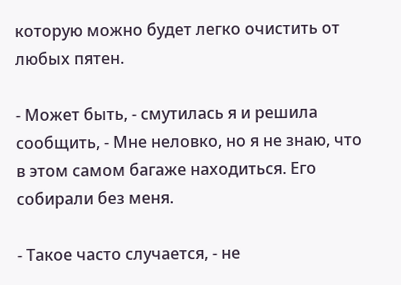которую можно будет легко очистить от любых пятен.

- Может быть, - смутилась я и решила сообщить, - Мне неловко, но я не знаю, что в этом самом багаже находиться. Его собирали без меня.

- Такое часто случается, - не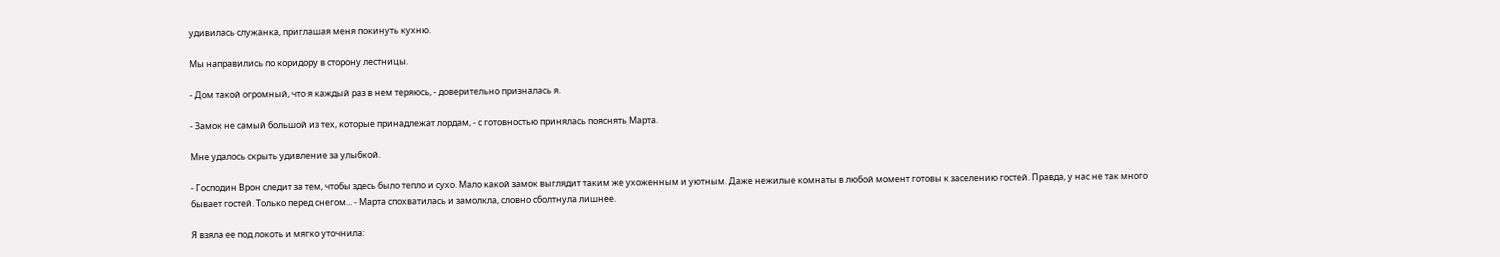удивилась служанка, приглашая меня покинуть кухню.

Мы направились по коридору в сторону лестницы.

- Дом такой огромный, что я каждый раз в нем теряюсь, - доверительно призналась я.

- Замок не самый большой из тех, которые принадлежат лордам, - с готовностью принялась пояснять Марта.

Мне удалось скрыть удивление за улыбкой.

- Господин Врон следит за тем, чтобы здесь было тепло и сухо. Мало какой замок выглядит таким же ухоженным и уютным. Даже нежилые комнаты в любой момент готовы к заселению гостей. Правда, у нас не так много бывает гостей. Только перед снегом... - Марта спохватилась и замолкла, словно сболтнула лишнее.

Я взяла ее под локоть и мягко уточнила: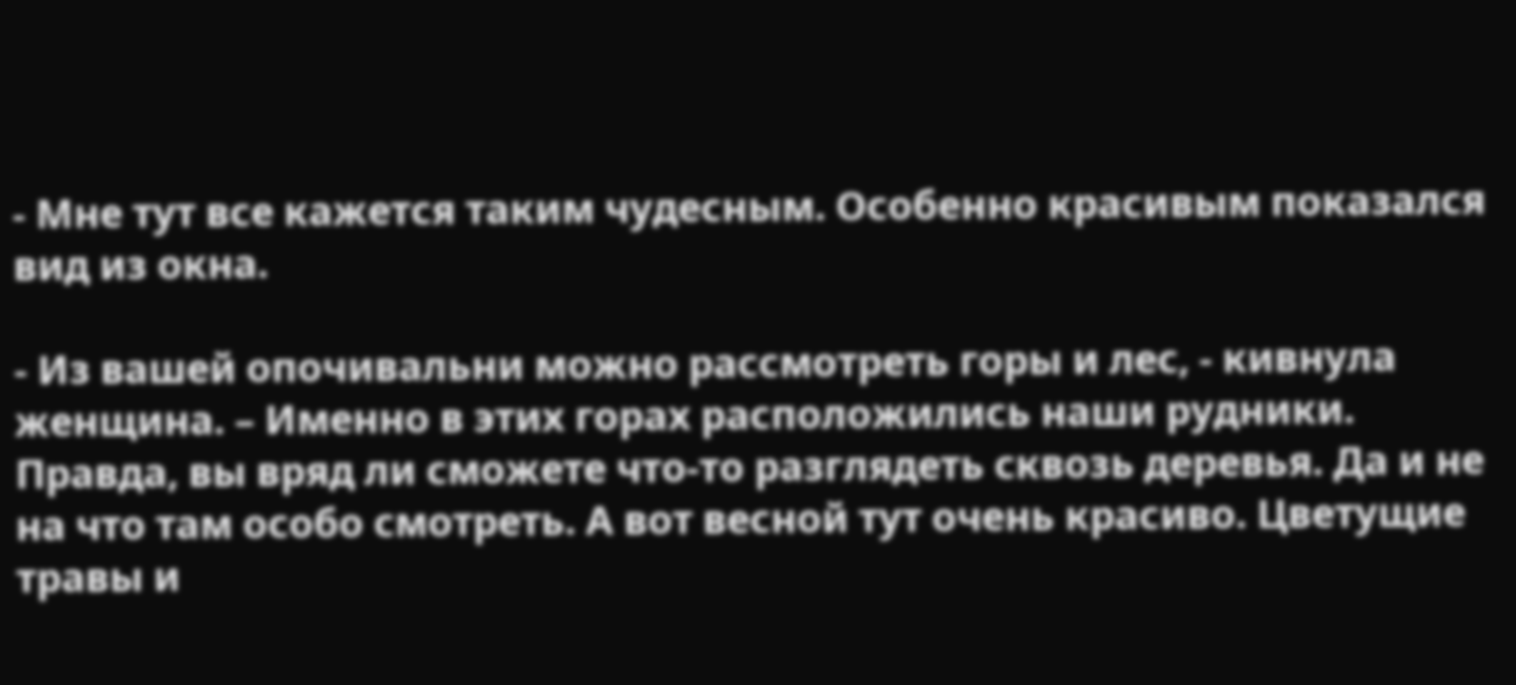- Мне тут все кажется таким чудесным. Особенно красивым показался вид из окна.

- Из вашей опочивальни можно рассмотреть горы и лес, - кивнула женщина. – Именно в этих горах расположились наши рудники. Правда, вы вряд ли сможете что-то разглядеть сквозь деревья. Да и не на что там особо смотреть. А вот весной тут очень красиво. Цветущие травы и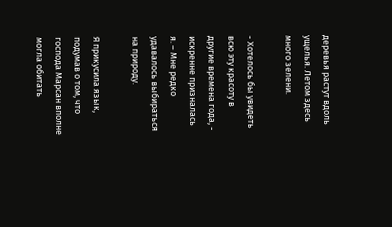деревья растут вдоль ущелья. Летом здесь много зелени.

- Хотелось бы увидеть всю эту красоту в другие времена года, - искренне призналась я. – Мне редко удавалось выбираться на природу.

Я прикусила язык, подумав о том, что господа Марсан вполне могла обитать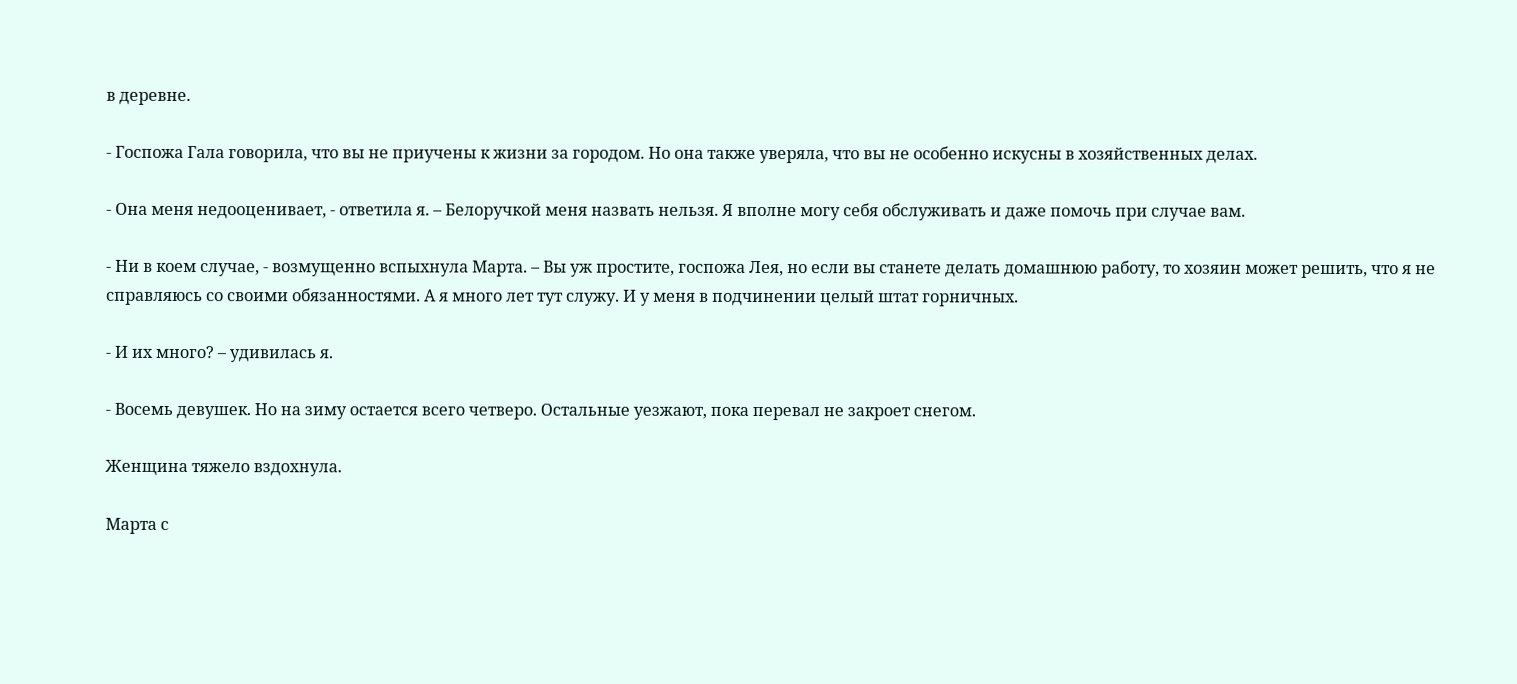в деревне.

- Госпожа Гала говорила, что вы не приучены к жизни за городом. Но она также уверяла, что вы не особенно искусны в хозяйственных делах.

- Она меня недооценивает, - ответила я. – Белоручкой меня назвать нельзя. Я вполне могу себя обслуживать и даже помочь при случае вам.

- Ни в коем случае, - возмущенно вспыхнула Марта. – Вы уж простите, госпожа Лея, но если вы станете делать домашнюю работу, то хозяин может решить, что я не справляюсь со своими обязанностями. А я много лет тут служу. И у меня в подчинении целый штат горничных.

- И их много? – удивилась я.

- Восемь девушек. Но на зиму остается всего четверо. Остальные уезжают, пока перевал не закроет снегом.

Женщина тяжело вздохнула.

Марта с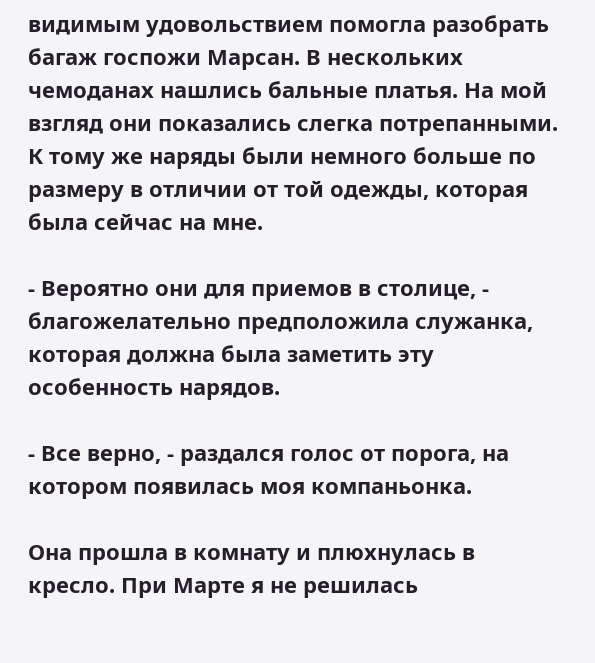видимым удовольствием помогла разобрать багаж госпожи Марсан. В нескольких чемоданах нашлись бальные платья. На мой взгляд они показались слегка потрепанными. К тому же наряды были немного больше по размеру в отличии от той одежды, которая была сейчас на мне.

- Вероятно они для приемов в столице, - благожелательно предположила служанка, которая должна была заметить эту особенность нарядов.

- Все верно, - раздался голос от порога, на котором появилась моя компаньонка.

Она прошла в комнату и плюхнулась в кресло. При Марте я не решилась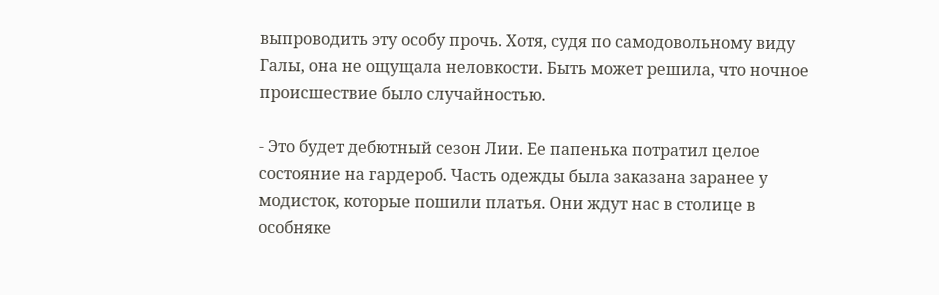выпроводить эту особу прочь. Хотя, судя по самодовольному виду Галы, она не ощущала неловкости. Быть может решила, что ночное происшествие было случайностью.

- Это будет дебютный сезон Лии. Ее папенька потратил целое состояние на гардероб. Часть одежды была заказана заранее у модисток, которые пошили платья. Они ждут нас в столице в особняке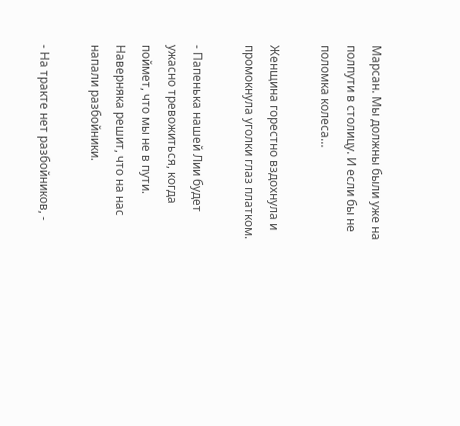Марсан. Мы должны были уже на полпути в столицу. И если бы не поломка колеса…

Женщина горестно вздохнула и промокнула уголки глаз платком.

- Папенька нашей Лии будет ужасно тревожиться, когда поймет, что мы не в пути. Наверняка решит, что на нас напали разбойники.

- На тракте нет разбойников, -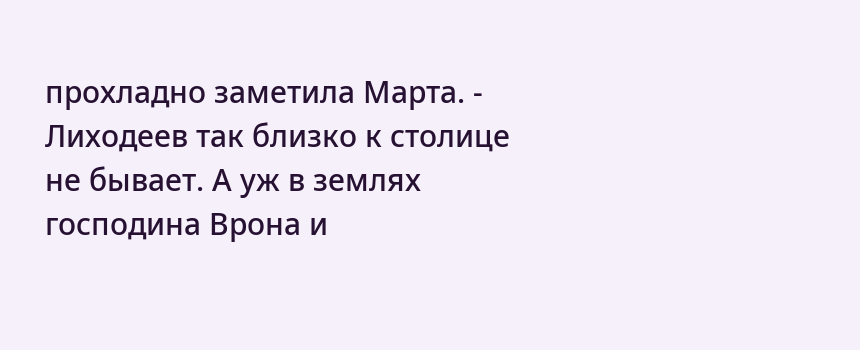прохладно заметила Марта. - Лиходеев так близко к столице не бывает. А уж в землях господина Врона и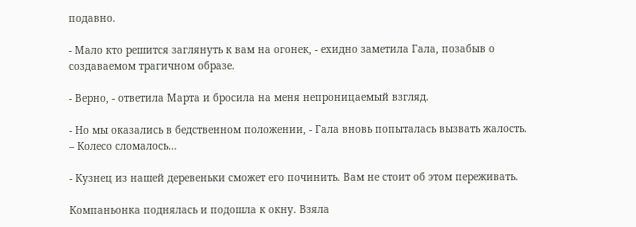подавно.

- Мало кто решится заглянуть к вам на огонек, - ехидно заметила Гала, позабыв о создаваемом трагичном образе.

- Верно, - ответила Марта и бросила на меня непроницаемый взгляд.

- Но мы оказались в бедственном положении, - Гала вновь попыталась вызвать жалость. – Колесо сломалось…

- Кузнец из нашей деревеньки сможет его починить. Вам не стоит об этом переживать.

Компаньонка поднялась и подошла к окну. Взяла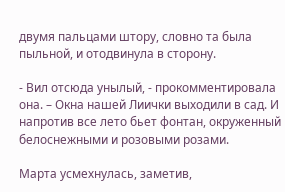двумя пальцами штору, словно та была пыльной, и отодвинула в сторону.

- Вил отсюда унылый, - прокомментировала она. – Окна нашей Лиички выходили в сад. И напротив все лето бьет фонтан, окруженный белоснежными и розовыми розами.

Марта усмехнулась, заметив,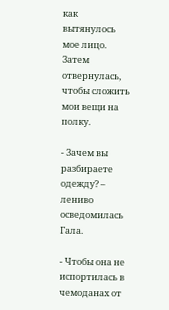как вытянулось мое лицо. Затем отвернулась, чтобы сложить мои вещи на полку.

- Зачем вы разбираете одежду? – лениво осведомилась Гала.

- Чтобы она не испортилась в чемоданах от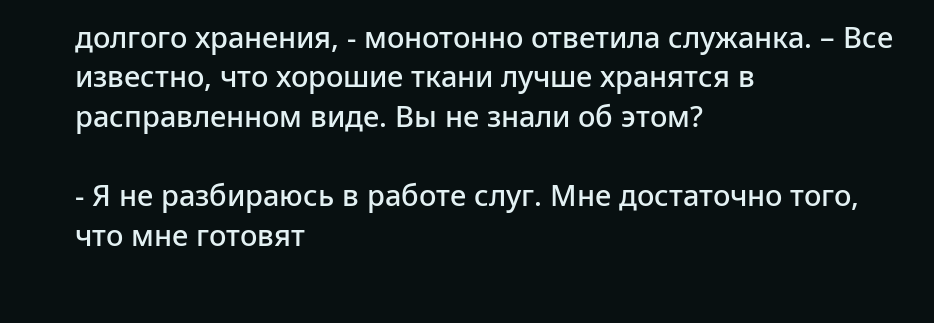долгого хранения, - монотонно ответила служанка. – Все известно, что хорошие ткани лучше хранятся в расправленном виде. Вы не знали об этом?

- Я не разбираюсь в работе слуг. Мне достаточно того, что мне готовят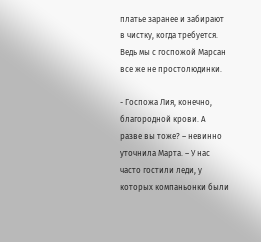платье заранее и забирают в чистку, когда требуется. Ведь мы с госпожой Марсан все же не простолюдинки.

- Госпожа Лия, конечно, благородной крови. А разве вы тоже? – невинно уточнила Марта. – У нас часто гостили леди, у которых компаньонки были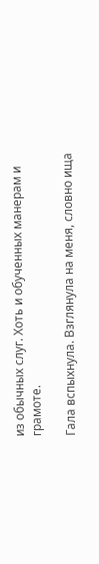из обычных слуг. Хоть и обученных манерам и грамоте.

Гала вспыхнула. Взглянула на меня, словно ища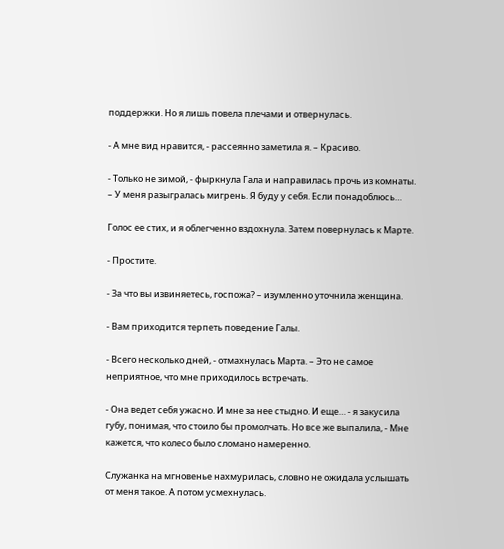поддержки. Но я лишь повела плечами и отвернулась.

- А мне вид нравится, - рассеянно заметила я. – Красиво.

- Только не зимой, - фыркнула Гала и направилась прочь из комнаты. – У меня разыгралась мигрень. Я буду у себя. Если понадоблюсь…

Голос ее стих, и я облегченно вздохнула. Затем повернулась к Марте.

- Простите.

- За что вы извиняетесь, госпожа? – изумленно уточнила женщина.

- Вам приходится терпеть поведение Галы.

- Всего несколько дней, - отмахнулась Марта. – Это не самое неприятное, что мне приходилось встречать.

- Она ведет себя ужасно. И мне за нее стыдно. И еще… - я закусила губу, понимая, что стоило бы промолчать. Но все же выпалила, - Мне кажется, что колесо было сломано намеренно.

Служанка на мгновенье нахмурилась, словно не ожидала услышать от меня такое. А потом усмехнулась.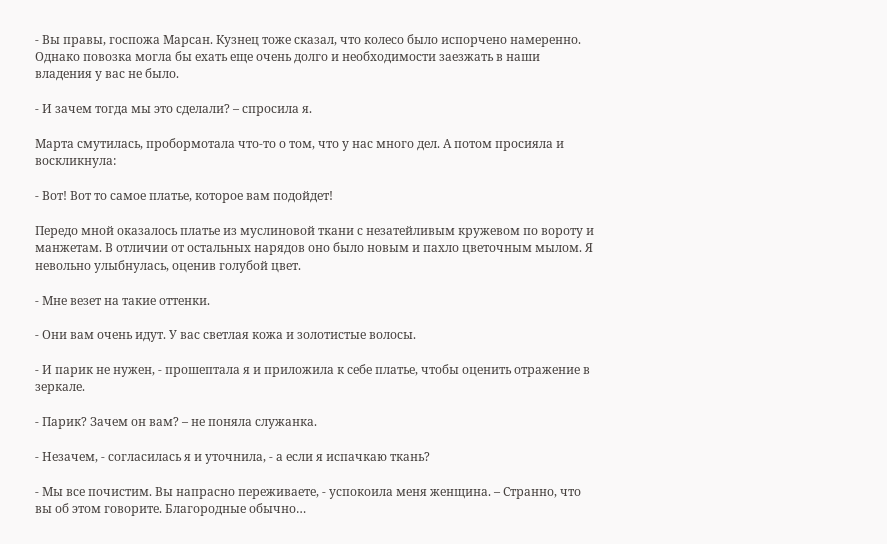- Вы правы, госпожа Марсан. Кузнец тоже сказал, что колесо было испорчено намеренно. Однако повозка могла бы ехать еще очень долго и необходимости заезжать в наши владения у вас не было.

- И зачем тогда мы это сделали? – спросила я.

Марта смутилась, пробормотала что-то о том, что у нас много дел. А потом просияла и воскликнула:

- Вот! Вот то самое платье, которое вам подойдет!

Передо мной оказалось платье из муслиновой ткани с незатейливым кружевом по вороту и манжетам. В отличии от остальных нарядов оно было новым и пахло цветочным мылом. Я невольно улыбнулась, оценив голубой цвет.

- Мне везет на такие оттенки.

- Они вам очень идут. У вас светлая кожа и золотистые волосы.

- И парик не нужен, - прошептала я и приложила к себе платье, чтобы оценить отражение в зеркале.

- Парик? Зачем он вам? – не поняла служанка.

- Незачем, - согласилась я и уточнила, - а если я испачкаю ткань?

- Мы все почистим. Вы напрасно переживаете, - успокоила меня женщина. – Странно, что вы об этом говорите. Благородные обычно…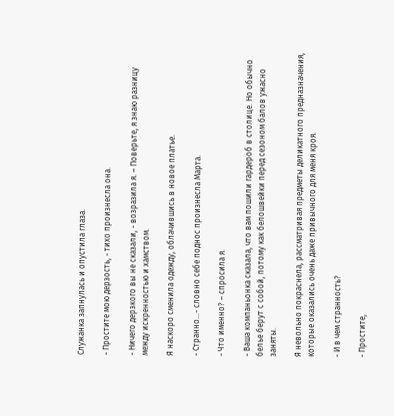Служанка запнулась и опустила глаза.

- Простите мою дерзость, - тихо произнесла она.

- Ничего дерзкого вы не сказали, - возразила я. – Поверьте, я знаю разницу между искренностью и хамством.

Я наскоро сменила одежду, облачившись в новое платье.

- Странно…- словно себе поднос произнесла Марта.

- Что именно? – спросила я.

- Ваша компаньонка сказала, что вам пошили гардероб в столице. Но обычно белье берут с собой, потому как белошвейки перед сезоном балов ужасно заняты.

Я невольно покраснела, рассматривая предметы деликатного предназначения, которые оказались очень даже привычного для меня кроя.

- И в чем странность?

- Простите,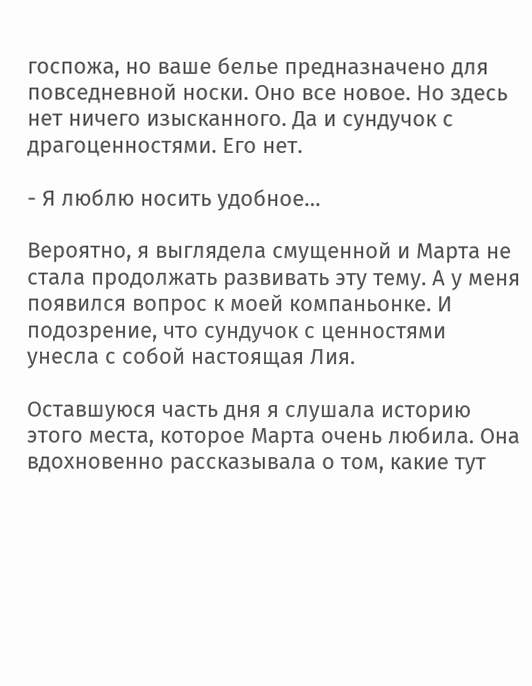госпожа, но ваше белье предназначено для повседневной носки. Оно все новое. Но здесь нет ничего изысканного. Да и сундучок с драгоценностями. Его нет.

- Я люблю носить удобное…

Вероятно, я выглядела смущенной и Марта не стала продолжать развивать эту тему. А у меня появился вопрос к моей компаньонке. И подозрение, что сундучок с ценностями унесла с собой настоящая Лия.

Оставшуюся часть дня я слушала историю этого места, которое Марта очень любила. Она вдохновенно рассказывала о том, какие тут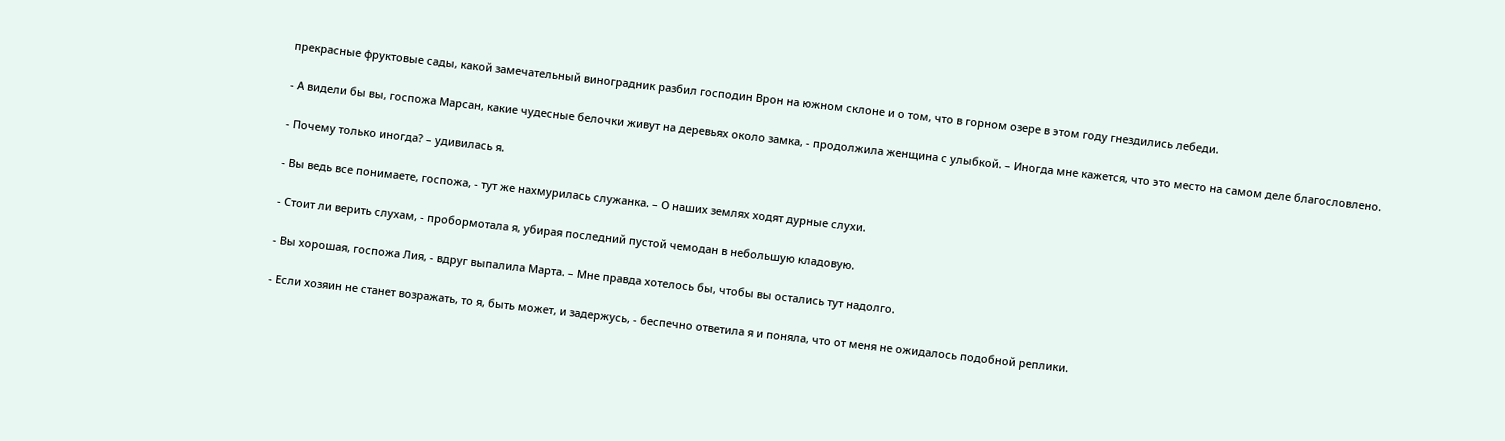прекрасные фруктовые сады, какой замечательный виноградник разбил господин Врон на южном склоне и о том, что в горном озере в этом году гнездились лебеди.

- А видели бы вы, госпожа Марсан, какие чудесные белочки живут на деревьях около замка, - продолжила женщина с улыбкой. – Иногда мне кажется, что это место на самом деле благословлено.

- Почему только иногда? – удивилась я.

- Вы ведь все понимаете, госпожа, - тут же нахмурилась служанка. – О наших землях ходят дурные слухи.

- Стоит ли верить слухам, - пробормотала я, убирая последний пустой чемодан в небольшую кладовую.

- Вы хорошая, госпожа Лия, - вдруг выпалила Марта. – Мне правда хотелось бы, чтобы вы остались тут надолго.

- Если хозяин не станет возражать, то я, быть может, и задержусь, - беспечно ответила я и поняла, что от меня не ожидалось подобной реплики.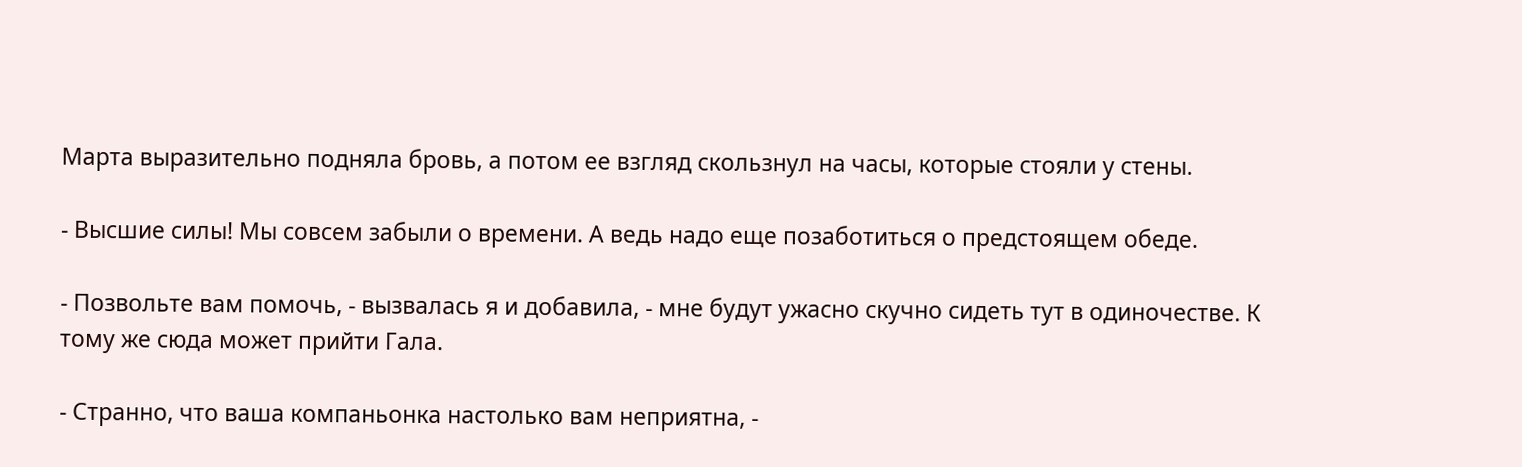Марта выразительно подняла бровь, а потом ее взгляд скользнул на часы, которые стояли у стены.

- Высшие силы! Мы совсем забыли о времени. А ведь надо еще позаботиться о предстоящем обеде.

- Позвольте вам помочь, - вызвалась я и добавила, - мне будут ужасно скучно сидеть тут в одиночестве. К тому же сюда может прийти Гала.

- Странно, что ваша компаньонка настолько вам неприятна, -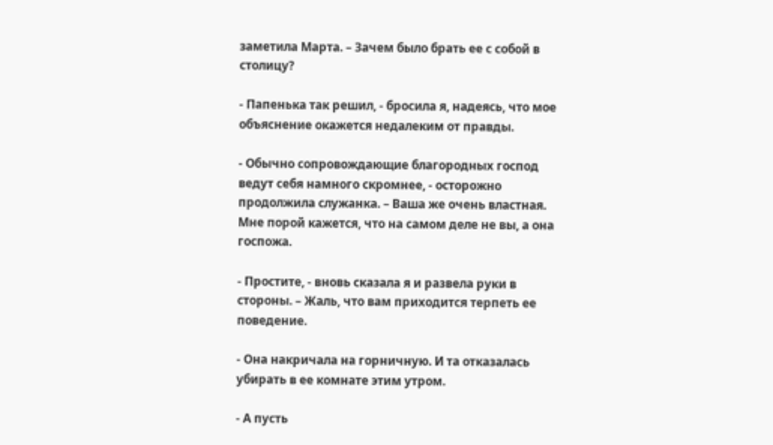заметила Марта. – Зачем было брать ее с собой в столицу?

- Папенька так решил, - бросила я, надеясь, что мое объяснение окажется недалеким от правды.

- Обычно сопровождающие благородных господ ведут себя намного скромнее, - осторожно продолжила служанка. – Ваша же очень властная. Мне порой кажется, что на самом деле не вы, а она госпожа.

- Простите, - вновь сказала я и развела руки в стороны. – Жаль, что вам приходится терпеть ее поведение.

- Она накричала на горничную. И та отказалась убирать в ее комнате этим утром.

- А пусть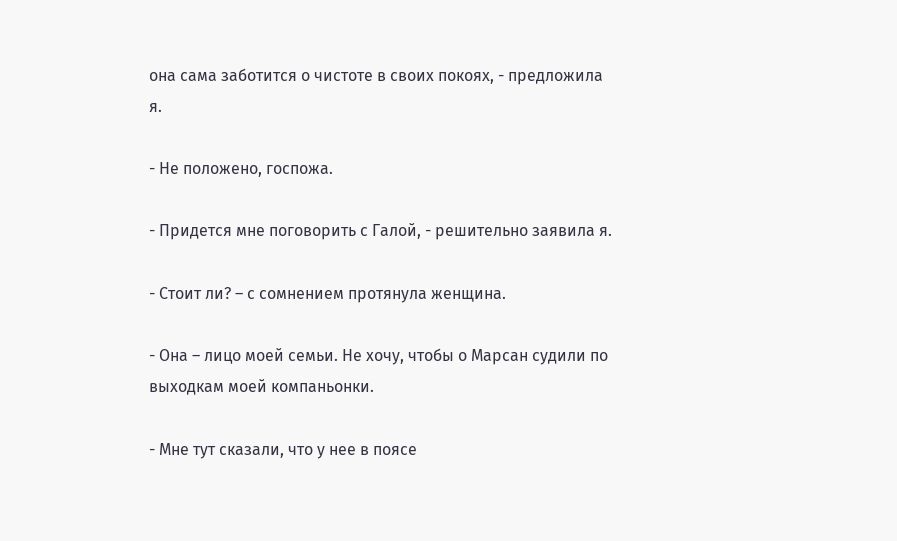она сама заботится о чистоте в своих покоях, - предложила я.

- Не положено, госпожа.

- Придется мне поговорить с Галой, - решительно заявила я.

- Стоит ли? – с сомнением протянула женщина.

- Она – лицо моей семьи. Не хочу, чтобы о Марсан судили по выходкам моей компаньонки.

- Мне тут сказали, что у нее в поясе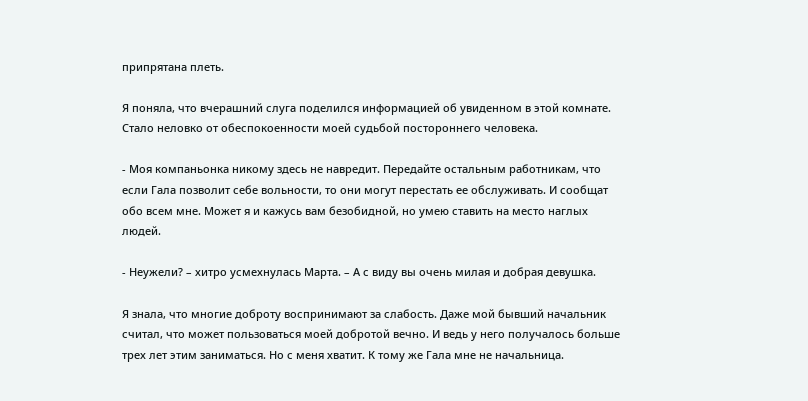припрятана плеть.

Я поняла, что вчерашний слуга поделился информацией об увиденном в этой комнате. Стало неловко от обеспокоенности моей судьбой постороннего человека.

- Моя компаньонка никому здесь не навредит. Передайте остальным работникам, что если Гала позволит себе вольности, то они могут перестать ее обслуживать. И сообщат обо всем мне. Может я и кажусь вам безобидной, но умею ставить на место наглых людей.

- Неужели? – хитро усмехнулась Марта. – А с виду вы очень милая и добрая девушка.

Я знала, что многие доброту воспринимают за слабость. Даже мой бывший начальник считал, что может пользоваться моей добротой вечно. И ведь у него получалось больше трех лет этим заниматься. Но с меня хватит. К тому же Гала мне не начальница.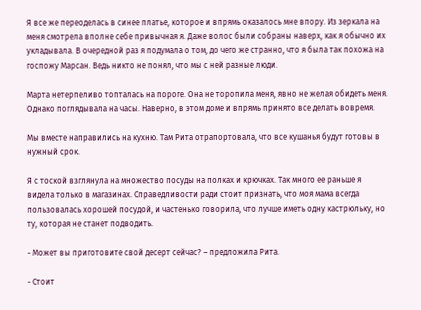Я все же переоделась в синее платье, которое и впрямь оказалось мне впору. Из зеркала на меня смотрела вполне себе привычная я. Даже волос были собраны наверх, как я обычно их укладывала. В очередной раз я подумала о том, до чего же странно, что я была так похожа на госпожу Марсан. Ведь никто не понял, что мы с ней разные люди.

Марта нетерпеливо топталась на пороге. Она не торопила меня, явно не желая обидеть меня. Однако поглядывала на часы. Наверно, в этом доме и впрямь принято все делать вовремя.

Мы вместе направились на кухню. Там Рита отрапортовала, что все кушанья будут готовы в нужный срок.

Я с тоской взглянула на множество посуды на полках и крючках. Так много ее раньше я видела только в магазинах. Справедливости ради стоит признать, что моя мама всегда пользовалась хорошей посудой, и частенько говорила, что лучше иметь одну кастрюльку, но ту, которая не станет подводить.

- Может вы приготовите свой десерт сейчас? – предложила Рита.

- Стоит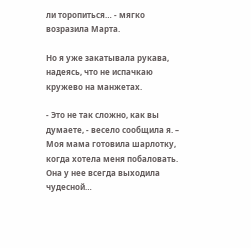ли торопиться… - мягко возразила Марта.

Но я уже закатывала рукава, надеясь, что не испачкаю кружево на манжетах.

- Это не так сложно, как вы думаете, - весело сообщила я. – Моя мама готовила шарлотку, когда хотела меня побаловать. Она у нее всегда выходила чудесной…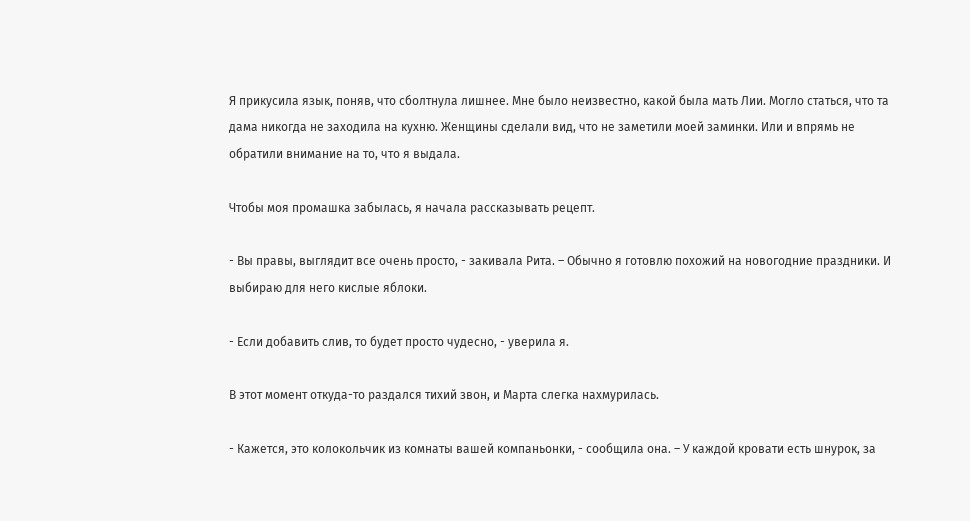Я прикусила язык, поняв, что сболтнула лишнее. Мне было неизвестно, какой была мать Лии. Могло статься, что та дама никогда не заходила на кухню. Женщины сделали вид, что не заметили моей заминки. Или и впрямь не обратили внимание на то, что я выдала.

Чтобы моя промашка забылась, я начала рассказывать рецепт.

- Вы правы, выглядит все очень просто, - закивала Рита. – Обычно я готовлю похожий на новогодние праздники. И выбираю для него кислые яблоки.

- Если добавить слив, то будет просто чудесно, - уверила я.

В этот момент откуда-то раздался тихий звон, и Марта слегка нахмурилась.

- Кажется, это колокольчик из комнаты вашей компаньонки, - сообщила она. – У каждой кровати есть шнурок, за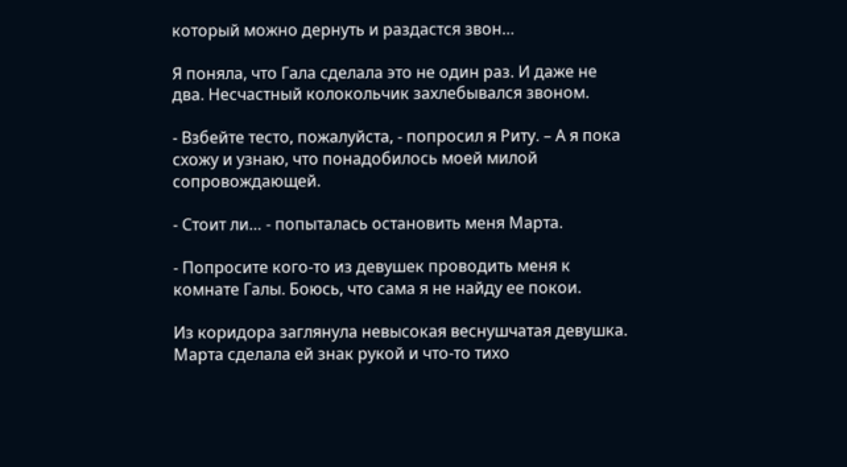который можно дернуть и раздастся звон…

Я поняла, что Гала сделала это не один раз. И даже не два. Несчастный колокольчик захлебывался звоном.

- Взбейте тесто, пожалуйста, - попросил я Риту. – А я пока схожу и узнаю, что понадобилось моей милой сопровождающей.

- Стоит ли… - попыталась остановить меня Марта.

- Попросите кого-то из девушек проводить меня к комнате Галы. Боюсь, что сама я не найду ее покои.

Из коридора заглянула невысокая веснушчатая девушка. Марта сделала ей знак рукой и что-то тихо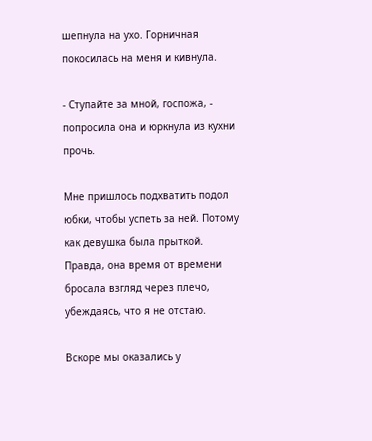шепнула на ухо. Горничная покосилась на меня и кивнула.

- Ступайте за мной, госпожа, - попросила она и юркнула из кухни прочь.

Мне пришлось подхватить подол юбки, чтобы успеть за ней. Потому как девушка была прыткой. Правда, она время от времени бросала взгляд через плечо, убеждаясь, что я не отстаю.

Вскоре мы оказались у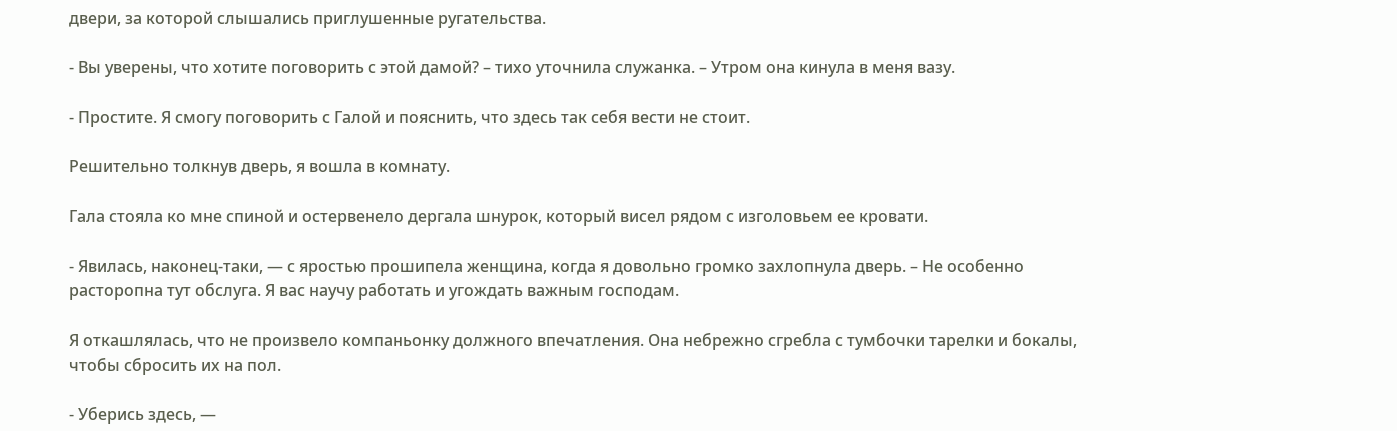двери, за которой слышались приглушенные ругательства.

- Вы уверены, что хотите поговорить с этой дамой? – тихо уточнила служанка. – Утром она кинула в меня вазу.

- Простите. Я смогу поговорить с Галой и пояснить, что здесь так себя вести не стоит.

Решительно толкнув дверь, я вошла в комнату.

Гала стояла ко мне спиной и остервенело дергала шнурок, который висел рядом с изголовьем ее кровати.

- Явилась, наконец-таки, — с яростью прошипела женщина, когда я довольно громко захлопнула дверь. – Не особенно расторопна тут обслуга. Я вас научу работать и угождать важным господам.

Я откашлялась, что не произвело компаньонку должного впечатления. Она небрежно сгребла с тумбочки тарелки и бокалы, чтобы сбросить их на пол.

- Уберись здесь, —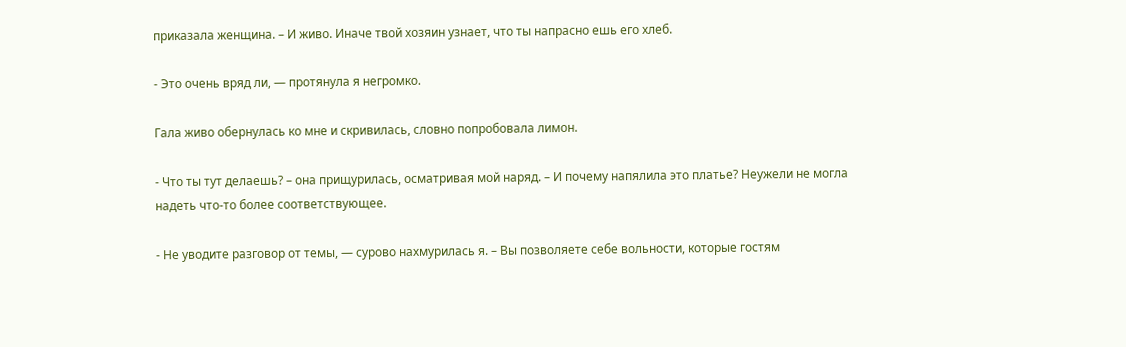приказала женщина. – И живо. Иначе твой хозяин узнает, что ты напрасно ешь его хлеб.

- Это очень вряд ли, — протянула я негромко.

Гала живо обернулась ко мне и скривилась, словно попробовала лимон.

- Что ты тут делаешь? – она прищурилась, осматривая мой наряд. – И почему напялила это платье? Неужели не могла надеть что-то более соответствующее.

- Не уводите разговор от темы, — сурово нахмурилась я. – Вы позволяете себе вольности, которые гостям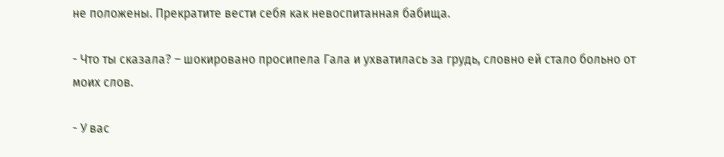не положены. Прекратите вести себя как невоспитанная бабища.

- Что ты сказала? – шокировано просипела Гала и ухватилась за грудь, словно ей стало больно от моих слов.

- У вас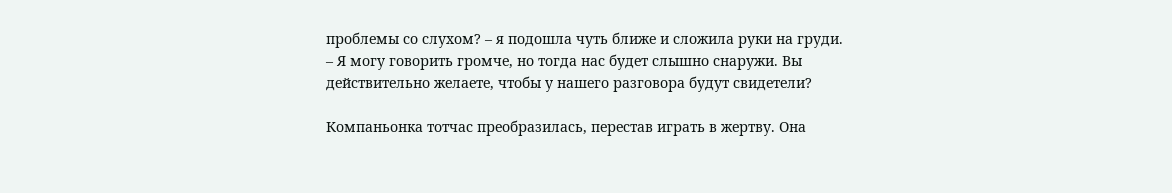проблемы со слухом? – я подошла чуть ближе и сложила руки на груди. – Я могу говорить громче, но тогда нас будет слышно снаружи. Вы действительно желаете, чтобы у нашего разговора будут свидетели?

Компаньонка тотчас преобразилась, перестав играть в жертву. Она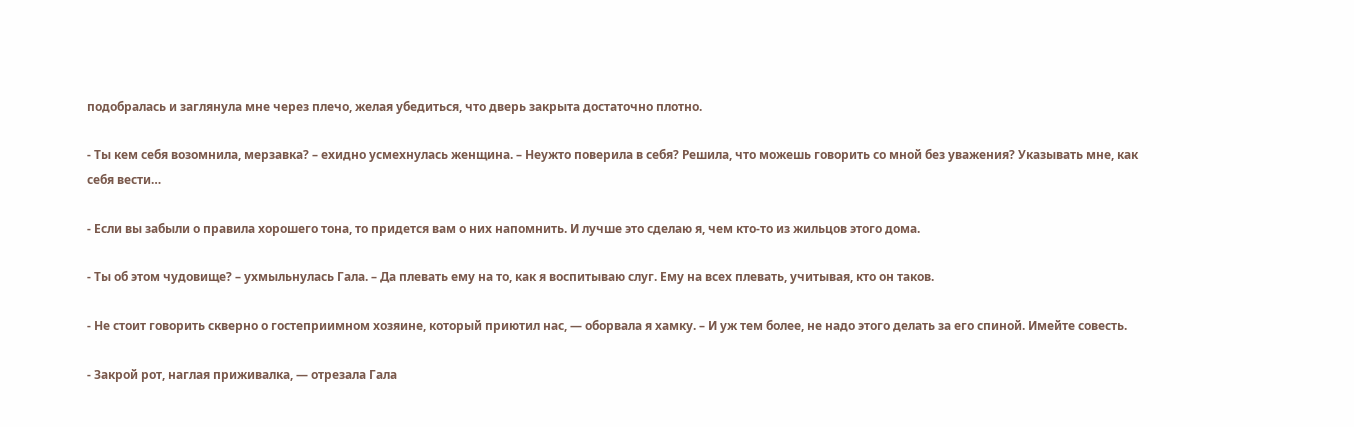подобралась и заглянула мне через плечо, желая убедиться, что дверь закрыта достаточно плотно.

- Ты кем себя возомнила, мерзавка? – ехидно усмехнулась женщина. – Неужто поверила в себя? Решила, что можешь говорить со мной без уважения? Указывать мне, как себя вести…

- Если вы забыли о правила хорошего тона, то придется вам о них напомнить. И лучше это сделаю я, чем кто-то из жильцов этого дома.

- Ты об этом чудовище? – ухмыльнулась Гала. – Да плевать ему на то, как я воспитываю слуг. Ему на всех плевать, учитывая, кто он таков.

- Не стоит говорить скверно о гостеприимном хозяине, который приютил нас, — оборвала я хамку. – И уж тем более, не надо этого делать за его спиной. Имейте совесть.

- Закрой рот, наглая приживалка, — отрезала Гала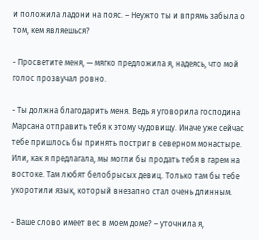и положила ладони на пояс. – Неужто ты и впрямь забыла о том, кем являешься?

- Просветите меня, — мягко предложила я, надеясь, что мой голос прозвучал ровно.

- Ты должна благодарить меня. Ведь я уговорила господина Марсана отправить тебя к этому чудовищу. Иначе уже сейчас тебе пришлось бы принять постриг в северном монастыре. Или, как я предлагала, мы могли бы продать тебя в гарем на востоке. Там любят белобрысых девиц. Только там бы тебе укоротили язык, который внезапно стал очень длинным.

- Ваше слово имеет вес в моем доме? – уточнила я,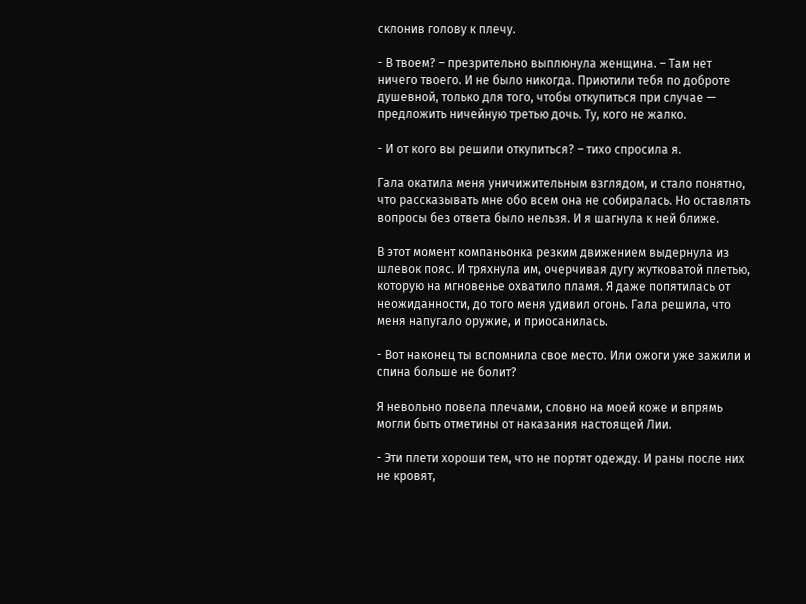склонив голову к плечу.

- В твоем? – презрительно выплюнула женщина. – Там нет ничего твоего. И не было никогда. Приютили тебя по доброте душевной, только для того, чтобы откупиться при случае — предложить ничейную третью дочь. Ту, кого не жалко.

- И от кого вы решили откупиться? – тихо спросила я.

Гала окатила меня уничижительным взглядом, и стало понятно, что рассказывать мне обо всем она не собиралась. Но оставлять вопросы без ответа было нельзя. И я шагнула к ней ближе.

В этот момент компаньонка резким движением выдернула из шлевок пояс. И тряхнула им, очерчивая дугу жутковатой плетью, которую на мгновенье охватило пламя. Я даже попятилась от неожиданности, до того меня удивил огонь. Гала решила, что меня напугало оружие, и приосанилась.

- Вот наконец ты вспомнила свое место. Или ожоги уже зажили и спина больше не болит?

Я невольно повела плечами, словно на моей коже и впрямь могли быть отметины от наказания настоящей Лии.

- Эти плети хороши тем, что не портят одежду. И раны после них не кровят,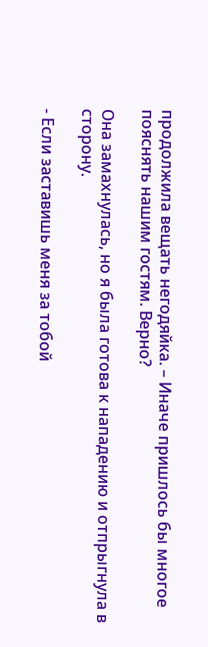продолжила вещать негодяйка. – Иначе пришлось бы многое пояснять нашим гостям. Верно?

Она замахнулась, но я была готова к нападению и отпрыгнула в сторону.

- Если заставишь меня за тобой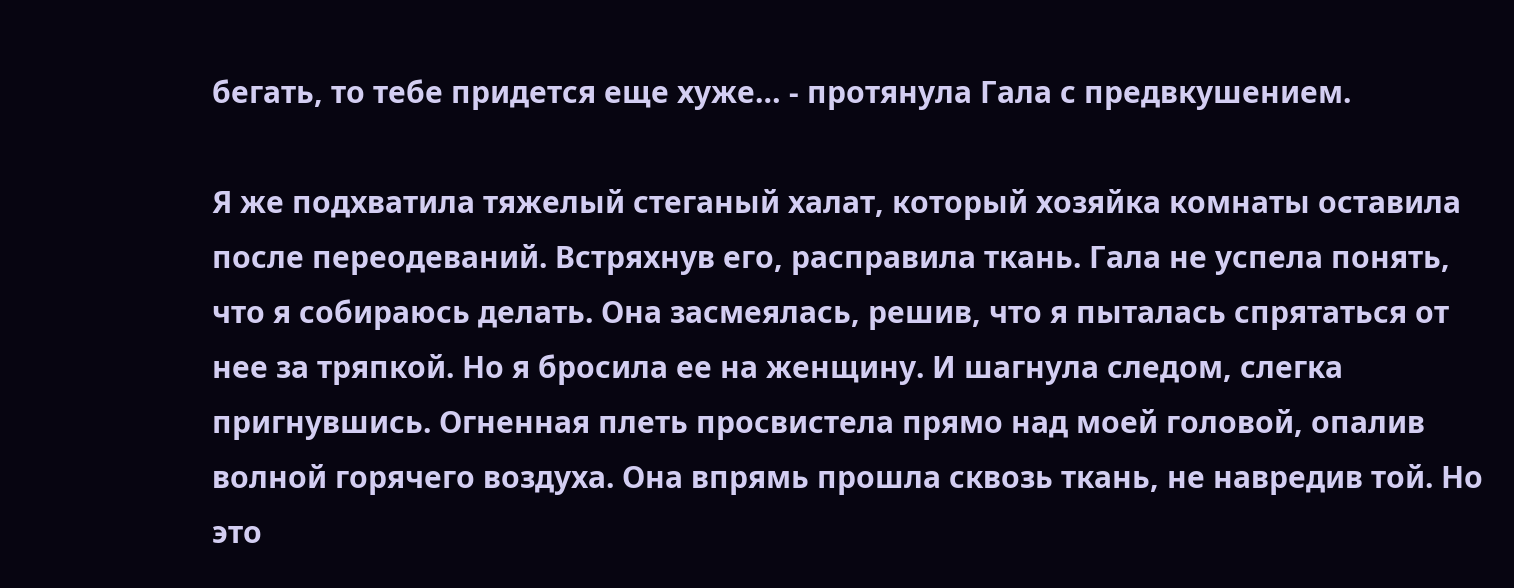бегать, то тебе придется еще хуже… - протянула Гала с предвкушением.

Я же подхватила тяжелый стеганый халат, который хозяйка комнаты оставила после переодеваний. Встряхнув его, расправила ткань. Гала не успела понять, что я собираюсь делать. Она засмеялась, решив, что я пыталась спрятаться от нее за тряпкой. Но я бросила ее на женщину. И шагнула следом, слегка пригнувшись. Огненная плеть просвистела прямо над моей головой, опалив волной горячего воздуха. Она впрямь прошла сквозь ткань, не навредив той. Но это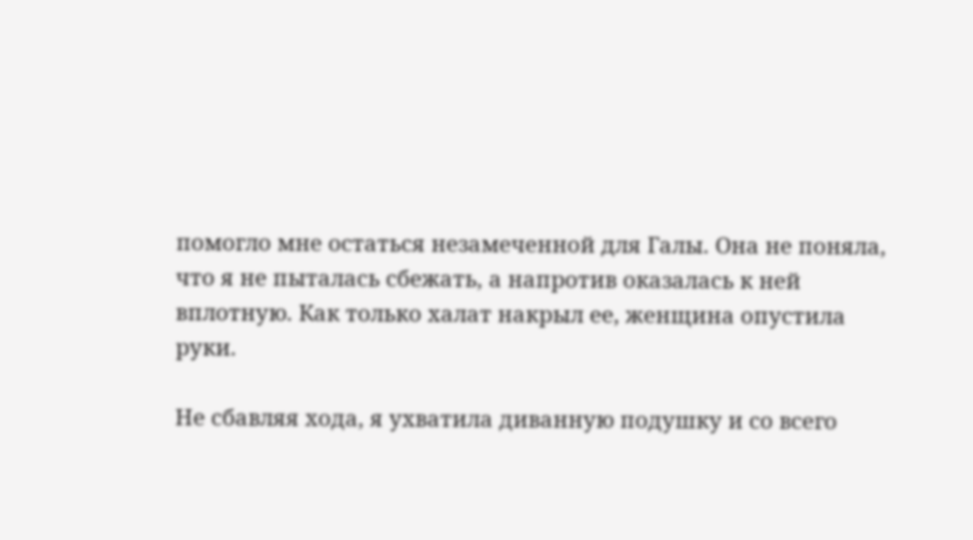помогло мне остаться незамеченной для Галы. Она не поняла, что я не пыталась сбежать, а напротив оказалась к ней вплотную. Как только халат накрыл ее, женщина опустила руки.

Не сбавляя хода, я ухватила диванную подушку и со всего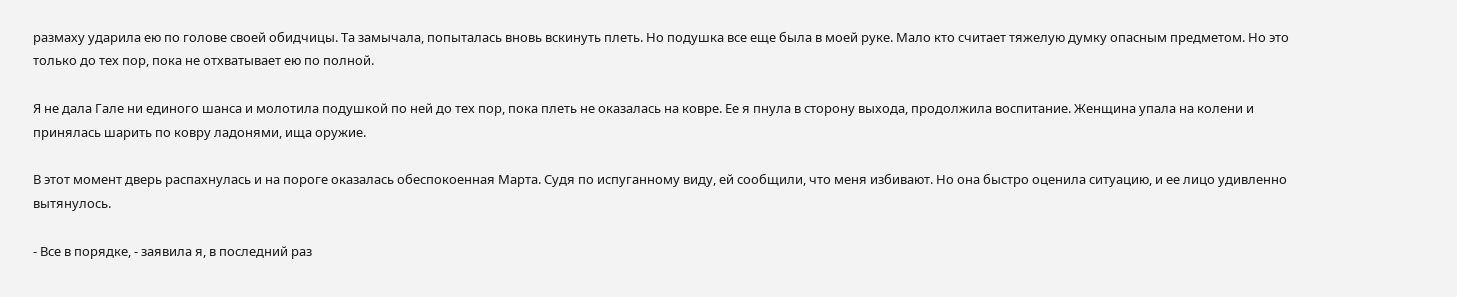размаху ударила ею по голове своей обидчицы. Та замычала, попыталась вновь вскинуть плеть. Но подушка все еще была в моей руке. Мало кто считает тяжелую думку опасным предметом. Но это только до тех пор, пока не отхватывает ею по полной.

Я не дала Гале ни единого шанса и молотила подушкой по ней до тех пор, пока плеть не оказалась на ковре. Ее я пнула в сторону выхода, продолжила воспитание. Женщина упала на колени и принялась шарить по ковру ладонями, ища оружие.

В этот момент дверь распахнулась и на пороге оказалась обеспокоенная Марта. Судя по испуганному виду, ей сообщили, что меня избивают. Но она быстро оценила ситуацию, и ее лицо удивленно вытянулось.

- Все в порядке, - заявила я, в последний раз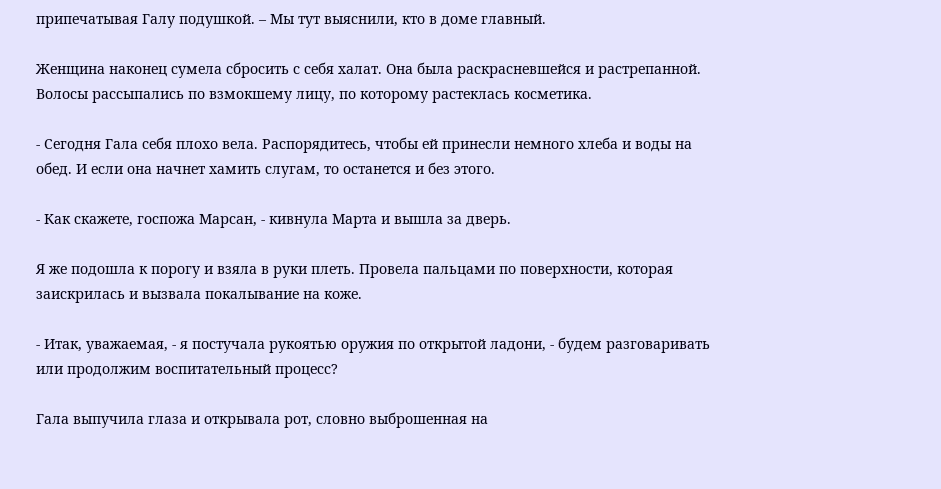припечатывая Галу подушкой. – Мы тут выяснили, кто в доме главный.

Женщина наконец сумела сбросить с себя халат. Она была раскрасневшейся и растрепанной. Волосы рассыпались по взмокшему лицу, по которому растеклась косметика.

- Сегодня Гала себя плохо вела. Распорядитесь, чтобы ей принесли немного хлеба и воды на обед. И если она начнет хамить слугам, то останется и без этого.

- Как скажете, госпожа Марсан, - кивнула Марта и вышла за дверь.

Я же подошла к порогу и взяла в руки плеть. Провела пальцами по поверхности, которая заискрилась и вызвала покалывание на коже.

- Итак, уважаемая, - я постучала рукоятью оружия по открытой ладони, - будем разговаривать или продолжим воспитательный процесс?

Гала выпучила глаза и открывала рот, словно выброшенная на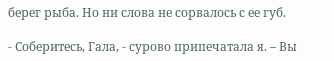берег рыба. Но ни слова не сорвалось с ее губ.

- Соберитесь, Гала, - сурово припечатала я. – Вы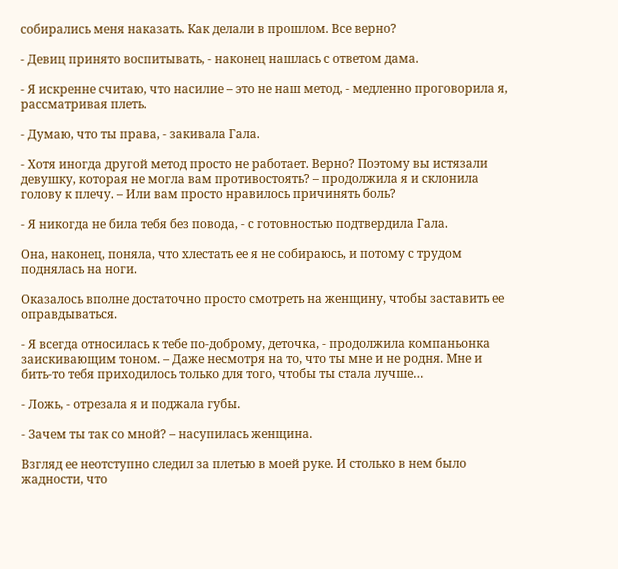собирались меня наказать. Как делали в прошлом. Все верно?

- Девиц принято воспитывать, - наконец нашлась с ответом дама.

- Я искренне считаю, что насилие – это не наш метод, - медленно проговорила я, рассматривая плеть.

- Думаю, что ты права, - закивала Гала.

- Хотя иногда другой метод просто не работает. Верно? Поэтому вы истязали девушку, которая не могла вам противостоять? – продолжила я и склонила голову к плечу. – Или вам просто нравилось причинять боль?

- Я никогда не била тебя без повода, - с готовностью подтвердила Гала.

Она, наконец, поняла, что хлестать ее я не собираюсь, и потому с трудом поднялась на ноги.

Оказалось вполне достаточно просто смотреть на женщину, чтобы заставить ее оправдываться.

- Я всегда относилась к тебе по-доброму, деточка, - продолжила компаньонка заискивающим тоном. – Даже несмотря на то, что ты мне и не родня. Мне и бить-то тебя приходилось только для того, чтобы ты стала лучше…

- Ложь, - отрезала я и поджала губы.

- Зачем ты так со мной? – насупилась женщина.

Взгляд ее неотступно следил за плетью в моей руке. И столько в нем было жадности, что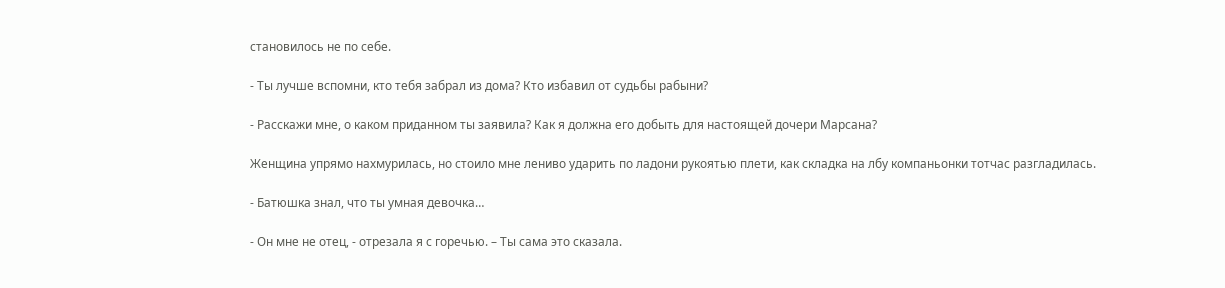становилось не по себе.

- Ты лучше вспомни, кто тебя забрал из дома? Кто избавил от судьбы рабыни?

- Расскажи мне, о каком приданном ты заявила? Как я должна его добыть для настоящей дочери Марсана?

Женщина упрямо нахмурилась, но стоило мне лениво ударить по ладони рукоятью плети, как складка на лбу компаньонки тотчас разгладилась.

- Батюшка знал, что ты умная девочка…

- Он мне не отец, - отрезала я с горечью. – Ты сама это сказала.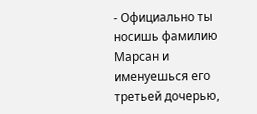- Официально ты носишь фамилию Марсан и именуешься его третьей дочерью,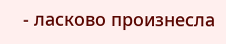- ласково произнесла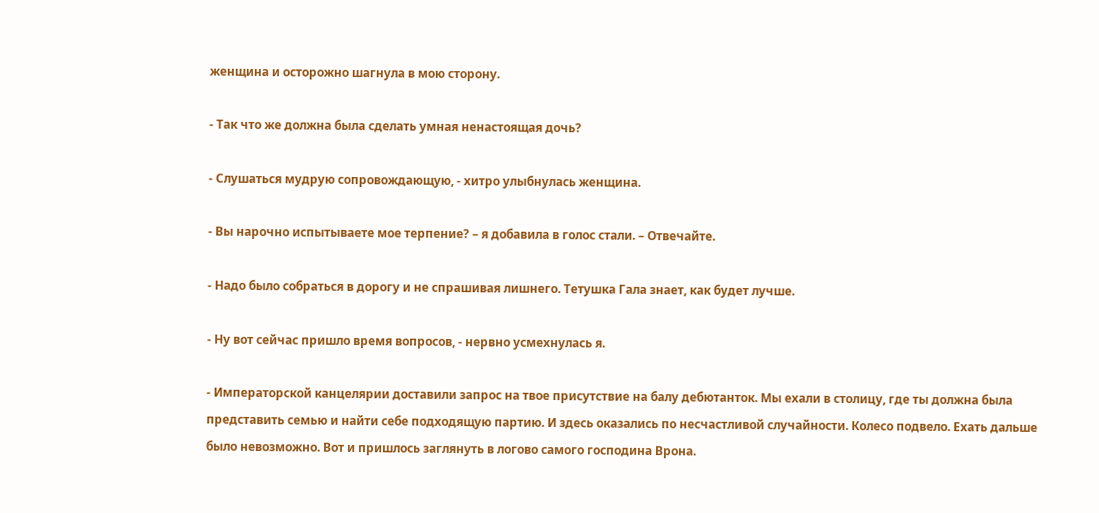женщина и осторожно шагнула в мою сторону.

- Так что же должна была сделать умная ненастоящая дочь?

- Слушаться мудрую сопровождающую, - хитро улыбнулась женщина.

- Вы нарочно испытываете мое терпение? – я добавила в голос стали. – Отвечайте.

- Надо было собраться в дорогу и не спрашивая лишнего. Тетушка Гала знает, как будет лучше.

- Ну вот сейчас пришло время вопросов, - нервно усмехнулась я.

- Императорской канцелярии доставили запрос на твое присутствие на балу дебютанток. Мы ехали в столицу, где ты должна была представить семью и найти себе подходящую партию. И здесь оказались по несчастливой случайности. Колесо подвело. Ехать дальше было невозможно. Вот и пришлось заглянуть в логово самого господина Врона.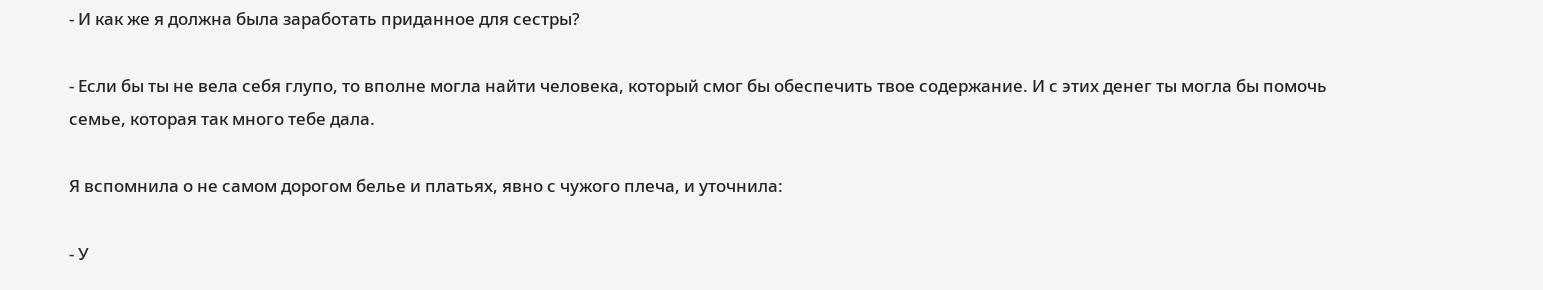- И как же я должна была заработать приданное для сестры?

- Если бы ты не вела себя глупо, то вполне могла найти человека, который смог бы обеспечить твое содержание. И с этих денег ты могла бы помочь семье, которая так много тебе дала.

Я вспомнила о не самом дорогом белье и платьях, явно с чужого плеча, и уточнила:

- У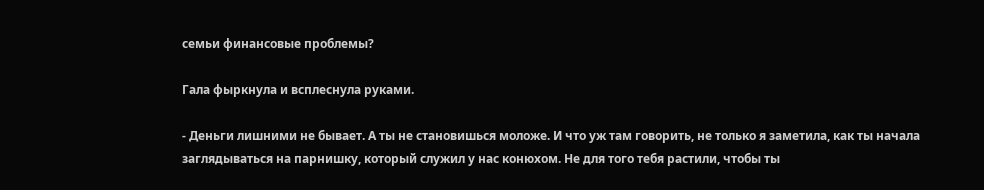семьи финансовые проблемы?

Гала фыркнула и всплеснула руками.

- Деньги лишними не бывает. А ты не становишься моложе. И что уж там говорить, не только я заметила, как ты начала заглядываться на парнишку, который служил у нас конюхом. Не для того тебя растили, чтобы ты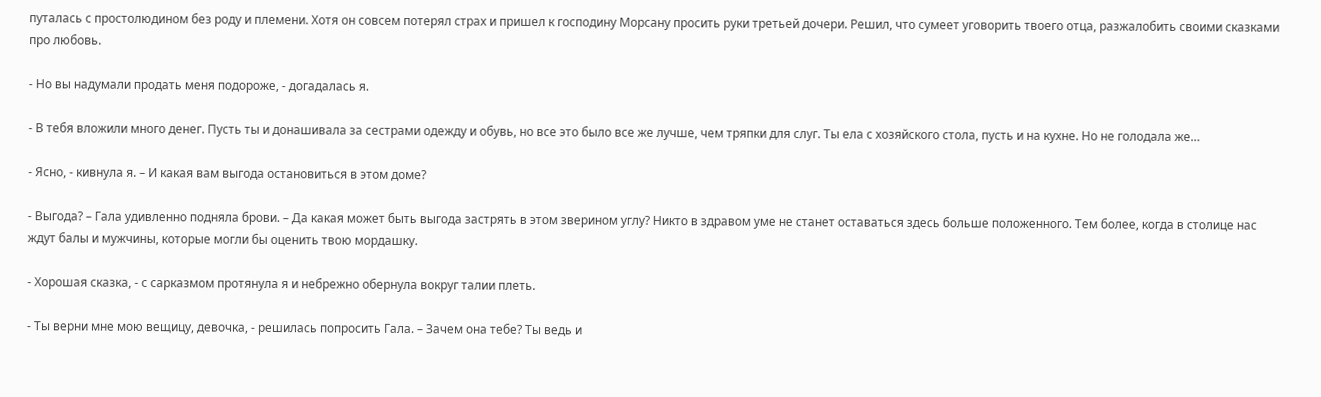путалась с простолюдином без роду и племени. Хотя он совсем потерял страх и пришел к господину Морсану просить руки третьей дочери. Решил, что сумеет уговорить твоего отца, разжалобить своими сказками про любовь.

- Но вы надумали продать меня подороже, - догадалась я.

- В тебя вложили много денег. Пусть ты и донашивала за сестрами одежду и обувь, но все это было все же лучше, чем тряпки для слуг. Ты ела с хозяйского стола, пусть и на кухне. Но не голодала же…

- Ясно, - кивнула я. – И какая вам выгода остановиться в этом доме?

- Выгода? – Гала удивленно подняла брови. – Да какая может быть выгода застрять в этом зверином углу? Никто в здравом уме не станет оставаться здесь больше положенного. Тем более, когда в столице нас ждут балы и мужчины, которые могли бы оценить твою мордашку.

- Хорошая сказка, - с сарказмом протянула я и небрежно обернула вокруг талии плеть.

- Ты верни мне мою вещицу, девочка, - решилась попросить Гала. – Зачем она тебе? Ты ведь и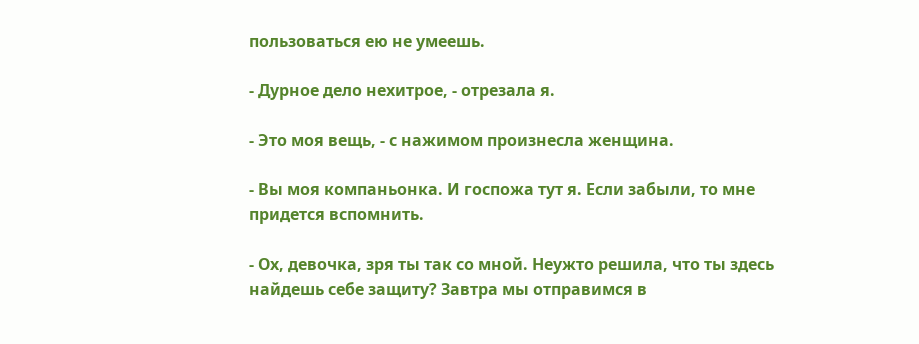пользоваться ею не умеешь.

- Дурное дело нехитрое, - отрезала я.

- Это моя вещь, - с нажимом произнесла женщина.

- Вы моя компаньонка. И госпожа тут я. Если забыли, то мне придется вспомнить.

- Ох, девочка, зря ты так со мной. Неужто решила, что ты здесь найдешь себе защиту? Завтра мы отправимся в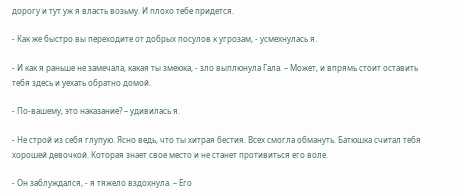дорогу и тут уж я власть возьму. И плохо тебе придется.

- Как же быстро вы переходите от добрых посулов к угрозам, - усмехнулась я.

- И как я раньше не замечала, какая ты змеюка, - зло выплюнула Гала. – Может, и впрямь стоит оставить тебя здесь и уехать обратно домой.

- По-вашему, это наказание? – удивилась я.

- Не строй из себя глупую. Ясно ведь, что ты хитрая бестия. Всех смогла обмануть. Батюшка считал тебя хорошей девочкой. Которая знает свое место и не станет противиться его воле.

- Он заблуждался, - я тяжело вздохнула. – Его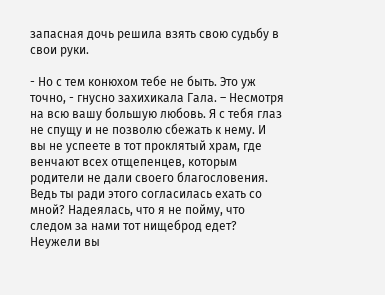запасная дочь решила взять свою судьбу в свои руки.

- Но с тем конюхом тебе не быть. Это уж точно, - гнусно захихикала Гала. – Несмотря на всю вашу большую любовь. Я с тебя глаз не спущу и не позволю сбежать к нему. И вы не успеете в тот проклятый храм, где венчают всех отщепенцев, которым родители не дали своего благословения. Ведь ты ради этого согласилась ехать со мной? Надеялась, что я не пойму, что следом за нами тот нищеброд едет? Неужели вы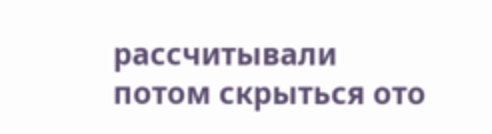рассчитывали потом скрыться ото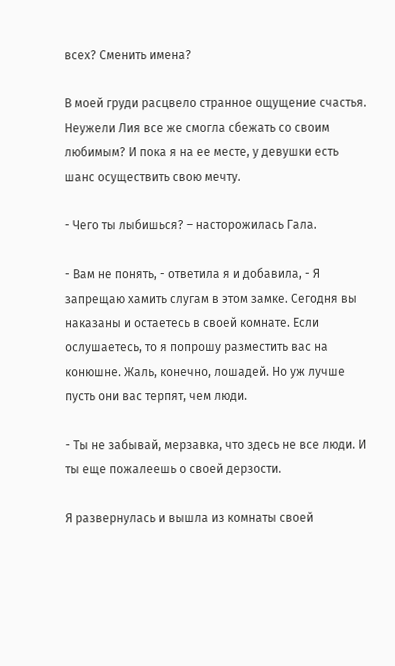всех? Сменить имена?

В моей груди расцвело странное ощущение счастья. Неужели Лия все же смогла сбежать со своим любимым? И пока я на ее месте, у девушки есть шанс осуществить свою мечту.

- Чего ты лыбишься? – насторожилась Гала.

- Вам не понять, - ответила я и добавила, - Я запрещаю хамить слугам в этом замке. Сегодня вы наказаны и остаетесь в своей комнате. Если ослушаетесь, то я попрошу разместить вас на конюшне. Жаль, конечно, лошадей. Но уж лучше пусть они вас терпят, чем люди.

- Ты не забывай, мерзавка, что здесь не все люди. И ты еще пожалеешь о своей дерзости.

Я развернулась и вышла из комнаты своей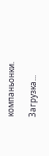компаньонки.

Загрузка...